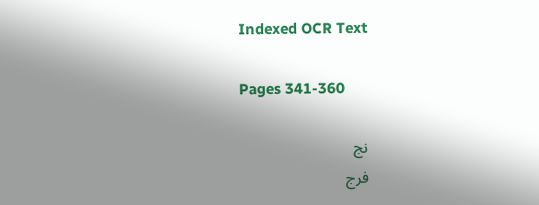Indexed OCR Text

Pages 341-360

نج
فرج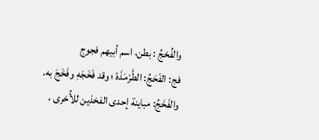والفُحْجُ : بطن، اسم أبيهم فجوج
فج: الفَحَجُ: الطَّرْمَذَة ؛ وقد فَخَجَهِ وفَخَجَ به.
والفَخَجُ: مباينة إحدى الفخذين للأُخرى ،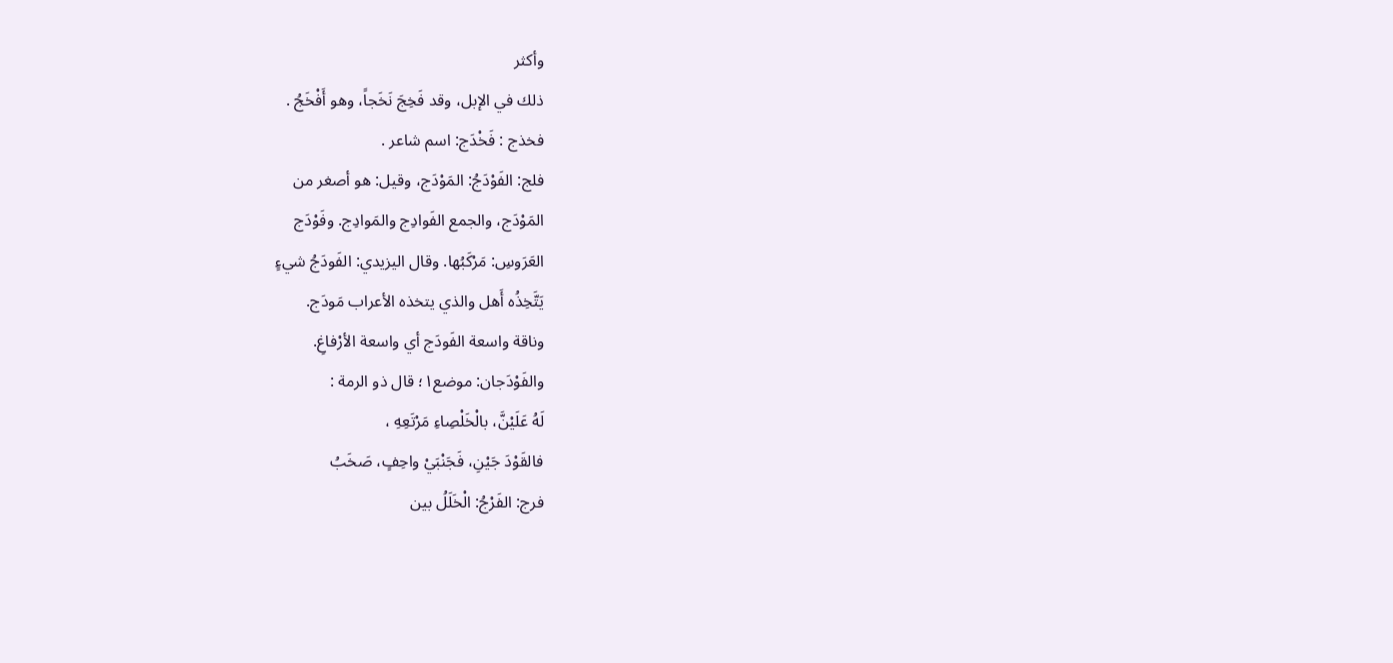وأكثر
ذلك في الإبل، وقد فَخِجَ نَخَجاً، وهو أَفْخَجُ .
فخذج : فَخْدَج: اسم شاعر .
فلج: الفَوْدَجُ: المَوْدَج، وقيل: هو أصغر من
المَوْدَج، والجمع الفَوادِج والمَوادِج. وفَوْدَج
العَرَوسِ: مَرْكَبُها. وقال اليزيدي: الفَودَجُ شيءٍ
يَتَّخِذُه أَهل والذي يتخذه الأعراب مَودَج.
وناقة واسعة الفَودَج أي واسعة الأرْفاغِ.
والفَوْدَجان: موضع١؛ قال ذو الرمة :
لَهُ عَلَيْنَّ، بالْخَلْصِاءِ مَرْتَعِهِ ،
فالقَوْدَ جَيْنِ، فَجَنْبَيْ واحِفٍ، صَخَبُ
فرج: الفَرْجُ: الْخَلَلُ بين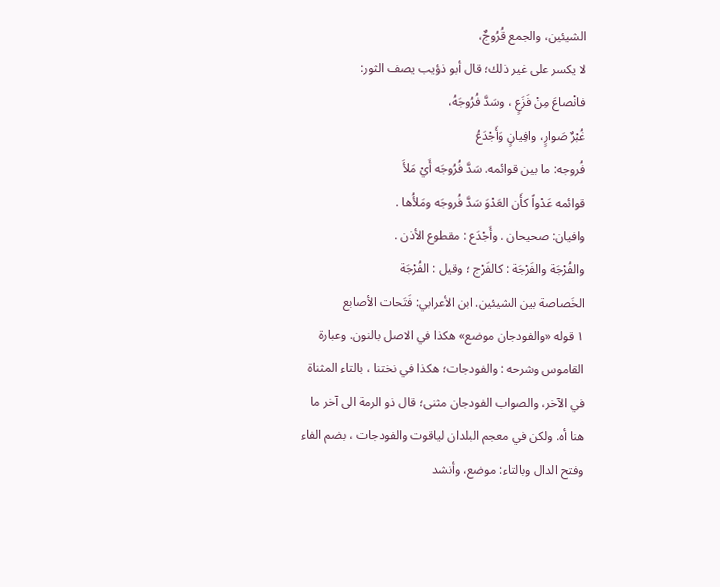الشيئين، والجمع قُرُوجٌ،
لا يكسر على غير ذلك؛ قال أبو ذؤيب يصف الثور:
فانْصاعَ مِنْ فَزَعٍ ، وسَدَّ فُرُوجَهُ،
غُبْرٌ صَوارٍ، وافِيانٍ وَأَجْدَعُ
فُروجه: ما بين قوائمه. سَدَّ فُرُوجَه أَيْ مَلأَ
قوائمه عَدْواً كأَن العَدْوَ سَدَّ فُروجَه ومَلأُها .
وافيان: صحيحان . وأَجْدَع : مقطوع الأذن .
والفُرْجَة والفَرْجَة : كالفَرْج ؛ وقيل : الفُرْجَة
الخَصاصة بين الشيئين. ابن الأعرابي: فَتَحات الأصابع
١ قوله «والفودجان موضع» هكذا في الاصل بالنون. وعبارة
القاموس وشرحه : والفودجات؛ هكذا في نختنا ، بالتاء المثناة
في الآخر، والصواب الفودجان مثنى؛ قال ذو الرمة الى آخر ما
هنا أه. ولكن في معجم البلدان لياقوت والفودجات ، بضم الفاء
وفتح الدال وبالتاء: موضع، وأنشد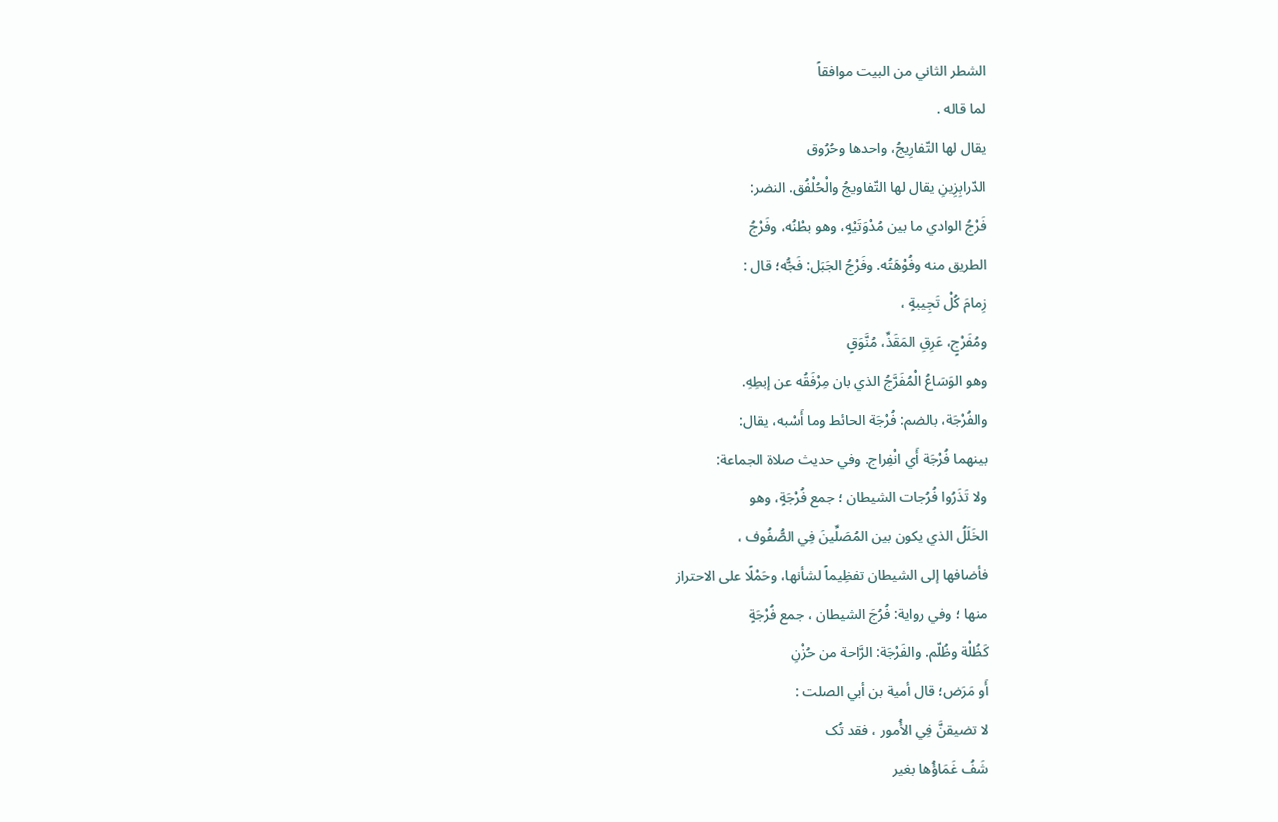الشطر الثاني من البيت موافقاً
لما قاله .
يقال لها التّفارِيجُ، واحدها وحُرُوق
الدّرابِزِينِ يقال لها التّفاويجُ والْحُلْفُق. النضر:
فَرْجُ الوادي ما بين مُدْوَتَيْهٍ، وهو بطْنُه، وفَرْجُ
الطريق منه وفُوْهَتُه. وفَرْجُ الجَبَل: فَجُّه؛ قال :
زِمامَ كُلْ تَجِيبةٍ ،
ومُفَرْجٍ، عَرِقِ المَقَذِّ، مُنَّوَقٍ
وهو الوَسَاعُ الْمُفَرَّجُ الذي بان مِرْفَقُه عن إبطِهِ.
والفُرْجَة، بالضم: فُرْجَة الحائط وما أَسْبه، يقال:
بينهما فُرْجَة أَي انْفِراج. وفي حديث صلاة الجماعة:
ولا تَذَرُوا فُرُجات الشيطان ؛ جمع فُرْجَةٍ، وهو
الخَلَلُ الذي يكون بين المُصَلِّينَ فِي الصُّفُوف ،
فأضافها إلى الشيطان تفظِيماً لشأنها، وحَمْلًا على الاحتراز
منها ؛ وفي رواية: فُرُجَ الشيطان ، جمع فُرْجَةٍ
كَظُلْة وظُلّم. والفَرْجَة: الرَّاحة من حُزْنِ
أَو مَرَض؛ قال أمية بن أبي الصلت :
لا تضیقنَّ فِي الأُمور ، فقد تُک
شَفُ غَمَاؤُها بغير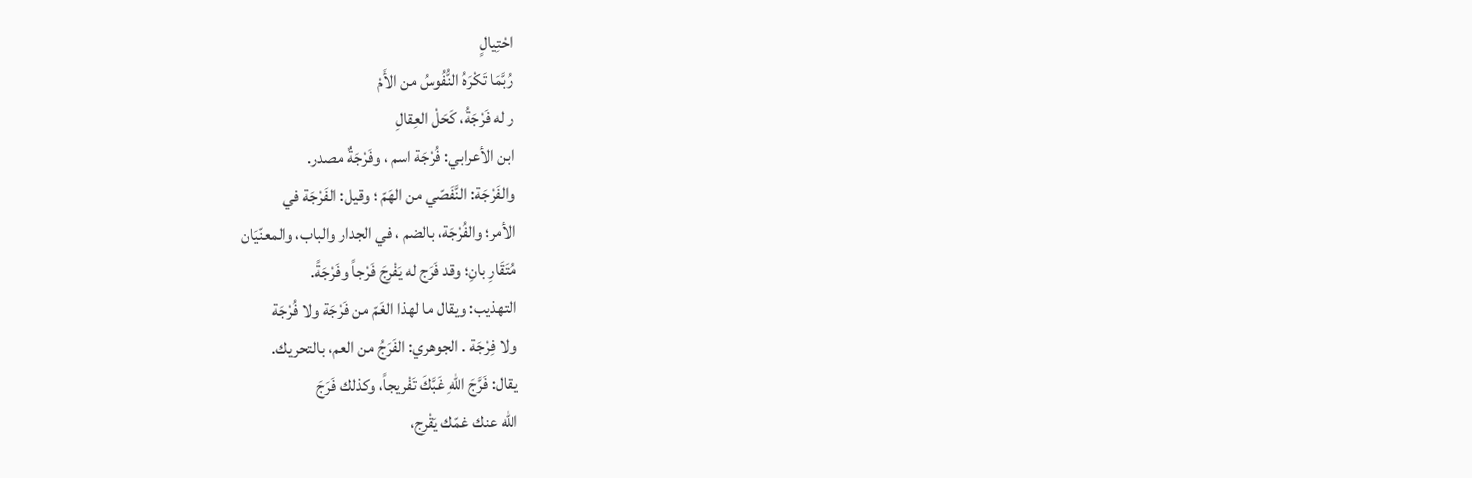احْتِيالٍ
رُبَّمَا تَكْرَهُ النُّفُوسُ من الأَمْ
ر له فَرْجَةُ، كَحَلْ العِقالِ
ابن الأعرابي: فُرْجَة اسم ، وفَرْجَةٌ مصدر.
والفَرْجَة: النَّفَصّي من الهَمّ ؛ وقيل: الفَرْجَة في
الأمر؛ والفُرْجَة، بالضم ، في الجدار والباب، والمعنّيَان
مُتَقَارِ بانِ؛ وقد فَرَج له يَفْرِجَ فَرْجاً وفَرْجَةً.
التهذيب: ويقال ما لهذا الغَمّ من فَرْجَة ولا فُرْجَة
ولا فِرْجَة . الجوهري: الفَرَجُ من العم، بالتحريك.
يقال: فَرَّجَ اللهِ غَبَّكَ تَفْريجاً، وكذلك فَرَجَ
الله عنك غمّك يَقْرِج،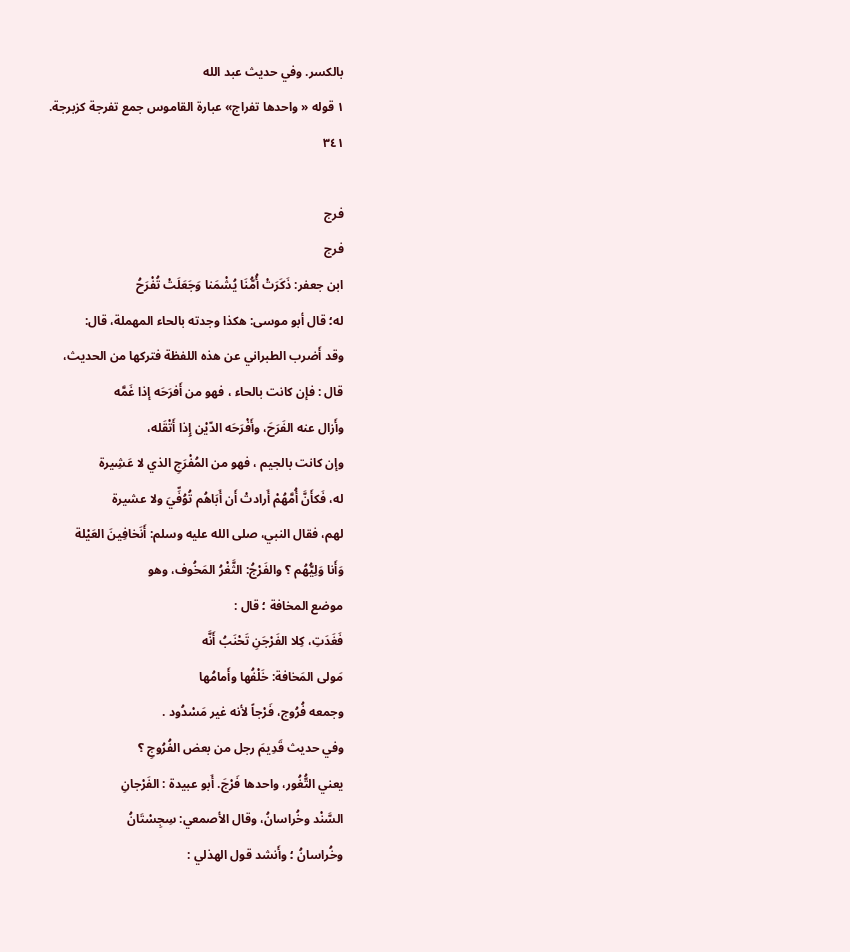بالكسر. وفي حديث عبد الله
١ قوله « واحدها تفراج» عبارة القاموس جمع تفرجة كزبرجة.
٣٤١

فرج
فرج
ابن جعفر: ذَكَرَتْ أُمُّنَا يُشْمَنا وَجَعَلَتْ تُفْرَحُ
له؛ قال أبو موسى: هكذا وجدته بالحاء المهملة، قال:
وقد أَضرب الطبراني عن هذه اللفظة فتركها من الحديث،
قال : فإن كانت بالحاء ، فهو من أَفرَحَه إذا غَمَّه
وأَزال عنه الفَرَحَ، وأَفْرَحَه الدّيْن إِذا أَتْقَله،
وإن كانت بالجيم ، فهو من المُفْرَجِ الذي لا عَشِيرة
له، فَكأَنَّ أُمَّهُمْ أَرادتْ أَن أَبَاهُم تُوُفِّيَ ولا عشيرة
لهم، فقال النبي، صلى الله عليه وسلم: أَنَخافِينَ العَيْلة
وَأَنا وَلِيُّهُم ؟ والفَرْجُ: الثَّغْرُ المَخُوف، وهو
موضع المخافة ؛ قال :
فَغَدَتِ، كِلا الفَرْجَنِ تَحْنَبُ أَنَّه
مَولى المَخافة: خَلْفُها وأَمامُها
وجمعه فُرُوج، فَرْجاً لأنه غير مَسْدُود .
وفي حديث قَدِيمَ رجل من بعض الفُرُوجِ ؟
يعني التُّغُور، واحدها فَرْجَ. أَبو عبيدة : الفَرْجانِ
السَّنْد وخُراسانُ، وقال الأصمعي: سِجِسْتَانُ
وخُراسانُ ؛ وأَنشد قول الهذلي :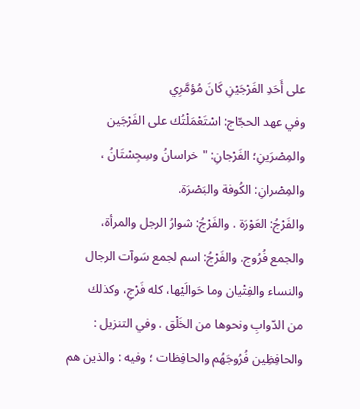على أَحَدِ الفَرْجَيْنِ كَانَ مُؤمَّرِي
وفي عهد الحجّاج: اسْتَعْمَلْتُك على الفَرْجَين
والمِصْرَينِ؛ الفَرْجانِ: "خراسانُ وسِجِسْتَانُ ،
والمِصْرانِ: الكُوفة والبَصْرَة.
والفَرْجُ: العَوْرَة . والفَرْجُ: شوارُ الرجل والمرأة،
والجمع فُرُوج. والفَرْجُ: اسم لجمع سَوآت الرجال
والنساء والفِتْيان وما حَوالَيْها، كله فَرْجِ، وكذلك
من الدّوابِ ونحوها من الخَلْق . وفي التنزيل :
والحافِظِين فُرُوجَهُم والحافِظات ؛ وفيه : والذين هم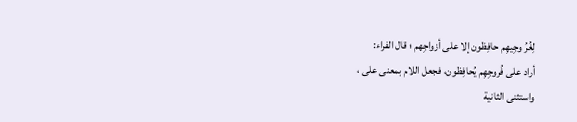لِغُرُ وجِيهِم حافِظون إلا على أزواجِهم ؛ قال الفراء:
أراد على فُروجِهِم يُحافِظون، فجعل اللام بمعنى على ،
واستثنى الثانية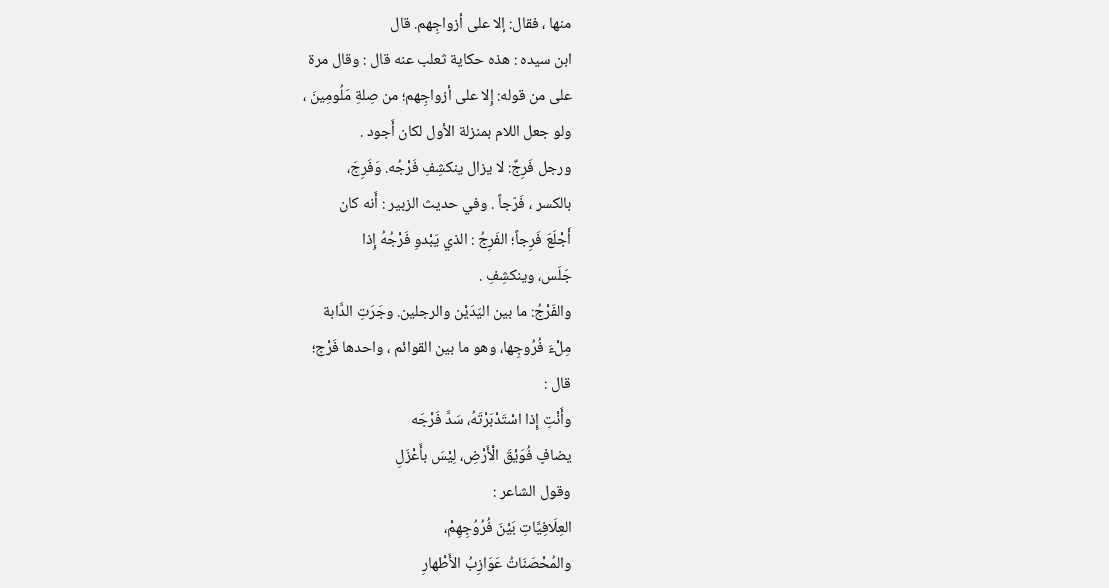منها ، فقال: إلا على أزواجِهم. قال
ابن سيده : هذه حكاية ثعلب عنه قال : وقال مرة
على من قوله: إِلا على أزواجِهم؛ من صِلةِ مَلُومِينَ ،
ولو جعل اللام بمنزلة الأول لكان أَجود .
ورجل فَرِجٌ: لا يزال ينكشِفِ فَرْجُه. وَفَرِجَ،
بالكسر ، فَرّجاً . وفي حديث الزبير : أَنه كان
أَجْلَعَ فَرِجاً؛ الفَرِجُ : الذي يَبْدوِ فَرْجُهُ إِذا
جَلَس، وينكشِفِ .
والفَرْجُ: ما بين اليَدَيْن والرجلين. وجَرَتِ الدَّابة
مِلْءَ فُرُوجِها، وهو ما بين القوائم ، واحدها فَرْج؛
قال :
وأَنْتِ إِذا اسْتَدْبَرْتَهُ، سَدَّ فَرْجَه
يضافٍ فُوَيْقَ الْأَرْضِ، لِيْسَ بأَعْزَلِ
وقول الشاعر :
العِلَافِيَّاتِ بَيْنَ فُرُوُجِهِمْ،
والمُحْصَنَاتُ عَوَازِبُ الأَطْهارِ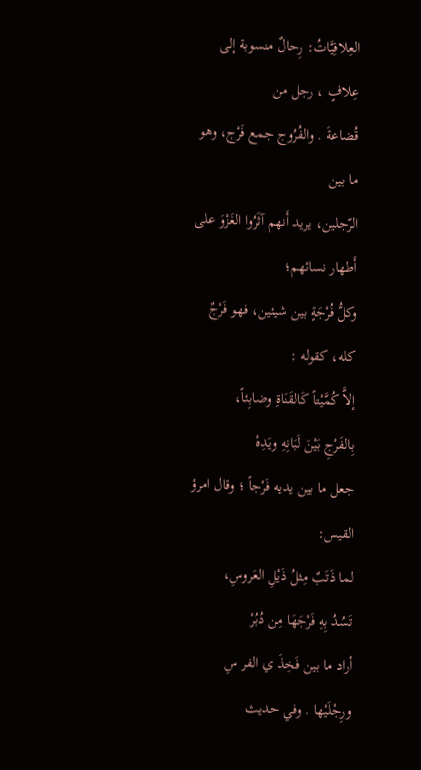العِلافِيَّاتُ: رِحالٌ منسوبة إلى عِلافٍ ، رجل من
قُضاعةَ . والفُرُوج جمع فَرْج، وهو ما بين
الرّجلين، يريد أَنهم آثَرُوا الغَزْوَ على أَطهار نسائهم؛
وكلُّ فُرْجَةٍ بين شيئين، فهو فَرْجٌ كله، كقوله :
إلاَّ كُمَّيْتاً كَالقَنَاةِ وضابِئاً،
بِالفَرْجِ بَيْنَ لَبَانِهِ ويَدِهْ
جعل ما بين يديه فَرْجاً ؛ وقال امرؤ القيس:
لما ذَتَبٌ مِثلُ ذَيْلِ العَروسِ،
تَسُدُ بِهِ فَرْجَهَا مِن دُبُرْ
أراد ما بین فَخِذَ ي الفر سِ ورِجْلَیْها . وفي حديث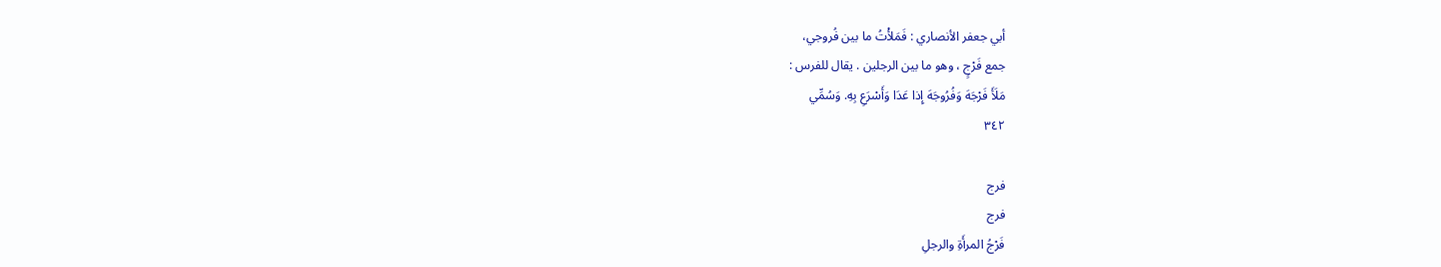أبي جعفر الأنصاري : فَمَلأْتُ ما بين فُروجي،
جمع فَرْجٍ ، وهو ما بين الرجلين . يقال للفرس :
مَلَأَ فَرْجَهَ وَفُرُوجَهَ إِذا عَدَا وَأَسْرَعِ بِهِ. وَسُمِّي
٣٤٢

فرج
فرج
فَرْجُ المرأَةِ والرجلِ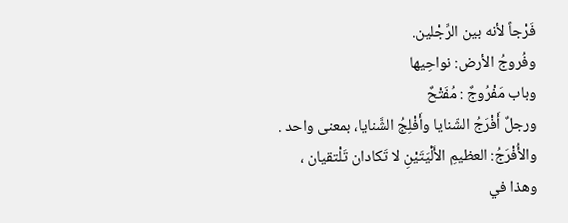فَرْجاً لأنه بين الرِّجْلين.
وفُروجُ الأرض: نواحِيها
وباب مَفْرُوجٌ : مُفَتْحٌ
ورجلٌ أَفْرَجُ الشّنايا وأَفْلِجُ الشَّنايا، بمعنى واحد .
والأُفْرَجُ: العظيمِ الأَلْيَتَيْنِ لا تَكادان تَلْتقيان ،
وهذا في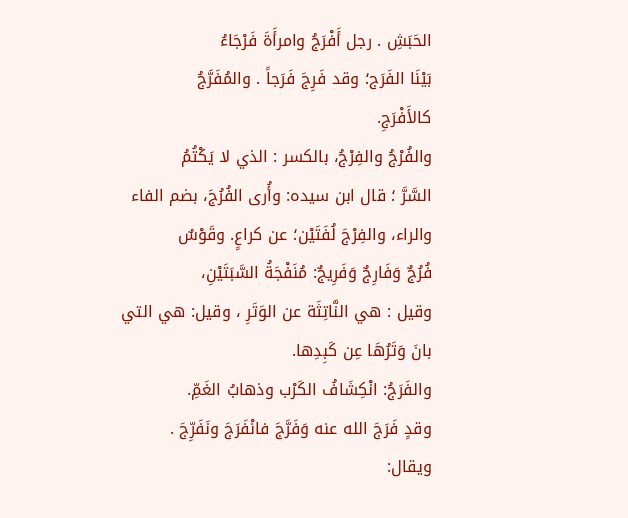الحَبَشِ . رجل أَفْرَجُ وامرأَةَ فَرْجَاءُ
بَيْنَا الفَرَج؛ وقد فَرِجَ فَرَجاً . والمُفَرَّجُ
كالأَفْرَجِ.
والفُرْجُ والفِرْجُ، بالكسر : الذي لا يَكْتُمُ
السَّرَّ ؛ قال ابن سيده: وأُرى الفُرُجَ، بضم الفاء
والراء، والفِرْجَ لُفَتَيْن؛ عن كراعٍ. وقَوْسٌ
فُرُجٌ وَفَارِجٌ وَفَرِيجٌ: مُنَفْجَةُ السَّبَتَيْنِ،
وقيل : هي النَّاتِثَة عن الوَتَرِ ، وقيل: هي التي
بانَ وَتَرُهَا عِن كَبِدِها.
والفَرَجُ: انْكِشَافُ الكَرْب وذهابُ الغَمِّ.
وقدٍ فَرَجَ الله عنه وَفَرَّجَ فانْفَرَجَ ونَفَرِّجَ .
ويقال: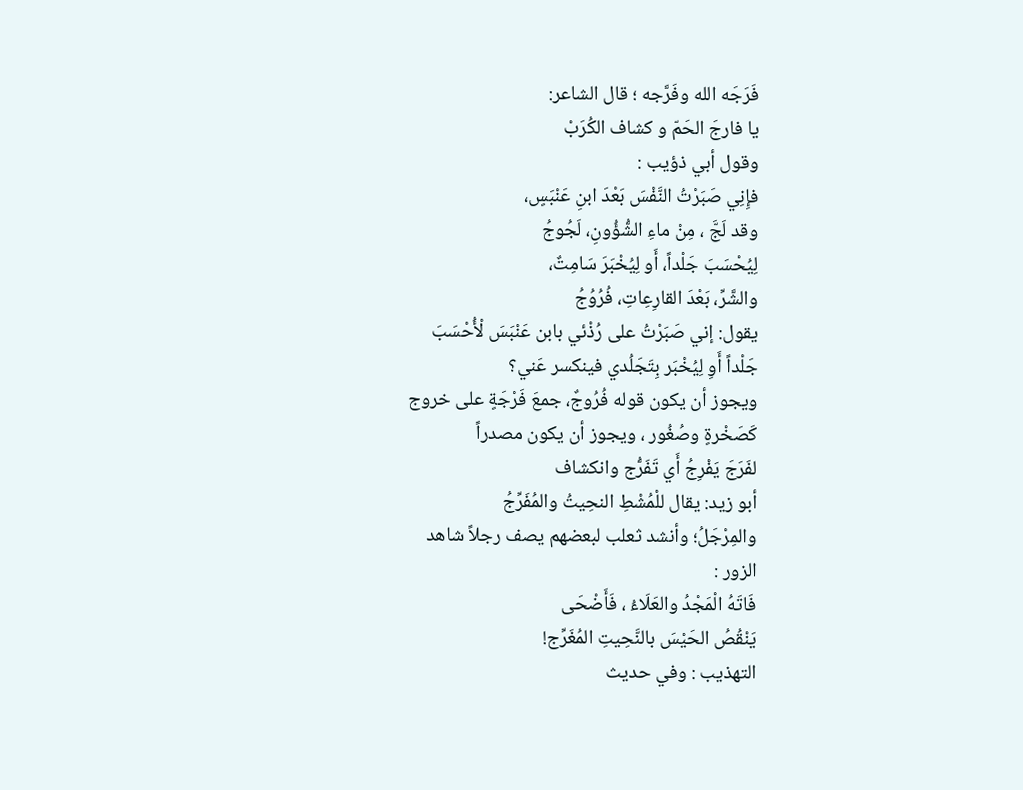فَرَجَه الله وفَرَّجه ؛ قال الشاعر:
يا فارجَ الحَمّ و كشاف الكُرَبْ
وقول أبي ذؤيب :
فإِنِي صَبَرْتُ النَّفْسَ بَعْدَ ابنِ عَنْبَسٍ،
وقد لَجَّ ، مِنْ ماءِ الشُّؤُونِ، لَجُوجُ
لِيُحْسَبَ جَلْداً، أَو لِيُخْبَرَ سَامِتٌ،
والشَّرِّ، بَعْدَ القارِعِاتِ، فُرُوُجُ
يقول: إني صَبَرْتُ على رُذْئي بابن عَنْبَسَ لْأُحْسَبَ
جَلْداً أَوِ لِيُخْبَر بِتَجَلُدي فينكسر عَني؟
ويجوز أن يكون قوله فُرُوجٌ، جمعَ فَرْجَةٍ على خروج
كَصَخْرةٍ وصُغُور ، ويجوز أن يكون مصدراً
لفَرَجَ يَفْرِجُ أَي تَفَرُّج وانكشاف
أبو زيد: يقال للْمُشْطِ النحِيتُ والمُفَرِّجُ
والمِرْجَلُ؛ وأنشد ثعلب لبعضهم يصف رجلاً شاهد
الزور :
فَاتَهُ الْمَجْدُ والعَلَاءُ ، فَأَضْحَى
يَنْقُصُ الحَيْسَ بالنَّحِيتِ المُغَرِّج!
التهذيب : وفي حديث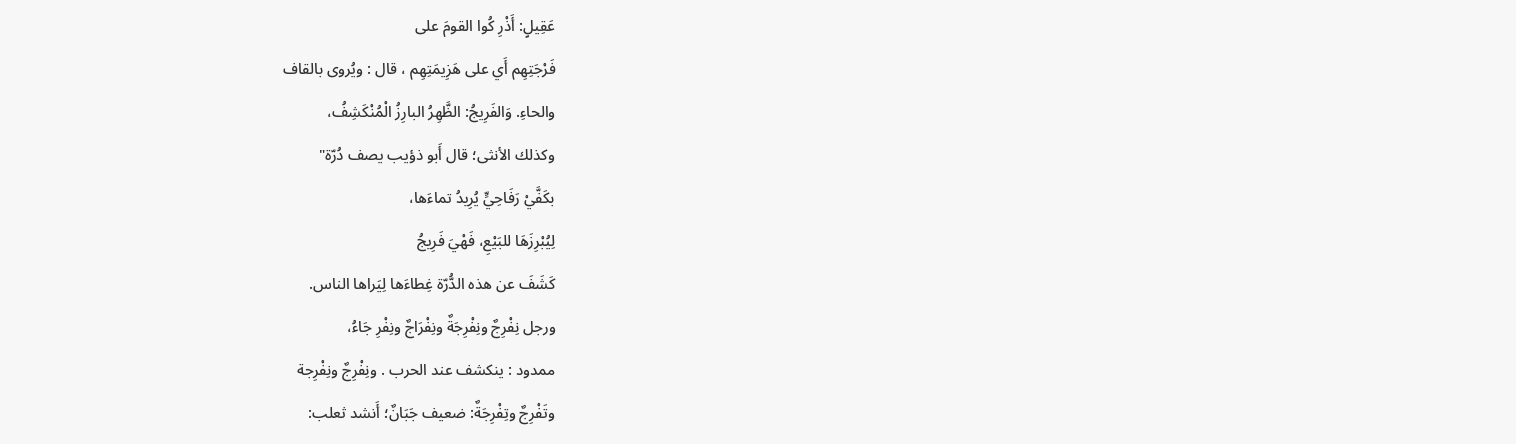عَقِيلٍ: أَذْرِ كُوا القومَ على
فَرْجَتِهِم أَي على هَزِيمَتِهِم ، قال : ويُروى بالقاف
والحاءِ. وَالفَرِيجُ: الظَّهِرُ البارِزُ الْمُنْكَشِفُ،
وكذلك الأنثى؛ قال أَبو ذؤيب يصف دُرّة"
بكَفَّيْ رَفَاحِيٍّ يُرِيدُ تماءَها،
لِيُبْرِزَهَا للبَيْعِ، فَهْيَ فَرِيجُ
كَشَفَ عن هذه الدُّرّة غِطاءَها لِيَراها الناس.
ورجل نِفْرِجٌ ونِفْرِجَةٌ ونِفْرَاجٌ ونِفْرِ جَاءُ،
ممدود : ينكشف عند الحرب . ونِفْرِجٌ ونِفْرِجة
وتَفْرِجٌ وتِفْرِجَةٌ: ضعيف جَبَانٌ؛ أَنشد ثعلب: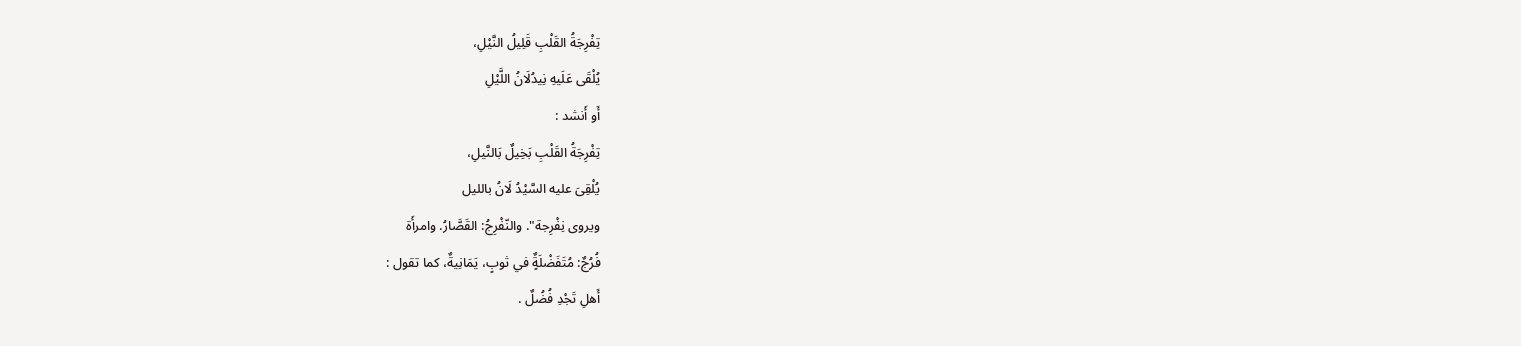تِفْرِجَةُ القَلْبِ قَلِيلُ النَّيْلِ،
يُلْقَى عَلَيهِ نِيدُلَانُ اللَّيْلِ
أَو أَنشد :
تِفْرِجَةُ القَلْبِ بَخِيلٌ بَالنَّيلِ،
يُلْقِىَ عليه السَّيْدُ لَانُ بالليل
ويروى نِفْرِجة". والنّفْرِجُ: القَصَّارُ. وامرأَة
فُرُجٌ: مُتَفَضْلَةٌٍ في ثوبٍ، يَمَانِيةٌ، كما تقول :
أَهلِ تَجْدِ فُضُلٌ .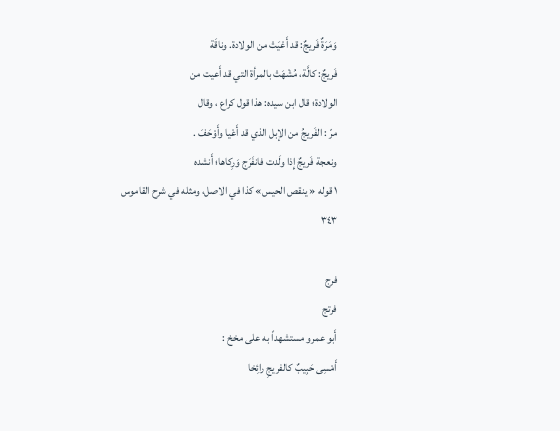وَمَرَةٌ فَريجٌ: قد أَعْيَتْ من الولادة. وناقَة
فَريجٌ: كالَّة، مُشْهَتْ بالمرأة التي قد أَعيت من
الولادة؛ قال ابن سيده: هذا قول كراع ، وقال
مرّ : الفَريجُ من الإبل الذي قد أَعْيا وأَوْحَفَ .
ونعجة فَريجٌ إِذا ولَدت فانفَرَج وَرِكاها؛ أَنشده
١ قوله « ينقص الحيس» كذا في الاصل، ومثله في شرح القاموس
٣٤٣

فرج
فرتج
أَبو عمرو مستشهداً به على مخخ :
أَمْسِى حَبِيبٌ كالفریجِ رائِخا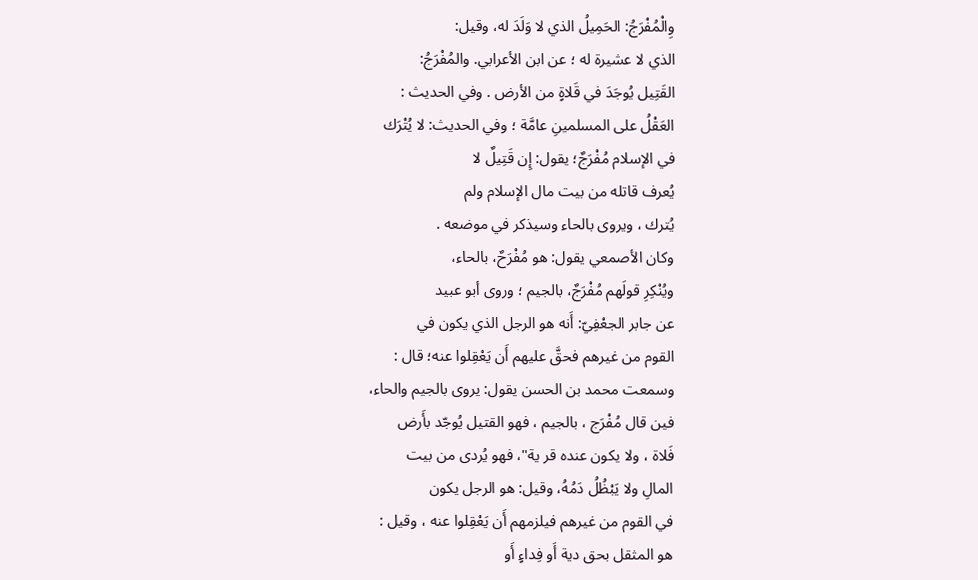وِالْمُفْرَجُ: الحَمِيلُ الذي لا وَلَدَ له، وقيل:
الذي لا عشيرة له ؛ عن ابن الأعرابي. والمُفْرَجُ:
القَتِيل يُوجَدَ في قَلاةٍ من الأرض . وفي الحديث :
العَقْلُ على المسلمينِ عامَّة ؛ وفي الحديث: لا يُتْرَك
في الإسلام مُفْرَجٌ؛ يقول: إِن قَتِيلٌ لا
يُعرف قاتله من بيت مال الإسلام ولم
يُترك ، ويروى بالحاء وسيذكر في موضعه .
وكان الأصمعي يقول: هو مُفْرَحٌ، بالحاء،
ويُنْكِرِ قولَهم مُفْرَجٌ، بالجيم ؛ وروى أبو عبيد
عن جابر الجعْفِيّ: أَنه هو الرجل الذي يكون في
القوم من غيرهم فحقَّ عليهم أَن يَعْقِلوا عنه؛ قال :
وسمعت محمد بن الحسن يقول: يروى بالجيم والحاء،
فين قال مُفْرَج ، بالجيم ، فهو القتيل يُوجّد بأَرض
فَلاة ، ولا يكون عنده قر یة"، فهو يُردى من بيت
المالِ ولا يَبْظُلُ دَمُهُ، وقيل: هو الرجل يكون
في القوم من غيرهم فيلزمهم أَن يَعْقِلوا عنه ، وقيل :
هو المثقل بحق دية أَو فِداءٍ أَو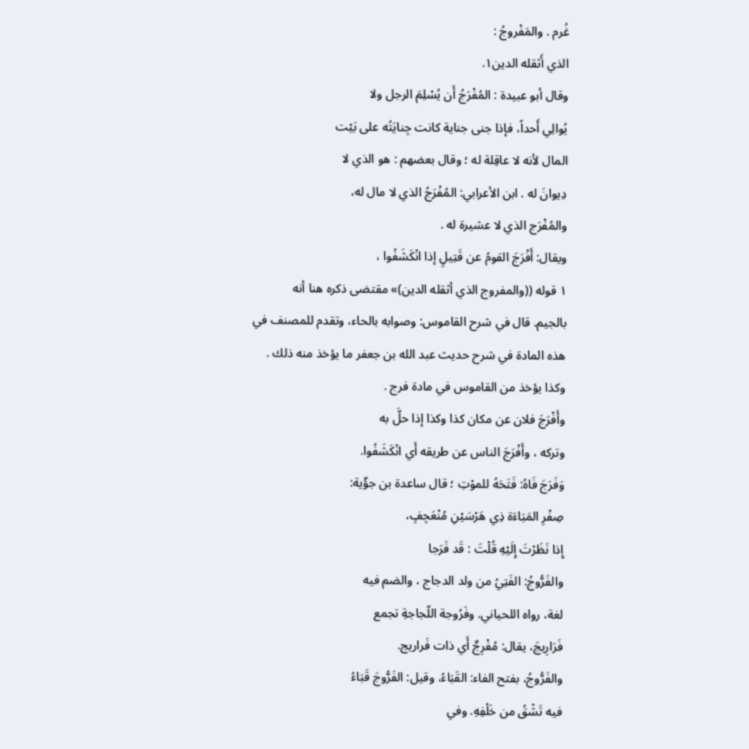غُرم . والمَفْروجُ :
الذي أَثقله الدين١.
وقال أبو عبيدة : المُفْرَجُ أَن يُسْلِمَ الرجل ولا
يُوالِي أَحداً، فإذا جنى جناية كانت جِنايَتُه على بَيْت
المال لأنه لا عاقِلة له ؛ وقال بعضهم : هو الذي لا
دِيوانَ له . ابن الأعرابي: المُفْرَجُ الذي لا مال له،
والمُفْرَج الذي لا عشيرة له .
ويقال: أَفْرَجَ القومُ عن قَتِيلٍ إذا انْكَشَفُوا ،
١ قوله ((والمفروج الذي أثقله الدين)» مقتضى ذكره هنا أنه
بالجيم. قال في شرح القاموس: وصوابه بالحاء، وتقدم للمصنف في
هذه المادة في شرح حديث عبد الله بن جعفر ما يؤخذ منه ذلك .
وكذا يؤخذ من القاموس في مادة فرج .
وأَفْرَجَ فلان عن مكان كذا وكذا إذا حلَّ به
وتركه ، وأَفْرَجَ الناس عن طريقه أَي انْكَشَفُوا.
وَفَرَجَ فَاهُ: فَتَحَهُ للموْتِ ؛ قال ساعدة بن جؤّية:
صِفْرِ المَبَاءَة ذِي هَرْسَيْنِ مُنْعَجِفٍ،
إِذا نَظَرْتَ إِلَيْهِ قُلْتَ : قَد فَرَجا
والفَرُّوجُ: الفَتِيُ من ولد الدجاج ، والضم فيه
لغة، رواه اللحياني. وفَرُوجة اللّجاجةِ تجمع
فَرَارِيجَ، يقال: مُفْرِجٌ أَي ذات فَراريج.
والفَرُّوجُ، بفتح الفاء: القَبَاءُ، وقيل: الفَرُّوجَ قَبَاءُ
فيه تَشْقُ من خَلْفِهِ. وفي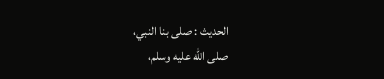الحديث : صلى بنا النبي،
صلى الله عليه وسلم،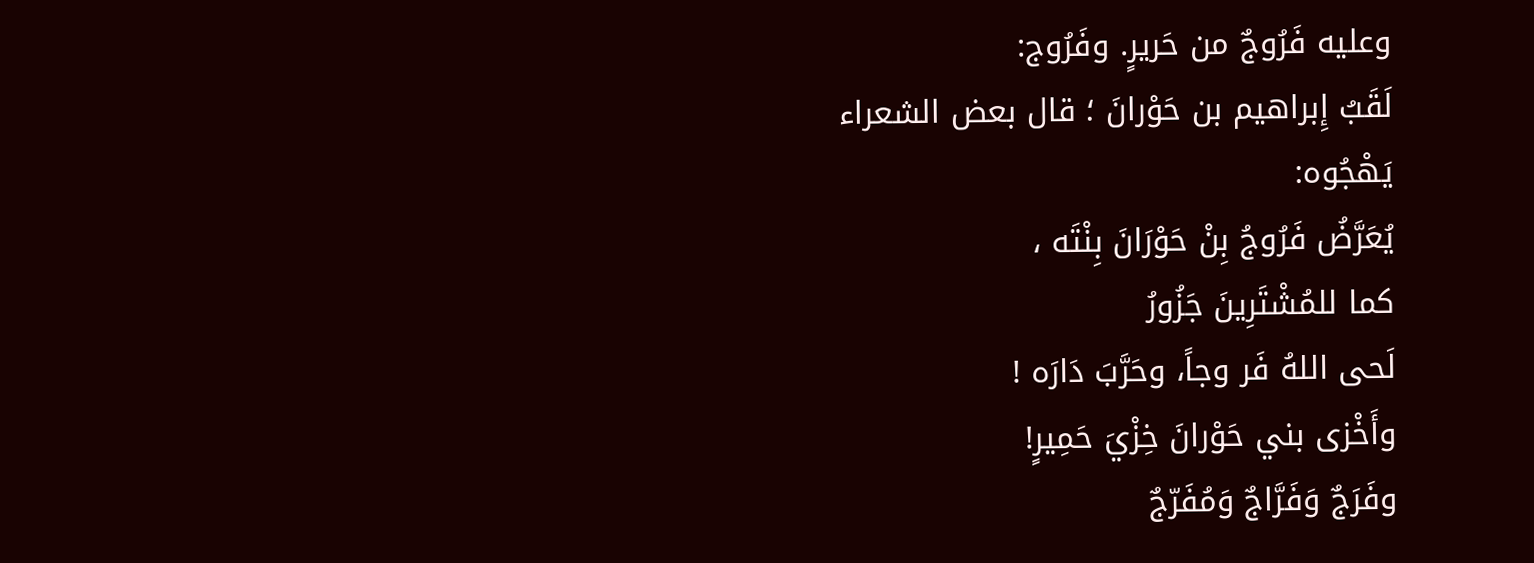وعليه فَرُوجٌ من حَريرٍ. وفَرُوج:
لَقَبُ إِبراهيم بن حَوْرانَ ؛ قال بعض الشعراء
يَهْجُوه:
يُعَرَّضُ فَرُوجُ بِنْ حَوْرَانَ بِنْتَه ،
كما للمُشْتَرِينَ جَزُورُ
لَحى اللهُ فَر وجاً، وحَرَّبَ دَارَه !
وأَخْزى بني حَوْرانَ خِزْيَ حَمِيرٍ!
وفَرَجٌ وَفَرَّاجٌ وَمُفَرّجٌ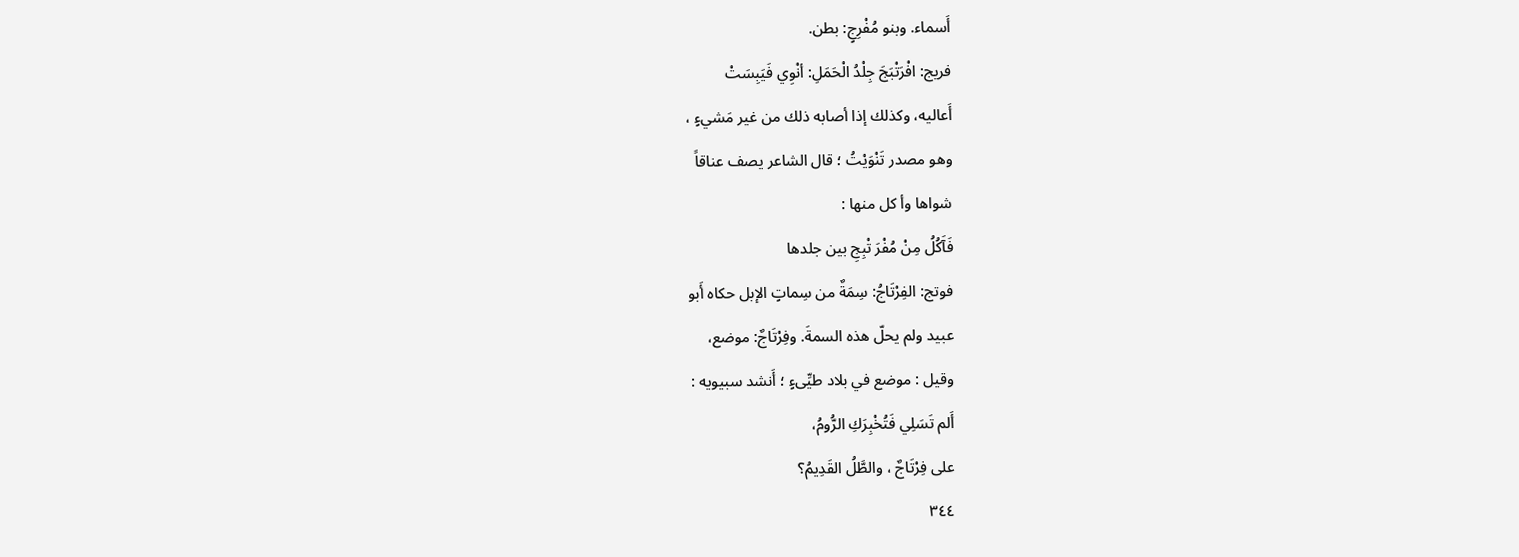أَسماء. وبنو مُفْرِجٍ: بطن.
فريج: افْرَتْبَجَ جِلْدُ الْحَمَلِ: أنْوِي فَيَبِسَتْ
أَعاليه، وكذلك إذا أصابه ذلك من غير مَشيءٍ ،
وهو مصدر تَنْوَيْتُ ؛ قال الشاعر يصف عناقاً
شواها وأ كل منها :
فَآَكُلُ مِنْ مُفْرَ تْبِجِ بين جلدها
فوتج: الفِرْتَاجُ: سِمَةٌ من سِماتٍ الإبل حكاه أَبو
عبيد ولم يحلّ هذه السمةَ. وفِرْتَاجٌ: موضع،
وقيل : موضع في بلاد طيِّىءٍ ؛ أَنشد سبيويه :
أَلم تَسَلِي فَتُخْبِرَكِ الرُّومُ،
على فِرْتَاجٌ ، والطَّلُ القَدِيمُ؟
٣٤٤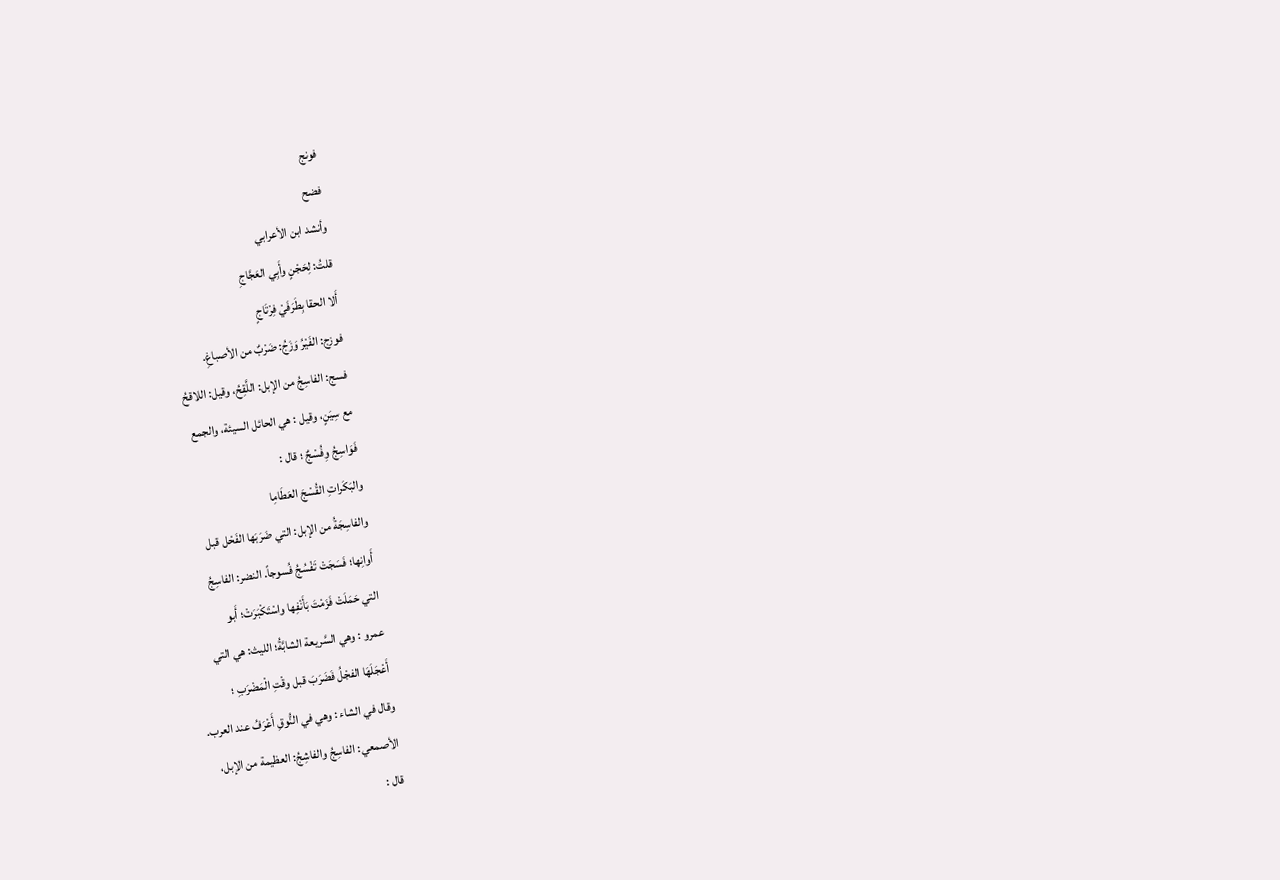فونج
فضح
وأنشد ابن الأعرابي
قلتُ: لِحَجْنٍ وأَبِي العَجَّاجِ
أَلا الحقا بِطَرَفَيْ فِرْتَاجٍ
فوزج: الفَيْرُ وَزَجُ: ضَرْبٌ من الأصباغِ.
فسج: الفاسِجُ من الإبل: اللَّقِحُ، وقيل: اللاقحُ
مع سِيَنٍ، وقيل : هي الحائل السيئة، والجمع
فَوَاسِجُ وِفُسْجٌ ؛ قال :
والبَكَراتِ القُسْجَ العَطَامِا
والفاسِجَةُ من الإبل: التي ضَرَبَها الفَحْل قبل
أَوانِها؛ فَسَجَتْ تَفْسُجُ فُسوجاً. النضر: الفاسِجُ
التي حَمَلَتْ فَزَمْتَ بَأَنْفِها واسْتَكْبَرَتْ؛ أَبو
عمرو : وهي السَّريعة الشابَّةُ؛ الليث: هي التي
أَعْجَلَهَا الفجْلُ فَضَرَبَ قبل وقْتِ الْمَضْرَبِ ؛
وقال في الشاء : وهي في النُّوقِ أَعْرَفُ عند العرب.
الأصمعي: الفاسِجُ والفاشِجُ: العظيمة من الإبل،
قال :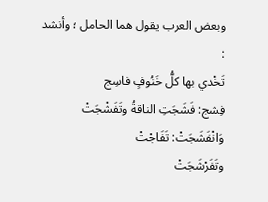وبعض العرب يقول هما الحامل ؛ وأنشد :
تَخْدي بها كلُّ خَنُوفٍ فاسِج
فِشج: فَشَجَتِ الناقةُ وتَفَشْجَتْ وَانْفَشَجَتْ: تَفَاجْتْ
وتَفَرْشَجَتْ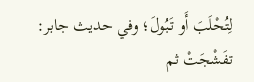لِتُحْلَبَ أَو تَبُولَ؛ وفي حديث جابر:
تفَشْجَتْ ثم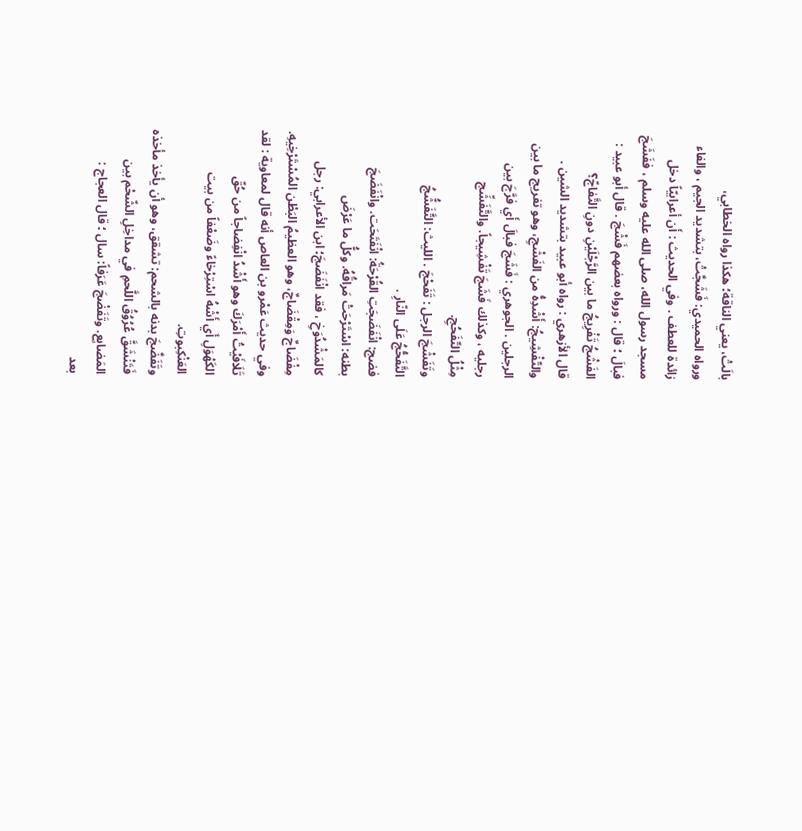بالَتْ، يعني الناقة؛ هكذا رواه الخطابي،
ورواه الحميدي: فَشَجَّتْ، بتشديد الجيم ، والفاء
زائدة للعطف . وفي الحديث : أَن أعرابيّاً دخل
مسجد رسول الله، صلى الله عليه وسلم ، ففَشَجَ
فبالَ ؛ قال : ورواه بعضهم فَشْجَ . قال أبو عبيد :
الفَشْجُ تَفْرِيجُ ما بين الرَّجْلَيْنِ دونِ التَّفاجّ؟
قال الأزهري : رواه أبو عبيد بتشديد الشين .
والتّفْشِيجُ: أَشْدِهُّ من الفَشْجِ، وهو تفريج ما بين
الرجلين . الجوهري : فَشَجَ فبالَ أَي فرَّجَ بين
رجليه ، وكذلك فَشَجَ تَفْشِيجاً. والتَّفَشِّج
مِثْلُ التّفَحُجِ.
وتَفَشْجَ الرجل : تَفَحْجَ . الليث: التَّفَشُّجُ
التَّفَحُّجُ عَلَى النّارِ .
فضج: انْفَضَجَتِ القُرْحَةُ: انْفَتَحَت. وانْفَضَجَ
بطنه: اسْتَرْحَتْ مَراقُهُ. وكلُّ ما عَرْضَ
كالمَشْدُوَخِ ، فقد انْفَضَجَ؛ ابن الأعرابي: رجل
مِفْضَاجٌ وَمِقْضَاجٌ، وهو العظيمُ البَطْن المُسْتَرْخِيهِ.
وفي حديث عَمْرو بن العاص أنه قال لمعاوية : لقد
تَلَافَيْتُ أَمْرَكَ وهو أَشْدُ انْفِضاجاً من حُقّ
الكَهْوَلِ أَي أَشْهُ اسْتِرْخاءً وضَعْفاً من بيت
العَنْكِبوتِ.
وتَفَضَّجَ بدنه بالشحم: تشقق، وهو أن يأخذ مأخذه
فَتَنْشَقَّ عُرُوُقُ اللَّحمِ في مداخِلِ الشّحْم بين
المَضابِع. وتَفَضْجَ عَرَفاً: سال ؛ قال العجاج :
بعد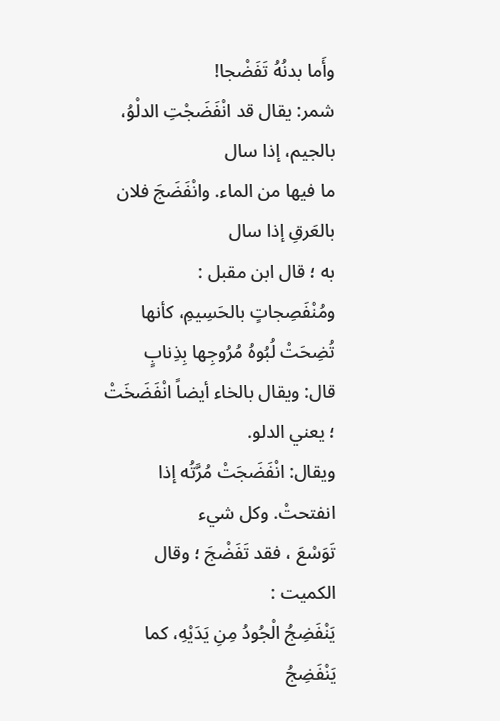وأَما بدنُهُ تَفَضْجا!
شمر: يقال قد انْفَضَجْتِ الدلْوُ، بالجيم، إذا سال
ما فيها من الماء. وانْفَضَجَ فلان بالعَرقِ إذا سال
به ؛ قال ابن مقبل :
ومُنْفَصِجاتٍ بالحَسِيمِ، كأنها
تُضِحَتْ لُبُوهُ مُرُوجِها بِذِنابٍ
قال: ويقال بالخاء أيضاً انْفَضَخَتْ ؛ يعني الدلو.
ويقال: انْفَضَجَتْ مُرَّتُه إذا انفتحتْ. وكل شيء
تَوَسْعَ ، فقد تَفَضْجَ ؛ وقال الكميت :
يَنْفَضِجُ الْجُودُ مِنِ يَدَيْهِ، كما
يَنْفَضِجُ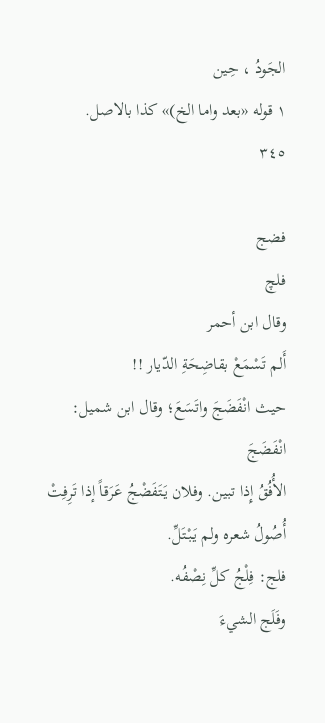الجَودُ ، حِين
١ قوله «بعد واما الخ)» كذا بالاصل.
٣٤٥

فضج
فلچ
وقال ابن أحمر
أَلم تَسْمَعْ بقاضِحَةِ الدّيار !!
حيث انْفَضَجَ واتَسَعَ؛ وقال ابن شميل: انْفَضَجَ
الأُفُقُ إِذا تبين. وفلان يَتَفَضْجُ عَرَقاً إذا تَرِفِتْ
أُصُولُ شعره ولم يَبْتَلِّ.
فلج: فِلْجُ كلِّ نِصْفُه.
وفَلَج الشيءَ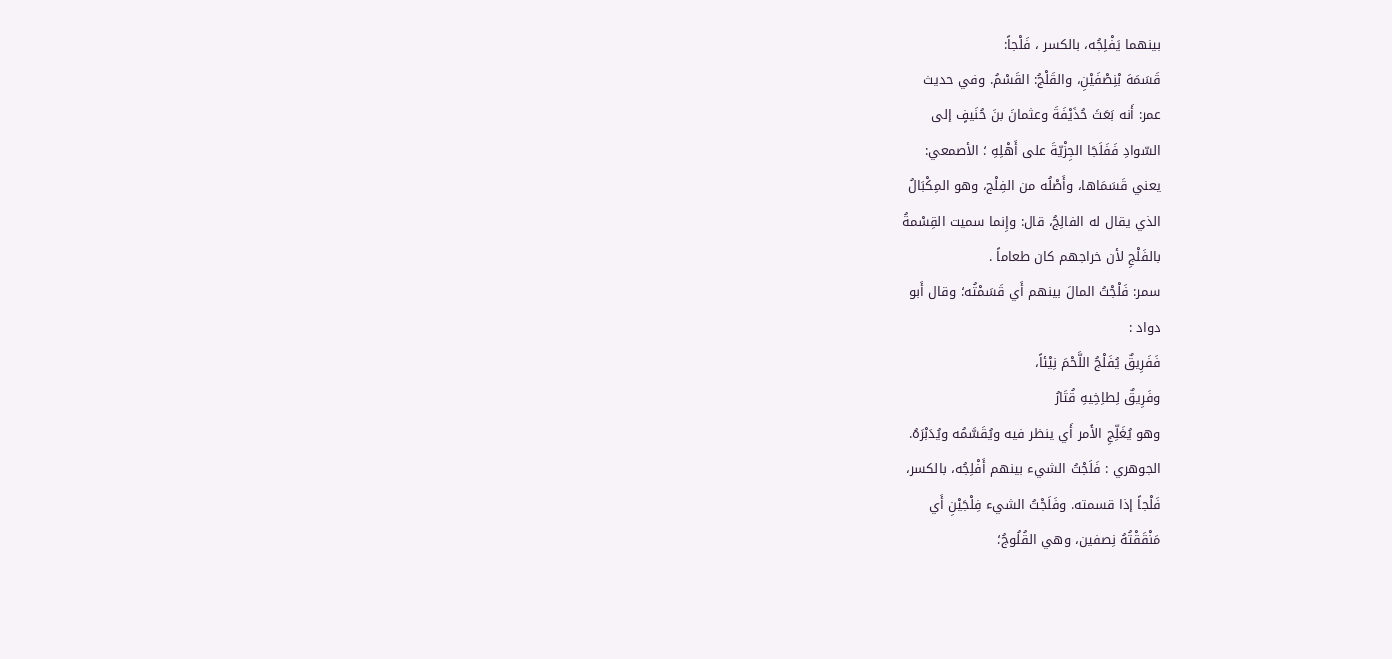بينهما يَفْلِجُه، بالكسر ، فَلْجاً:
قَسَمَهَ بْنِصْفَيْنِ، والقَلْجُ: القَسْمُ. وفي حديث
عمر: أَنه بَعَثَ حُذَيْفَةَ وعثمانَ بنَ حُنَيفٍ إلى
السّوادِ فَفَلَجَا الجِزْيّةَ على أَهْلِهِ ؛ الأصمعي:
يعني قَسَمَاها، وأَصْلُه من الفِلْج، وهو المِكْبَالُ
الذي يقال له الفالِجُ، قال: وإِنما سميت القِسْمةُ
بالفَلْجِ لأن خراجهم كان طعاماً .
سمر: فَلْجْتُ المالَ بينهم أَي قَسَمْتُه؛ وقال أَبو
دواد :
فَفَرِيقٌ يُفَلْجُ اللَّحْمَ نِيْئاً،
وفَرِيقٌ لِطاِخِيهِ قُتَارُ
وهو يُغَلِّجِ الأَمر أَي ينظر فيه ويُقَسَّمُه ويُدَبْرَهُ.
الجوهري : فَلَجْتُ الشيء بينهم أَفْلِجُه، بالكسر،
فَلْجاً إذا قسمته. وفَلَجْتُ الشيء فِلْجَيْنِ أَي
مَنْقَقْتُهُ نِصفين، وهي القُلُوجُ؛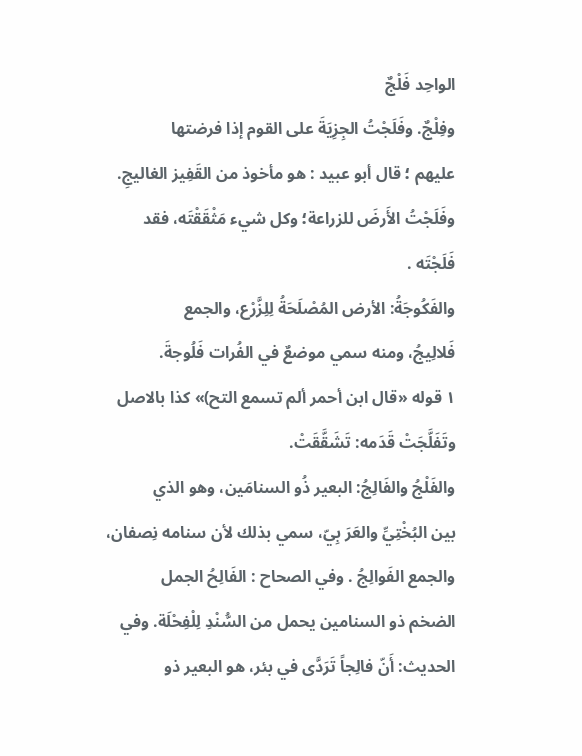الواحِد فَلْجٌ
وفِلْجٌ. وفَلَجْتُ الجِزِيَةَ على القوم إذا فرضتها
عليهم ؛ قال أبو عبيد : هو مأخوذ من القَفِيز الغاليجِ.
وفَلَجْتُ الأَرضَ للزراعة؛ وكل شيء مَثْقَقْتَه، فقد
فَلَجْتَه .
والفَكُوجَةُ: الأرض المُصْلَحَةُ لِلِزَّرْع، والجمع
فَلالِيجُ، ومنه سمي موضعٌ في الفُرات فَلُوجةَ.
١ قوله «قال ابن أحمر ألم تسمع التح)» كذا بالاصل
وتَفَلَّجَتْ قَدَمه: تَشَقَّقَتْ.
والفَلْجُ والفَالِجُ: البعير ذُو السنامَين، وهو الذي
بين البُخْتِيِّ والعَرَ بِيّ، سمي بذلك لأن سنامه نِصفان،
والجمع الفَوالِجُ . وفي الصحاح : الفَالِحُ الجمل
الضخم ذو السنامين يحمل من السُّنْدِ لِلْفِحْلَة. وفي
الحديث: أَنّ فالِجاً تَرَدَّى في بئر، هو البعير ذو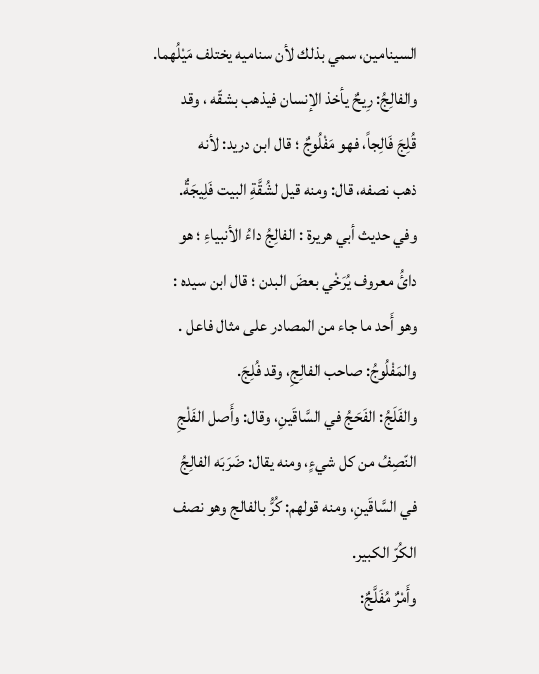السينامين، سمي بذلك لأن سناميه يختلف مَيْلُهما.
والفالِجُ: رِيحٌ يأخذ الإنسان فيذهب بشقّه ، وقد
قُلِجَ فَالِجاً، فهو مَفْلُوجٌ ؛ قال ابن دريد: لأنه
ذهب نصفه، قال: ومنه قيل لشُقَّةِ البيت فَلِيجَةٌ.
وفي حديث أبي هريرة : الفالِجُ داءُ الأنبياءِ ؛ هو
دائُ معروف يُرَخْي بعضَ البدن ؛ قال ابن سيده :
وهو أَحد ما جاء من المصادر على مثال فاعل .
والمَفْلُوجُ: صاحب الفالِجِ، وقد فُلِجَ.
والفَلَجُ: الفَحَجُ في السَّاقَينِ، وقال: وأَصل الفَلْجِ
النّصِفُ من كل شيءٍ، ومنه يقال: ضَرَبَه الفالِجُ
في السَّاقَينِ، ومنه قولهم: كُرُّ بالفالج وهو نصف
الكُرّ الكبير.
وأَمْرٌ مُفَلَّجٌ: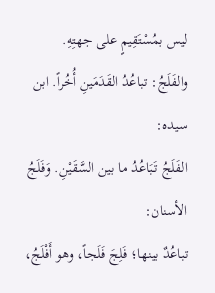ليس بمُسْتَقِيمٍ على جهتِهِ.
والفَلَجُ: تباعُدُ القَدَمَينِ أُخُراً. ابن سيده:
الفَلَجُ تَبَاعُدُ ما بين السَّقَيْنِ. وَفَلَجُ الأسنان:
تباعُدٌ بينها؛ فَلِجَ فَلَجاً، وهو أَفْلَجُ،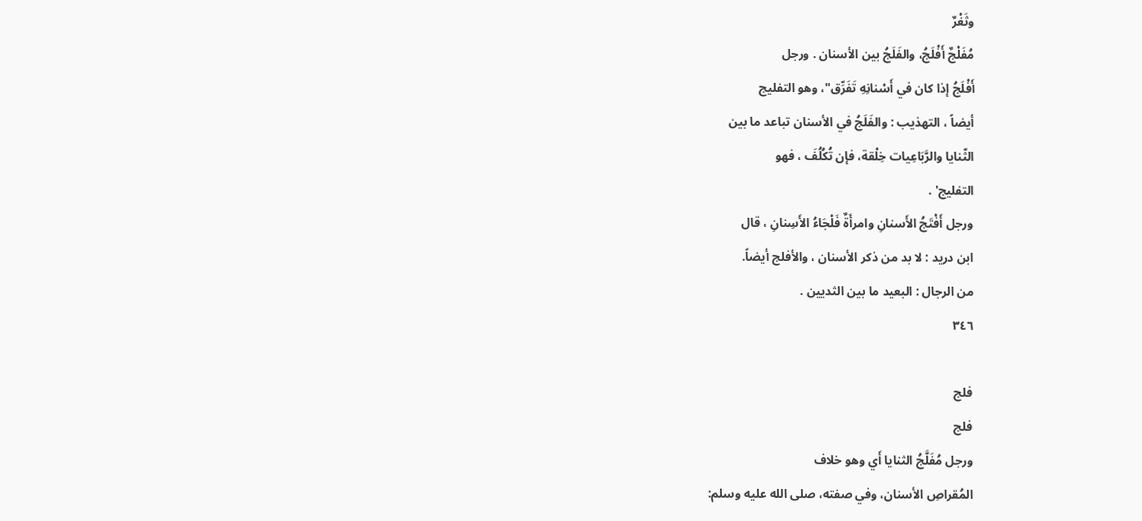وثَغْرٌ
مُفَلْجٌ أَفْلَجُ، والفَلَجُ بين الأسنان . ورجل
أَفْلَجُ إذا كان في أَسْنانِهِ تَفَرِّق"، وهو التفليج
أيضاً ، التهذيب : والفَلَجُ في الأسنان تباعد ما بين
الثّنايا والرَّبَاعِيات خِلْقة، فإن تُكُلُفَ ، فهو
التفلیج' .
ورجل أَفْتَجُ الأَسنانِ وامرأَةٌ فَلْجَاءُ الأَسِنانِ ، قال
ابن دريد : لا بد من ذكر الأسنان ، والأفلج أيضاً.
من الرجال : البعيد ما بين الثديين .
٣٤٦

فلج
فلج
ورجل مُفَلَّجُ الثنايا أَي وهو خلاف
المُقراصِ الأسنان، وفي صفته، صلى الله عليه وسلم: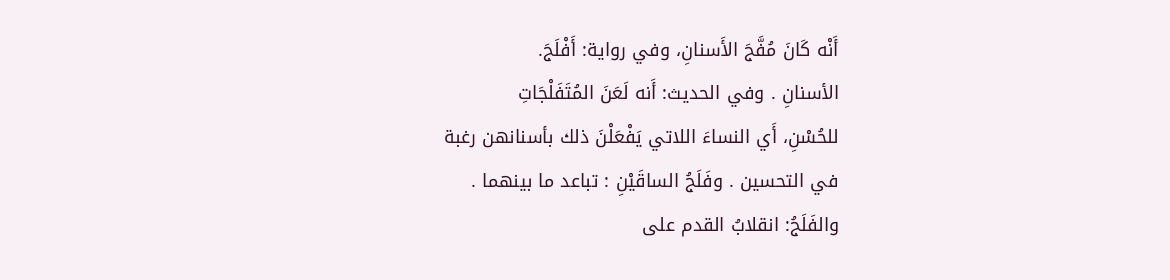أَنْه كَانَ مُفَّجَ الأَسنانِ، وفي رواية: أَفْلَجَ.
الأسنانِ . وفي الحديث: أَنه لَعَنَ المُتَفَلْجَاتِ
للحُسْنِ، أَي النساءَ اللاتي يَفْعَلْنَ ذلك بأسنانهن رغبة
في التحسين . وفَلَجُ الساقَيْنِ : تباعد ما بينهما .
والفَلَجُ: انقلابُ القدم على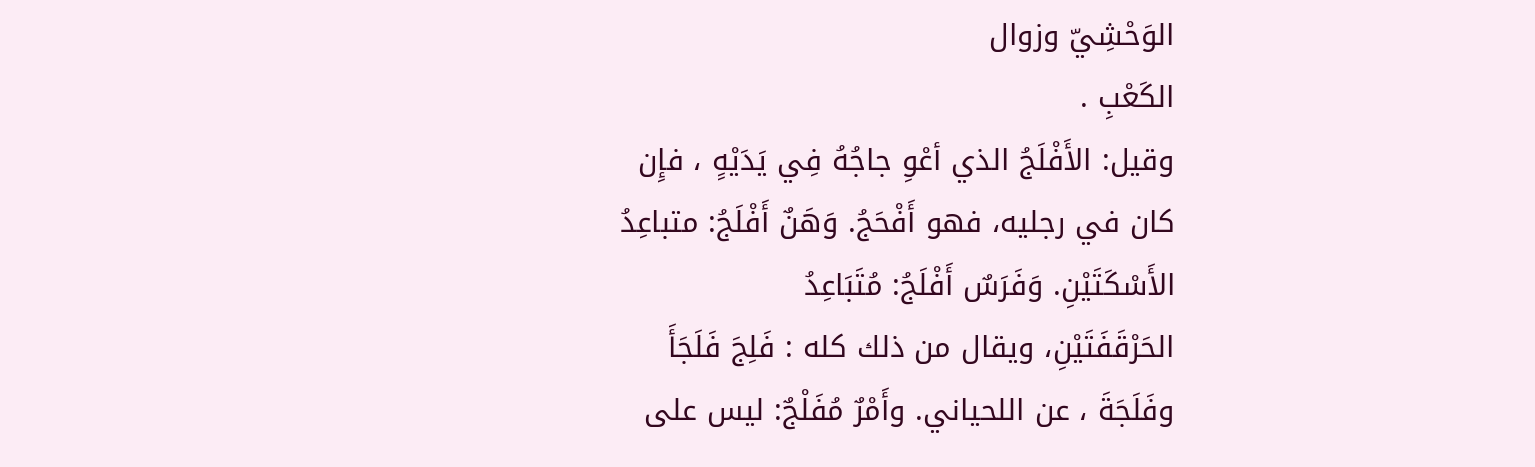الوَحْشِيّ وزوال
الكَعْبِ .
وقيل: الأَفْلَجُ الذي أعْوِ جاجُهُ فِي يَدَيْهٍ ، فإِن
كان في رجليه، فهو أَفْحَجُ. وَهَنٌ أَفْلَجُ: متباعِدُ
الأَسْكَتَيْنِ. وَفَرَسٌ أَفْلَجُ: مُتَبَاعِدُ
الحَرْقَفَتَيْنِ، ويقال من ذلك كله : فَلِجَ فَلَجَأَ
وفَلَجَةَ ، عن اللحياني. وأَمْرٌ مُفَلْجٌ: ليس على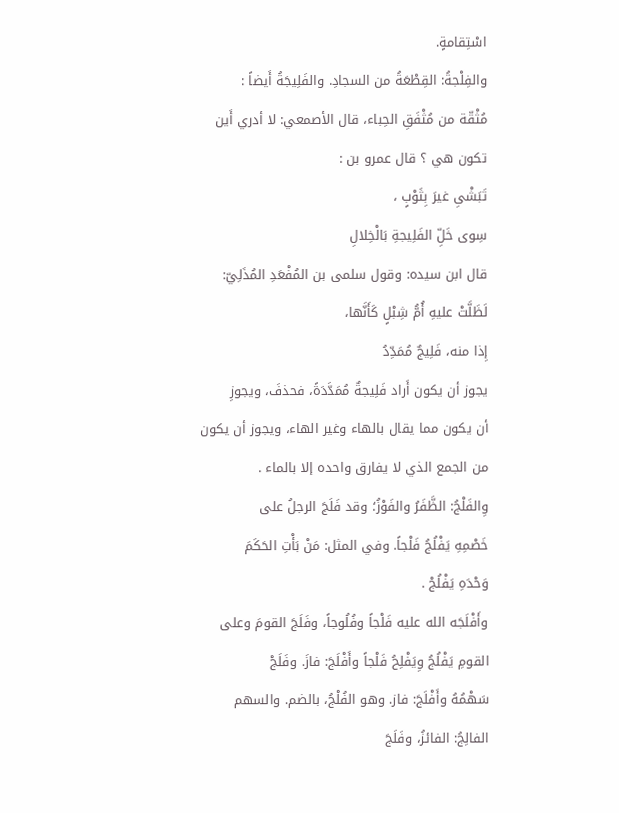اسْتِقامةٍ.
والفِلْجةُ: القِطْعَةُ من السجادِ. والفَلِيجَةُ أَيضاً :
مُثْقّة من مُثْفَقِ الحِباء، قال الأصمعي: لا أدري أَين
تكون هي ؟ قال عمرو بن :
تَبَشْىِ غيرَ بِثَوْبٍ ،
سِوى خَلِّ الفَلِيجةِ بَالْخِلالِ
قال ابن سيده: وقول سلمى بن المُفْعَدِ المُذَلِيّ:
لَظَلَّتْ عليهِ أُمُّ شِبْلٍ كَأَنَّها،
إِذا منه، فَلِيجٌ مُمَدِّدُ
يجوز أن يكون أَراد فَلِيجةٌ مُمَدَّدَةً، فحذفَ، ويجوزِ
أن يكون مما يقال بالهاء وغير الهاء، ويجوز أن يكون
من الجمع الذي لا يفارق واحده إلا بالماء .
وِالفَلْجُ: الظَّفَرُ والفَوْزُ؛ وقد فَلَجَ الرجلُ على
خَصْمِهِ يَفْلُجُ فَلْجاً. وفي المثل: مَنْ بَأْتِ الحَكَمَ
وَحْدَهِ يَفْلُجْ .
وأَفْلَجَه الله عليه فَلْجاً وفُلُوجاً، وفَلَجَ القومَ وعلى
القومِ يَفْلُجُ وِيَفْلِحُ فَلْجاً وأَفْلَجَ: فازَ. وفَلَجْ
سَهْمُهُ وأَفْلَجَ: فاز. وهو الفُلْجُ، بالضم. والسهم
الفالِجُ: الفائزُ، وفَلَجَ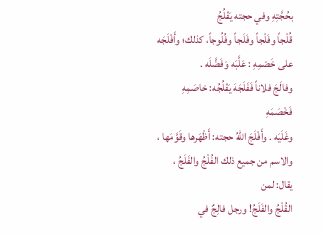بحُجَّتِهِ وفي حجته يَفْلُجُ
قُلْجاً وفَلْجاً وفَلَجاً وفُلُوجاً، كذلك؛ وأَفْلَجَه
على خَصْمِهِ : عَلَّبَه وَفَضَّلَه .
وفالَجَ فلاناً فَفَلَجَهَ يَفْلُجُه: خاصَمِهِ فَخْصَمَهِ
وغَلَيَه . وأَفْلَجَ اللهُ حجته: أَظْهَرها وقَوَّمَها ،
والاسم من جميع ذلك الفُلْجُ والفَلَجُ ، يقال: لمن
القُلْجُ والفَلَجُ! ورجل فالِجٌ في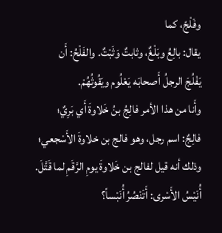وفَلْجّ، كما
يقال: بالِعُ وبَلْغٌ، وثابتٌ وَثَبْتٌ. والفَلْحُ: أَن
يَفْلُجَ الرجلُ أَصحابَه يَعْلُوم ويَقُوثُهُمْ.
وأَنا من هذا الأمر فالِجُ بنُ خَلاوةَ أَي بَرِيٌ؛
فالِجٌ: اسم رجل، وهو فالج بن خلاوةَ الأَسْجعي؛
وذلك أنه قيل لفالج بن خَلاوةَ يومِ الرَّقَمِ لما قَتَّلَ.
أُنَيْسُ الأَسْرى: أَتَنْصُرُ أُنَبْساً؟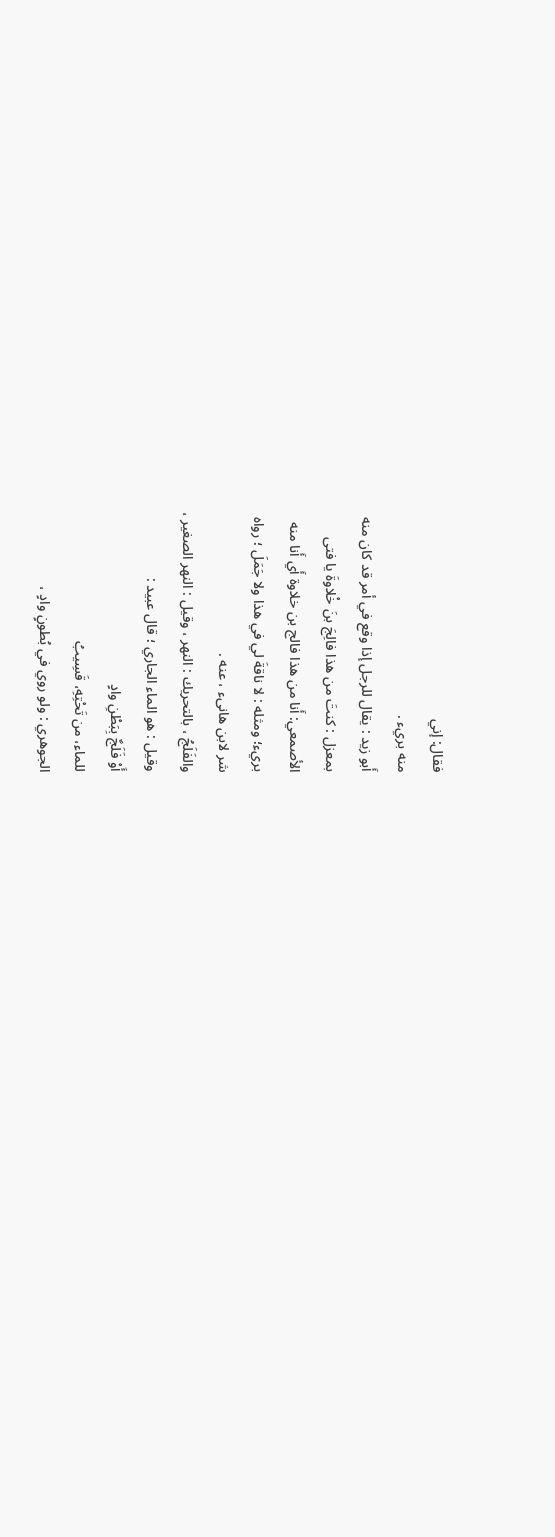فقال: إني
منه بريء .
أَبو زيد : يقال للرجل إذا وقع في أمر قد كان منه
بمعزل : كنتَ من هذا فالِجَ بنَ خْلاوةَ يا فتى
الأصمعي: أَنا من هذا فالج بن خلاوة أَي أَنا منه
بريء؛ ومثله : لا ناقةَ لي في هذا ولا جَمَلَ ؛ رواه
شر لابن هانىء ، عنه .
والفَلَجُ ، بالتحريك : النهر ، وقيل : النهر الصغير ،
وقيل : هو الماء الجاري ؛ قال عبيد :
أَوْ فَلَجٌ بِبَطْنِ وادٍ
للماء، من تَحْتِهِ، قَسِيبُ
الجوهري : ولو روي في بُطونٍ وادٍ ،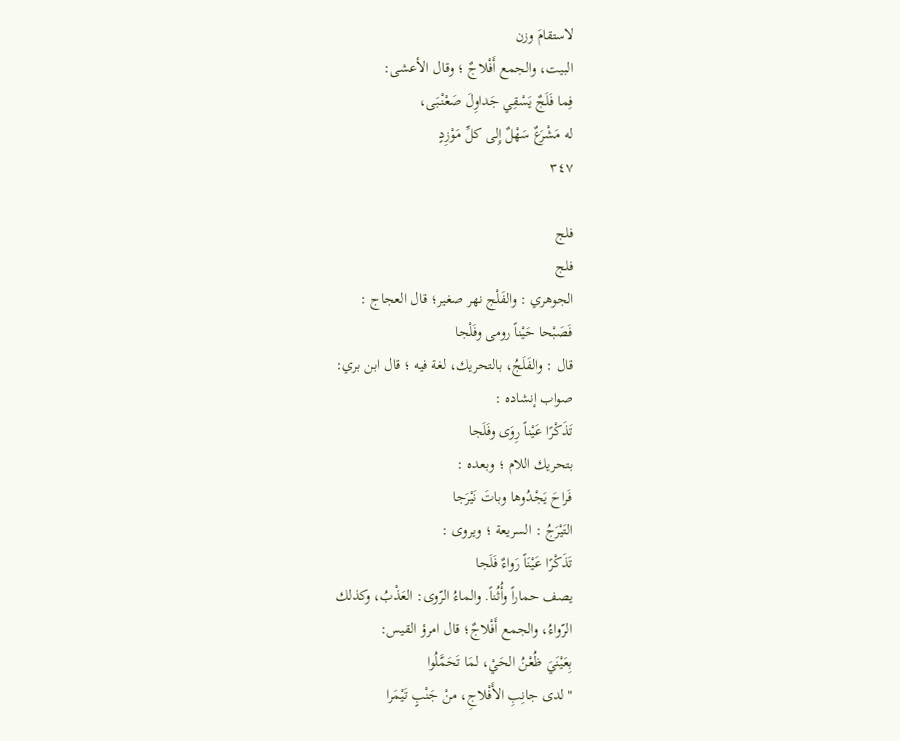لاستقامَ وزن
البيت، والجمع أَفْلاجٌ ؛ وقال الأعشى:
فِما فَلَجٌ يَسْقِي جَداوِلَ صَعْنْبَى،
له مَشْرَعٌ سَهْلٌ إِلى كلِّ مَوْزِدٍ
٣٤٧

فلج
فلج
الجوهري : والفَلْج نهر صغير؛ قال العجاج :
فَصَبْحا حَيْناً رومى وفَلْجا
قال : والفَلَجُ، بالتحريك، لغة فيه ؛ قال ابن بري:
صواب إنشاده :
تَذَكْرًا عَيْناً رِوَى وفَلَجا
بتحريك اللام ؛ وبعده :
فَراحَ يَجْدُوها وباتَ نَيْرَجا
التَيْرَجُ : السريعة ؛ ويروى :
تَذَكْرًا عَيْنَاً رَواءٌ فَلَجا
يصف حماراً وأُثُناً. والماءُ الرّوى: العَذْبُ، وكذلك
الرّواءُ، والجمع أَفْلاجٌ؛ قال امرؤ القيس:
بِعَيْنَيَ ظُعْنُ الحَيْ، لمَا تَحَمَّلُوا
"لدى جانِبِ الأَفْلاجِ، منْ جَنْبٍ تَيْمَرا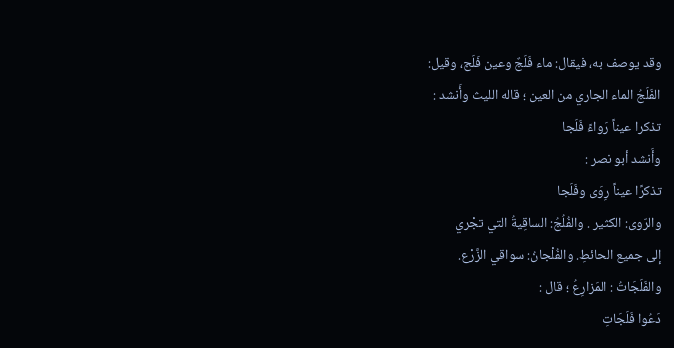وقد يوصف به، فيقال: ماء فَلَجٌ وعين فَلَج، وقيل:
الفَلَجُ الماء الجاري من العين ؛ قاله الليث وأَنشد :
تذكرا عيناً رَواءً فَلَجا
وأَنشد أبو نصر :
تذكرًا عيناً رِوَى وفَلَجا
والرّوى: الكثير . والفُلُجُ: الساقِيةُ التي تجْري
إلى جميع الحائطِ. والفُلْجانُ: سواقي الزَّرْع.
والفَلَجَاتُ : المَزارِعُ ؛ قال :
دَعُوا فَلَجَاتِ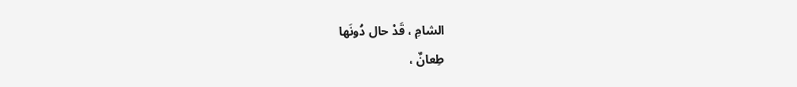الشامِ ، قَدْ حال دُونَها
طِعانٌ ،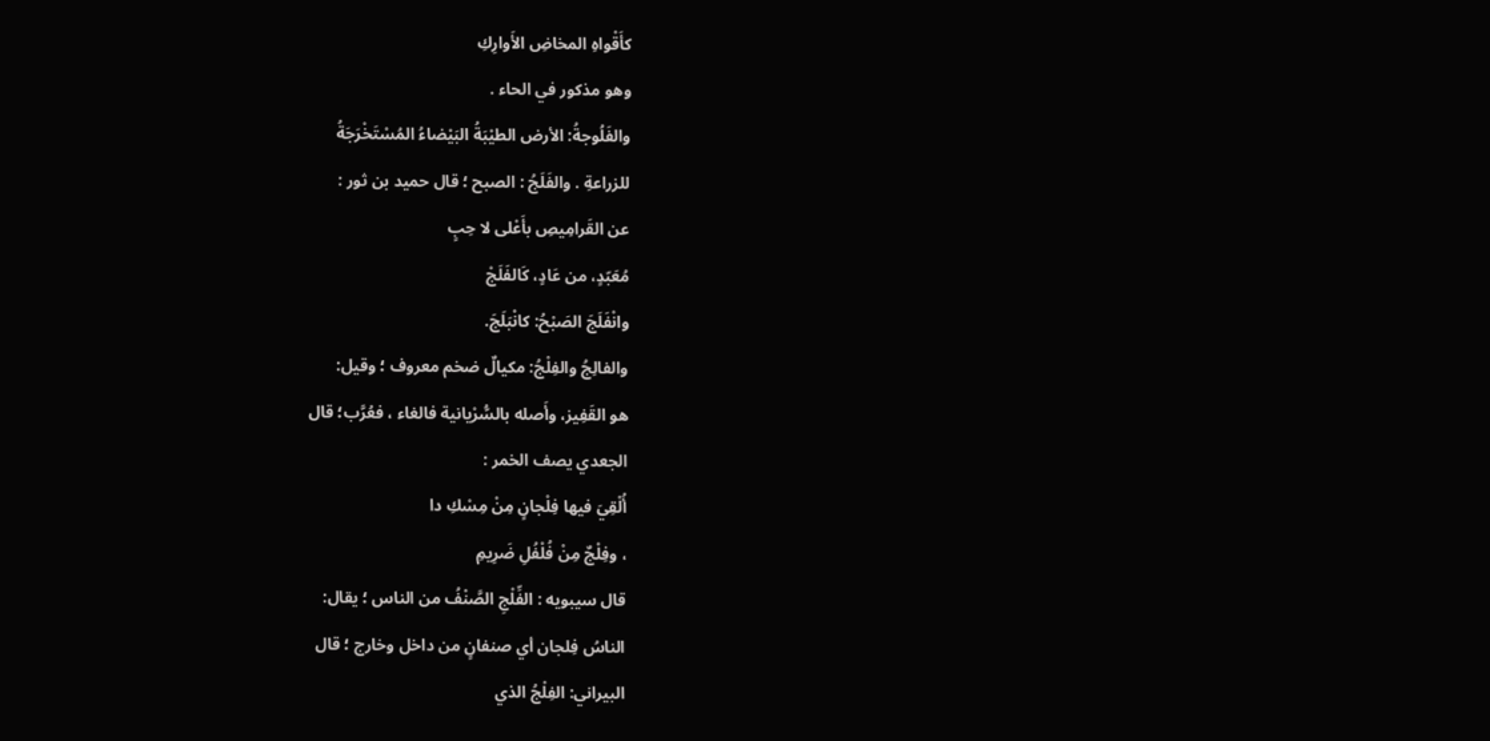كأَقْواهِ المخاضِ الأَوارِكِ
وهو مذكور في الحاء .
والفَلُوجةُ: الأرض الطيْبَةُ البَيْضاءُ المُسْتَخْرَجَةُ
للزراعةِ . والفَلَجُ : الصبح ؛ قال حميد بن ثور :
عن القَرامِيصِ بأَعْلى لا حِبٍ
مُعَبّدٍ، من عَادٍ، كَالفَلَجْ
وانْفَلَجَ الصَبْحُ: كانْبَلَجَ.
والفالِجُ والفِلْجُ: مكيالٌ ضخم معروف ؛ وقيل:
هو القَفِيز، وأَصله بالسُّرْيانية فالغاء ، فعُرَّب؛ قال
الجعدي يصف الخمر :
أُلْقِيَ فيها فِلْجانٍ مِنْ مِسْكِ دا
، وفِلْجٌ مِنْ فُلْفُلِ ضَرِيمِ
قال سيبويه : الفِّلْجِ الصَّنْفُ من الناس ؛ يقال:
الناسُ فِلجان أي صنفانٍ من داخل وخارج ؛ قال
البيراني: الفِلْجُ الذي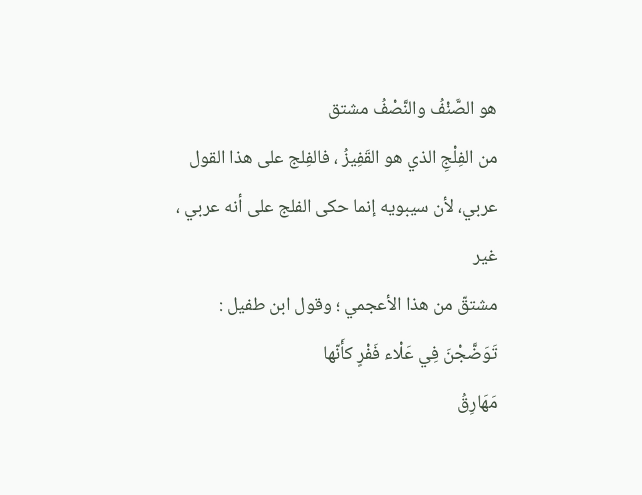هو الصَّنْفُ والنَّصْفُ مشتق
من الفِلْجِ الذي هو القَفِيزُ ، فالفِلج على هذا القول
عربي، لأن سيبويه إنما حكى الفلج على أنه عربي ، غير
مشتقّ من هذا الأعجمي ؛ وقول ابن طفيل :
تَوَضَّجْنَ فِي عَلْاء فَفْرٍ كأَنّها
مَهَارِقُ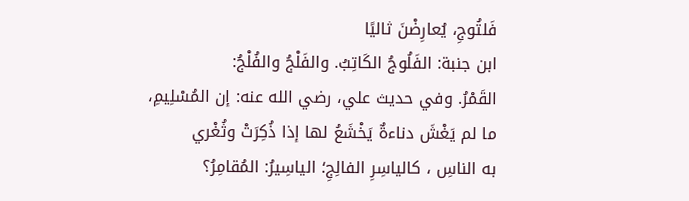فَلتُوجِ، يُعارِضْنَ ثاليًا
ابن جنبة: الفَلُوجُ الكَاتِبُ. والفَلْجُ والفُلْجُ:
القَمْرُ. وفي حديث علي، رضي الله عنه: إن المُسْلِيمِ،
ما لم يَغْشَ دناءةٌ يَخْشَعُ لها إذا ذُكِرَتْ وثُغْري
به الناسِ ، كالياسِرِ الفالِجِ؛ الياسِيرُ: المُقامِرُ؟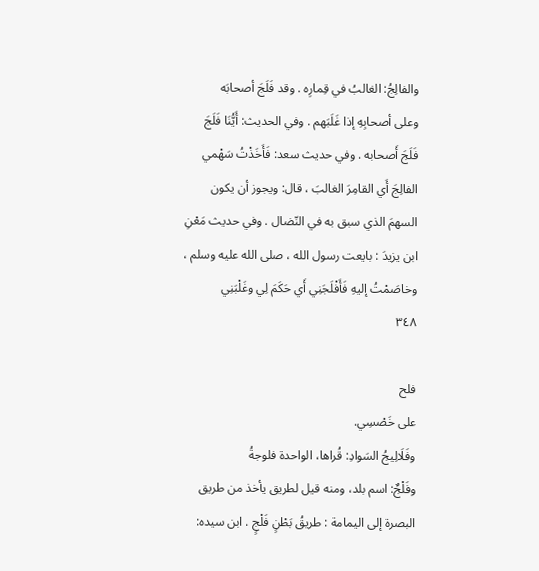والفالِجُ: الغالبُ في قِمارِه . وقد فَلَجَ أصحابَه
وعلى أصحابِهِ إذا غَلَبَهم . وفي الحديث: أَيُّنَا فَلَجَ
فَلَجَ أَصحابه . وفي حديث سعد: فَأَخَذْتُ سَهْمي
الفالِجَ أَي القامِرَ الغالبَ ، قال: ويجوز أن يكون
السهمَ الذي سبق به في النّضال . وفي حديث مَعْنِ
ابن يزيدَ : بايعت رسول الله ، صلى الله عليه وسلم ،
وخاصَمْتُ إليهِ فَأَفْلَجَنِي أَي حَكَمَ لِي وغَلْبَنِي
٣٤٨

فلح
على خَصْسِي.
وفَلَالِيجُ السَوادِ: قُراها، الواحدة فلوجةُ
وفَلْجٌ: اسم بلد، ومنه قيل لطريق يأخذ من طريق
البصرة إلى اليمامة : طريقُ بَطْنٍ فَلْجٍ . ابن سيده: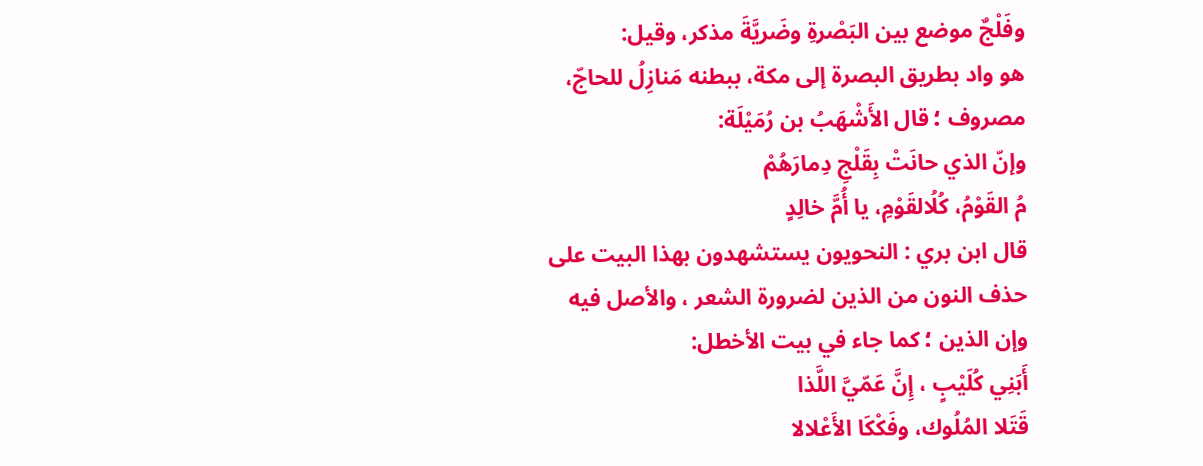وفَلْجٌ موضع بين البَصْرةِ وضَريَّةَ مذكر، وقيل:
هو واد بطريق البصرة إلى مكة، ببطنه مَنازِلُ للحاجّ،
مصروف ؛ قال الأَشْهَبُ بن رُمَيْلَة:
وإنّ الذي حانَتْ بِقَلْجِ دِمارَهُمْ
مُ القَوْمُ، كُلُالقَوْمِ، يا أُمَّ خالِدٍ
قال ابن بري : النحويون يستشهدون بهذا البيت على
حذف النون من الذين لضرورة الشعر ، والأصل فيه
وإن الذين ؛ كما جاء في بيت الأخطل:
أَبَنِي كُلَيْبٍ ، إِنَّ عَمّيَّ اللَّذا
قَتَلا المُلُوك، وفَكْكَا الأَعْلالا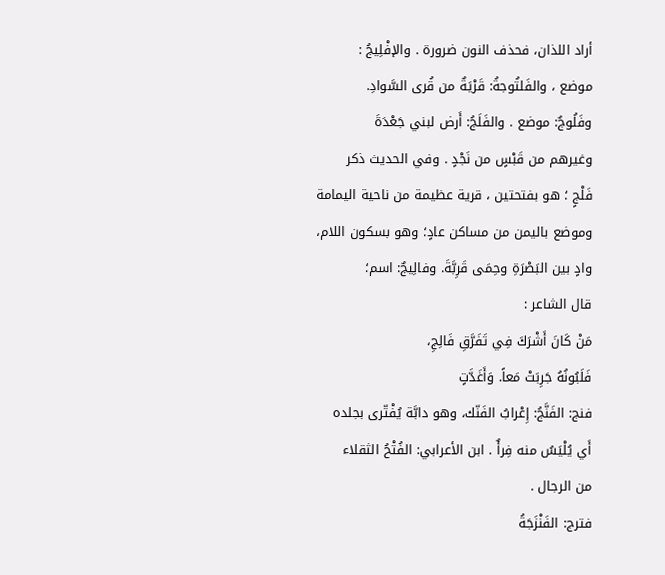أراد اللذان، فحذف النون ضرورة . والإفْلِيجُ :
موضع ، والفَلتُوجةُ: قَرْيَةٌ من قُرى السَّوادِ.
وفَلُوجٌ: موضع . والفَلَجُ: أَرض لبني جَعْدَةَ
وغيرهم من قَبْسٍ من نَجْدٍ . وفي الحديث ذكر
فَلْجٍ ؛ هو بفتحتين ، قرية عظيمة من ناحية اليمامة
وموضع باليمن من مساكن عادٍ؛ وهو بسكون اللام،
وادٍ بين البَصْرَةِ وحِمَى قَرِبَّةَ. وفالِيجٌ: اسم؛
قال الشاعر :
مَنْ كَانَ أَشْرَكَ فِي تَفَرَّقِ فَالِجِ،
فَلَبُونُهُ جَرِبَتْ مَعاً. وَأَغَدَّتٍ
فنج: الفَنَّجُ: إِعْرابُ الفَنّك، وهو دابَّة يُفْتّرى بجلده
أَي يُلْيَسُ منه فِرأٌ . ابن الأعرابي: الفُتْحُ الثقلاء
من الرجال .
فترج: الفَنْزَجَةُ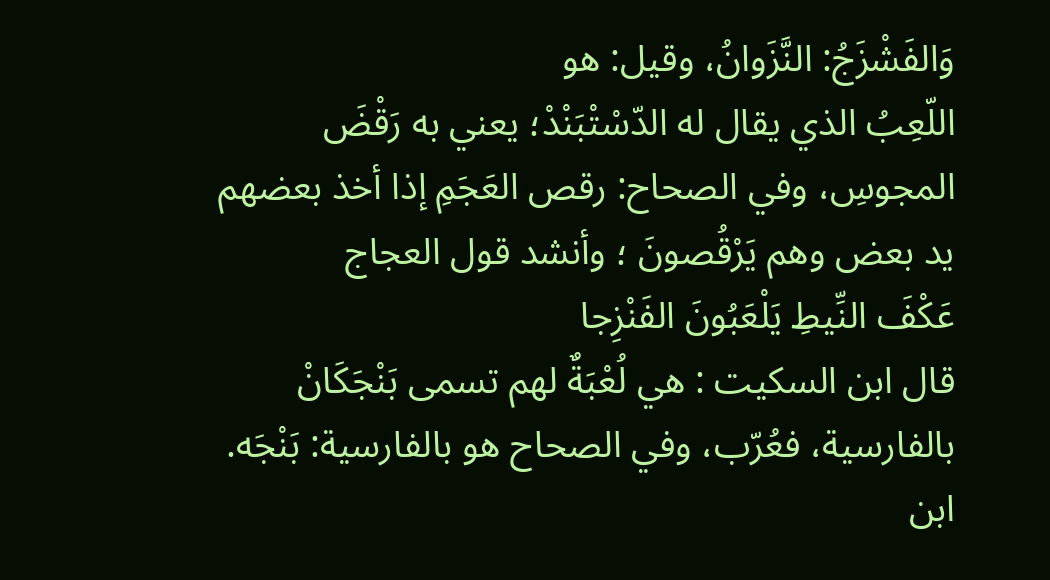وَالفَشْزَجُ: النَّزَوانُ، وقيل: هو
اللّعِبُ الذي يقال له الدّسْتْبَنْدْ؛ يعني به رَقْضَ
المجوسِ، وفي الصحاح: رقص العَجَمِ إذا أخذ بعضهم
يد بعض وهم يَرْقُصونَ ؛ وأنشد قول العجاج
عَكْفَ النِّيطِ يَلْعَبُونَ الفَنْزِجا
قال ابن السكيت : هي لُعْبَةٌ لهم تسمى بَنْجَكَانْ
بالفارسية، فعُرّب، وفي الصحاح هو بالفارسية: بَنْجَه.
ابن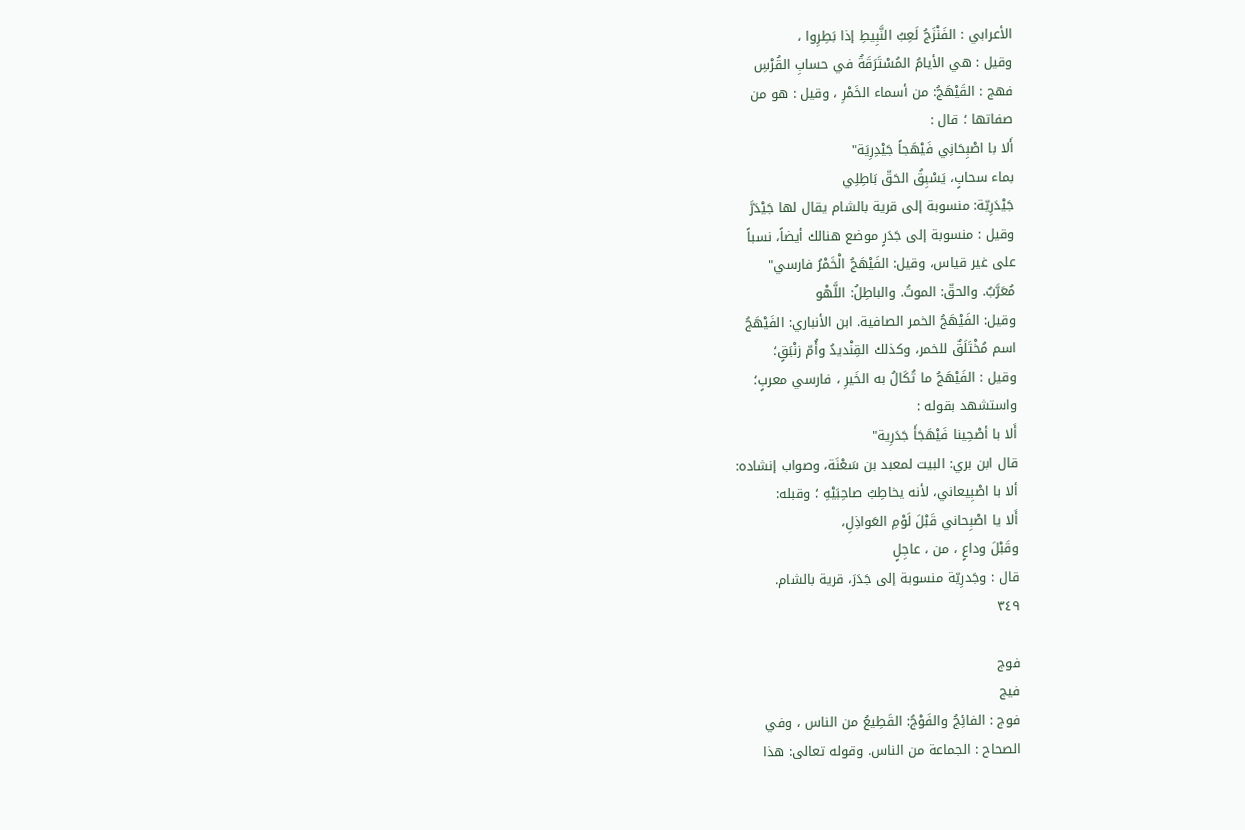الأعرابي : الفَنْزَجُ لَعِبُ النَّبِيطِ إذا بَطِرِوا ،
وقيل : هي الأيامُ المُسْتَرَقَةُ في حسابِ القُرْسِ
فهج : القَيْهَجُ: من أسماء الخَمْرِ ، وقيل : هو من
صفاتها ؛ قال :
أَلا با اصْبِحَانِي فَيْهَجاً جَيْدِرِيَة"
بماء سحابٍ، يَسْبِقُ الحَقّ بَاطِلِي
جَيْدَرِيّة: منسوبة إلى قرية بالشام يقال لها جَيْدَرَّ
وقيل : منسوبة إلى جَدَرٍ موضع هنالك أيضاً، نسباً
على غير قياس، وقيل: الفَيْهَجُ الْخَمْرُ فارسي"
مُعَرَّبٌ. والحقّ: الموتُ. والباطِلُ: اللَّهْو
وقيل: الفَيْهَجُ الخمر الصافية. ابن الأنباري: الفَيْهَجُ
اسم مُخْتَلَقٌ للخمر، وكذلك القِنْديدُ وأُمّ زنْبَقٍ؛
وقيل : الفَيْهَجُ ما تُكَالُ به الخَيرِ ، فارسي معربٍ؛
واستشهد بقوله :
أَلا با أصْحِينا فَيْهَجَأَ جَدَرِية"
قال ابن بري: البيت لمعبد بن سَعْنَة، وصواب إنشاده:
ألا با اصْبِيعاني، لأنه يخاطِبُ صاحِبَيْهِ ؛ وقبله:
أَلا يا اصْبِحاني قَبْلَ لَوْمِ العَواذِلِ،
وقَبْلَ وداعٍ ، من ، عاجِلٍ
قال : وجَدرِيّة منسوبة إلى جَدَرَ، قرية بالشام.
٣٤٩

فوج
فيج
فوج : الفائِجُ والفَوْجُ: القَطِيعُ من الناس ، وفي
الصحاح : الجماعة من الناس. وقوله تعالى: هذا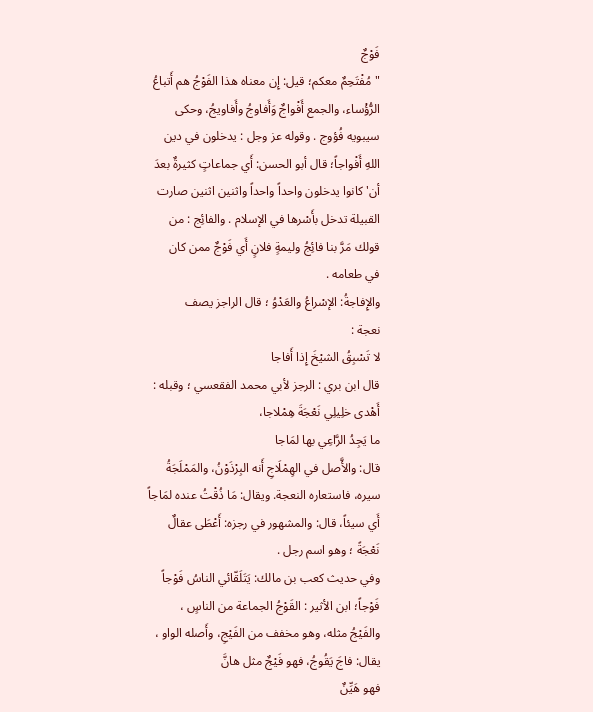فَوْجٌ
"مُفْتَحِمٌ معكم؛ قيل: إِن معناه هذا الفَوْجُ هم أَتباعُ
الرُّؤْساء، والجمع أَفْواجٌ وَأَفاوجُ وأَفاويجُ، وحكى
سيبويه فُؤوج . وقوله عز وجل : يدخلون في دين
اللهِ أَفْواجاً؛ قال أبو الحسن: أَي جماعاتٍ كثيرةٌ بعدَ
أن' كانوا يدخلون واحداً واحداً واثنين اثنين صارت
القبيلة تدخل بأَسْرها في الإسلام . والفائِج : من
قولك مَرَّ بنا فائِجُ وليمةٍ فلانٍ أَي فَوْجٌ ممن كان
في طعامه .
والإِفاجةُ: الإسْراعُ والعَدْوُ ؛ قال الراجز يصف
نعجة :
لا تَسْبِقُ الشيْخَ إِذا أَفاجا
قال ابن بري : الرجز لأبي محمد الفقعسي ؛ وقبله :
أَهْدى خلِيلِي نَعْجَةَ هِمْلاجا،
ما يَجِدُ الرَّاعِي بها لمَاجا
قال: والأَّصل في الهِمْلَاجِ أَنه البِرْذَوْنُ، والمَمْلَجَةُ
سيره، فاستعاره النعجة. ويقال: مَا ذُقْتُ عنده لمَاجاً
أَي سيئاً، قال: والمشهور في رجزه: أَعْطَى عقالٌ
نَعْجَةً ؛ وهو اسم رجل .
وفي حديث كعب بن مالك: يَتَلَقّائي الناسُ فَوْجاً
فَوْجاً؛ ابن الأثير : القَوْجُ الجماعة من الناسٍ ،
والفَيْجُ مثله، وهو مخفف من الفَيْجِ، وأَصله الواو ،
يقال: فاجَ يَقُوجُ، فهو فَيْجٌ مثل هانَّ
فهو هَيِّنٌ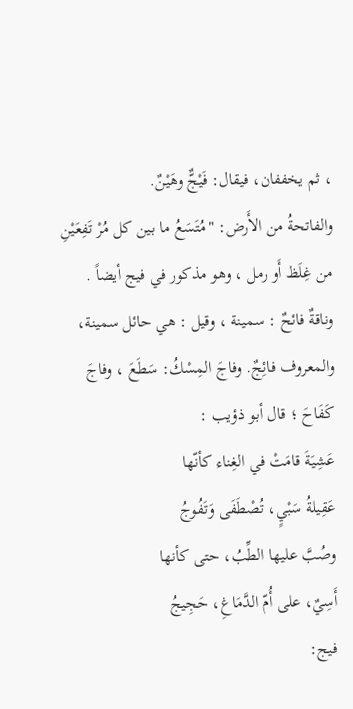، ثم يخففان، فيقال: فَيْجٌّ وهَيْنٌ.
والفاتحةُ من الأَرض: "مُتَسَعُ ما بين كل مُرْ تَفِعَيْنِ
من غِلَظ أَو رمل ، وهو مذكور في فيج أيضاً .
وناقةٌ فائحٌ : سمينة ، وقيل : هي حائل سمينة،
والمعروف فائِجٌ. وفاجَ المِسْكُ: سَطَعَ ، وفاجَ
كَفَاحَ ؛ قال أبو ذؤيب :
عَشِيَةَ قامَتْ في الغِناء كأنّها
عَقِيلةُ سَبْيٍ، تُصْطَفَى وَتَفُوجُ
وصُبَّ عليها الطِّبُ، حتى كأنها
أَسِيٌ، على أُمّ الدَّمَاغِ، حَجِيجُ
فيج: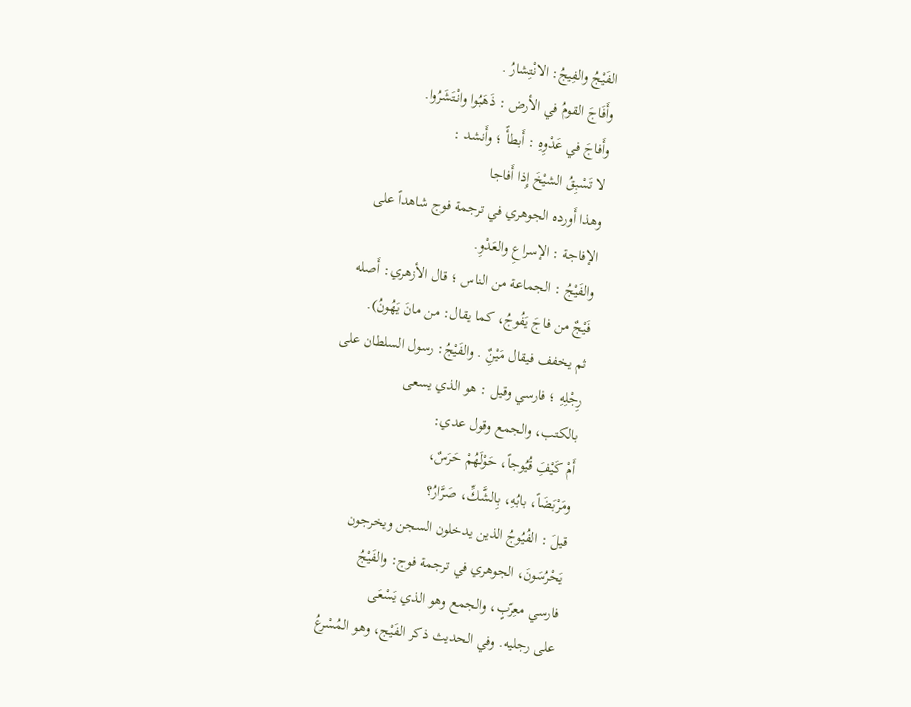الفَيْجُ والفِيجُ: الانْتِشارُ .
وأَفَاجَ القومُ في الأرض : ذَهَبُوا وانْتَشَرُوا.
وأَفاجَ في عَدْوِهِ : أَبطأً ؛ وأَنشد :
لا تَسْبِقُ الشيْخَ إِذا أَفاجا
وهذا أَورده الجوهري في ترجمة فوج شاهداً على
الإفاجة : الإسراعِ والعَدْوِ.
والفَيْجُ : الجماعة من الناس ؛ قال الأزهري: أَصله
فَيْجٌ من فاجَ يَفُوجُ، كما يقال: من مانَ يَهُونُ).
ثم يخفف فيقال مَيْنٌِ . والفَيْجُ: رسول السلطان على
رِجْلِهِ ؛ فارسي وقيل : هو الذي يسعى
بالكتب، والجمع وقول عدي:
أَمْ كَيْفَِ قُيُوجاً، حَوْلَهُمْ حَرَسٌ،
ومَرْبَضَاً، بابُهِ، بِالشَّكِّ، صَرَّارُ؟
قيلَ : الفُيُوجُ الذين يدخلون السجن ويخرجون
يَحْرُسَونَ، الجوهري في ترجمة فوج: والفَيْجُ
فارسي معِرّبٍ، والجمع وهو الذي يَسْعَى
على رجليه. وفي الحديث ذكر الفَيْج، وهو المُسْرعُ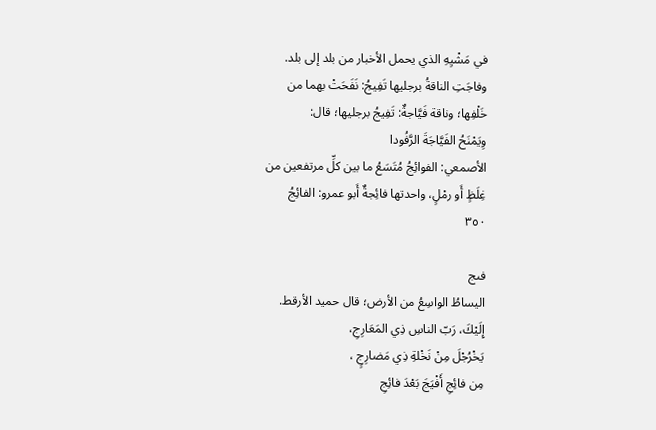في مَشْيِهِ الذي يحمل الأخبار من بلد إلى بلد.
وفاجَتِ الناقةُ برجليها تَفِيجُ: نَفَحَتْ بهما من
خَلْفِها؛ وناقة فَيَّاجةٌ: تَفِيجُ برجليها؛ قال:
وِيَمْنَحُ الفَيَّاجَةَ الرَّفُودا
الأصمعي: الفوائِجُ مُتَسَعُ ما بين كلِّ مرتفعين من
غِلَظٍ أَو رمْلٍ، واحدتها فائِجةٌ أَبو عمرو: الفائِجُ
٣٥٠

فىج
اليساطُ الواسِعُ من الأرض؛ قال حميد الأرقط.
إِلَيْكَ، رَبّ الناسِ ذِي المَعَارِجِ،
يَخْرُجْلَ مِنْ نَخْلةِ ذِي مَضارِجٍ ،
مِن فائِجِ أَفْيَجَ بَعْدَ فائِجِ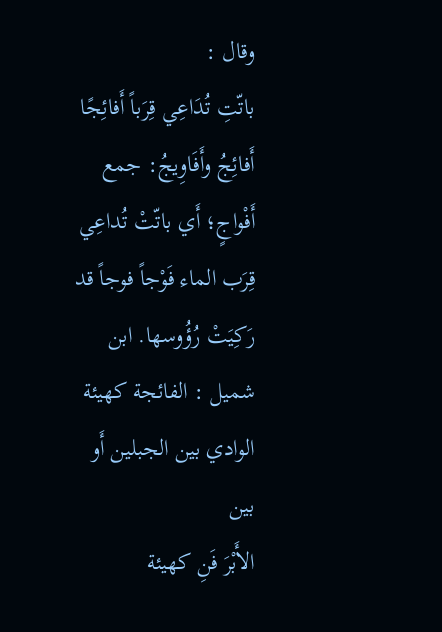وقال :
باتّتِ تُدَاعِي قِرَباً أَفائِجًا
أَفائِجُ وأَفَاوِيجُ: جمع أَفْواجٍ؛ أَي باتّتْ تُداعِي
قِرَب الماء فَوْجاً فوجاً قد رَكِيَتْ رُؤُوسها. ابن
شميل : الفائجة كهيئة الوادي بين الجبلين أَو بين
الأَبْرَ فَنِ كهيئة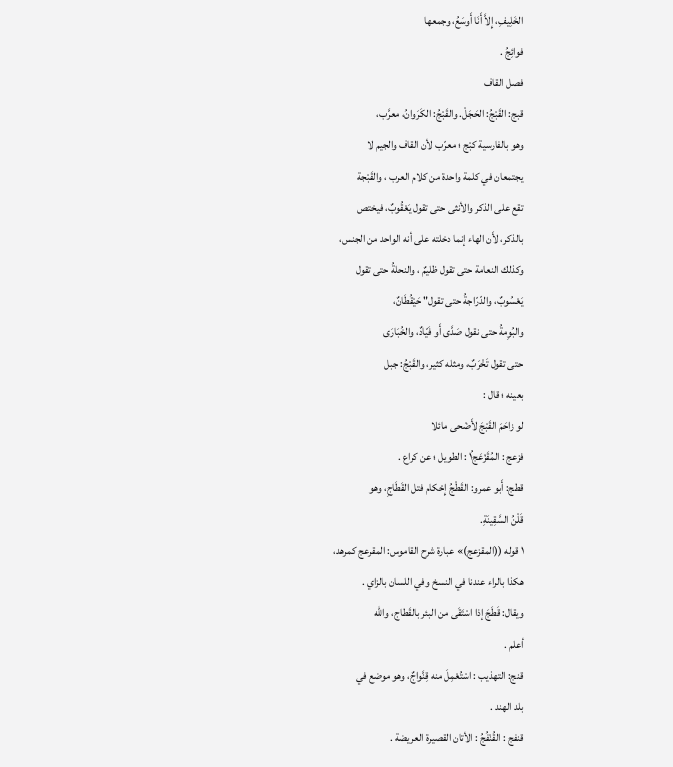الخَلِيفِ، إِلاَّ أَنَا أَوسَعُ، وجمعها
فوائِجُ .
فصل القاف
قبج: القَبْجُ: الحَجَلْ. والقَبْجُ: الكَرَوانُ، معرَّب،
وهو بالفارسية كبْج ؛ معرّب لأن القاف والجيم لا
يجتمعان في كلمة واحدة من كلام العرب ، والقَبْجة
تقع على الذكر والأنثى حتى تقول يَعْقُوبٌ، فيختص
بالذكر، لأَن الهاء إنما دخلته على أنه الواحد من الجنس،
وكذلك النعامة حتى تقول ظليمٌ ، والنحلةُ حتى تقول
يَعْسُوبٌ، والدّرّاجةُ حتى تقول" حَيْقُطَانٌ،
والبُوِمةُ حتى نقول صَدَّى أَو فَيّادٌ، والخُبَارَى
حتى تقول تَخْرَبٌ، ومثله كثير، والقَبْجُ: جبل
بعينه ؛ قال :
لو زاحَمَ القَبْجَ لأَضْحى مائلا
فزعج : المُقَزْعَج١ُ : الطويل ؛ عن كراع .
قطج: أَبو عمرو: القَطْجُ إِحْكام فتل القَطَاجِ، وهو
قَلْنُ السَّقِينَةِ.
١ قوله ((المقزعج)» عبارة شرح القاموس: المقرعج كمرهد،
هكذا بالراء عندنا في النسخ وفي اللسان بالزاي .
ويقال: قَطَجَ إذا اسْتَقَى من البئر بالقَطاج، والله
أعلم .
قنج: التهذيب : اسْتُعْمِلَ منه قِنَّواجٌ، وهو موضع في
بلد الهند .
قنفج : القُنْفُجُ : الأتان القصيرة العريضة .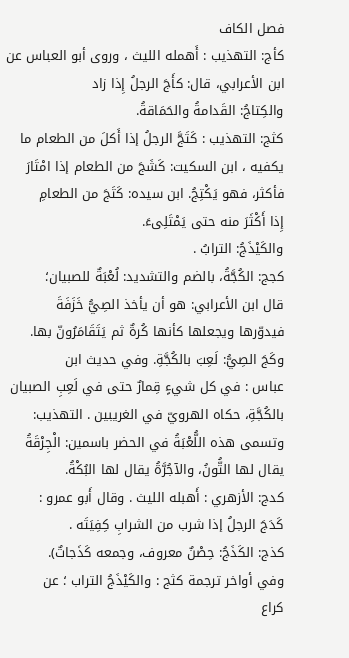فصل الكاف
كأج: التهذيب : أَهمله الليث ، وروى أبو العباس عن
ابن الأعرابي، قال: كأَجَ الرجلُ إِذا زاد
والكِتاجُ: القَدامةُ والحَمَاقةُ.
كثج: التهذيب : كَتَجَّ الرجلُ إذا أَكلَ من الطعام ما
يكفيه ، ابن السكيت: كَشَجَ من الطعام إذا امْتَارَ
فأكثر، فهو يَكْتِجُ. ابن سيده: كَتَجَ من الطعامِ
إِذا أَكْثَرَ منه حتى يَمْتَلِىءَ.
والكَيْذَجُ: الترابُ .
كجج: الكُجَّةُ، بالضم والتشديد: لُعْبَةٌ للصبيان؛
قال ابن الأعرابي: هو أن يأخذ الصِيُّ خَزَفَةَ
فيدوّرها ويجعلها كأنها كُرةٌ ثم يَتَقَامَرُونّ بها.
وكَجَ الصِيُّ: لَعِبَ بالكُجَّةِ. وفي حديث ابن
عباس : في كل شيءٍ قِمارٌ حتى في لَعِبِ الصبيان
بالكُجَّةِ، حكاه الهرويّ في الغريبين . التهذيب:
وتسمى هذه اللُّعْبَةُ في الحضر باسمين: الْجِرْقَةُ
يقال لها التُّونُ، والآجُرَّةُ يقال لها البُكْةُ.
كدج: الأزهري : أَهبله الليث . وقال أَبو عمرو :
كَدَجَ الرجلُ إذا شرب من الشرابِ كِفِيَتَه .
كذج: الكَذَجُ: حِصْنٌ معروف، وجمعه كَذَجاتٌ).
وفي أواخر ترجمة كثج : والكَيْذَجُ التراب ؛ عن
كراع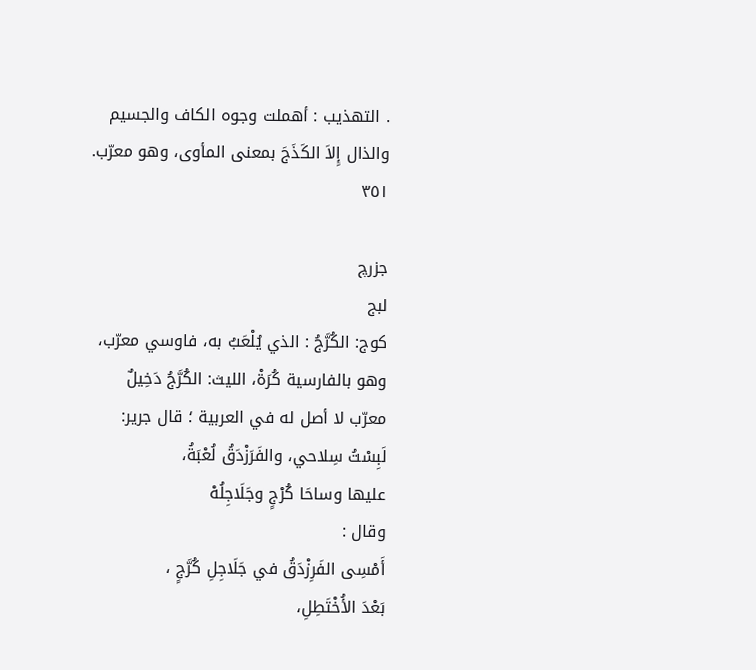. التهذيب : أهملت وجوه الكاف والجسيم
والذال إِلاَ الكَذَجَ بمعنى المأوى، وهو معرّب.
٣٥١

جزرچ
لبج
كوج: الكُرَّجُ : الذي يُلْعَبُ به، فاوسي معرّب،
وهو بالفارسية كُرَةْ، الليث: الكُرَّجُ دَخِيلٌ
معرّب لا أصل له في العربية ؛ قال جرير:
لَبِسْتُ سِلاحي، والفَرَزْدَقُ لُعْبَةُ،
عليها وساحَا كُرْجٍ وجَلَاجِلُهْ
وقال :
أَمْسِى الفَرِزْدَقُ في جَلَاجِلِ كُرَّجٍ ،
بَعْدَ الأُخْتَطِلِ،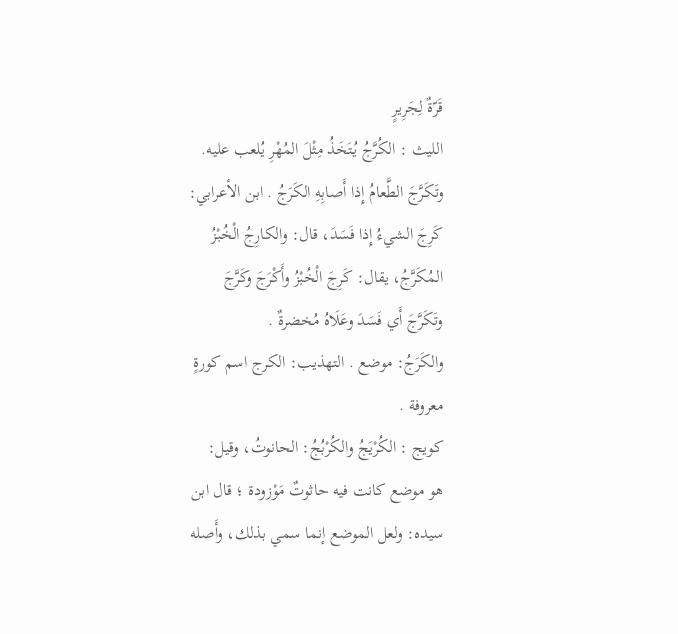قَرّةٌ لِجَرِيرٍ
الليث : الكُرَّجُ يُتَخَذُ مِثْلَ المُهْرِ يُلعب عليه.
وتَكَرَّجَ الطَّعامُ إِذا أَصابِهِ الكَرَجُ . ابن الأعرابي:
كَرِجَ الشيءُ إِذا فَسَدَ، قال: والكارِجُ الْخُبْزُ
المُكَرَّجُ، يقال: كَرِجَ الْخُبْزُ وأَكْرَجَ وكَرَّجَ
وتَكَرَّجَ أَي فَسَدَ وعَلَاهُ مُخضرةٌ .
والكَرَجُ: موضع . التهذيب: الكرج اسم كورةٍ
معروفة .
كويج : الكُرْيَجُ والكُرْبُجُ: الحانوتُ، وقيل:
هو موضع كانت فيه حاثوتٌ مَوْزودة ؛ قال ابن
سيده: ولعل الموضع إنما سمي بذلك، وأَصله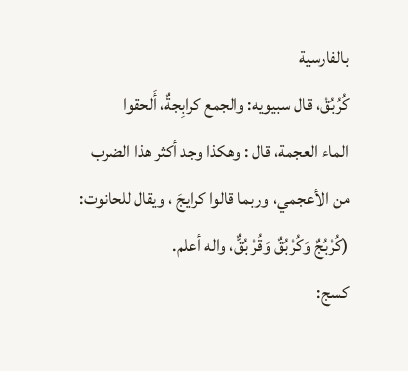بالفارسية
كُرُبُقْ، قال سبيويه: والجمع كرابِجةٌ، أَلحقوا
الماء العجمة، قال : وهكذا وجد أكثر هذا الضرب
من الأعجمي، وربما قالوا كرايجَ ، ويقال للحانوت:
(كُرْبُجٌ وَكُرْبُقٌ وَقُرْ بُقٌّ، واله أعلم.
كسج: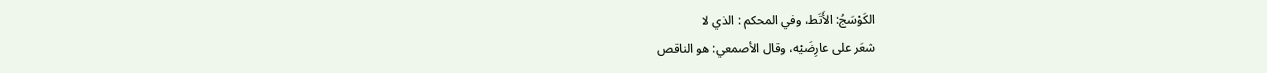الكَوْسَجُ: الأَتَط، وفي المحكم : الذي لا
شعَر على عارِضَيْه، وقال الأصمعي: هو الناقص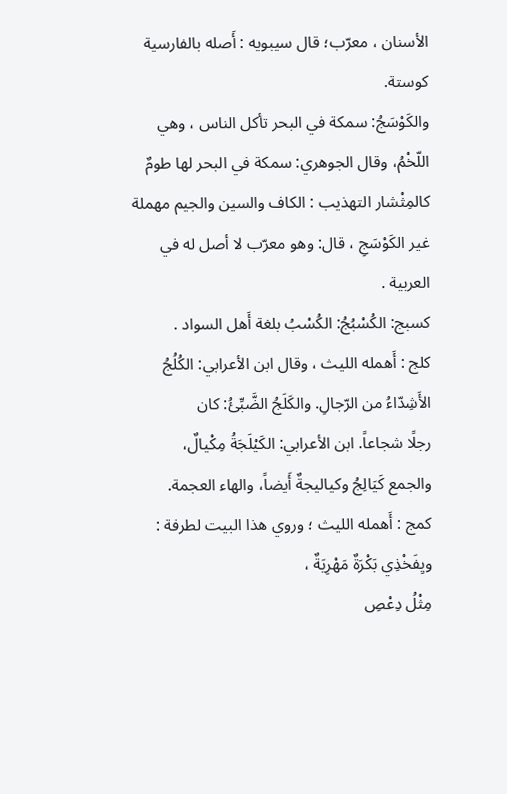الأسنان ، معرّب؛ قال سيبويه : أَصله بالفارسية
كوستة.
والكَوْسَجُ: سمكة في البحر تأكل الناس ، وهي
اللّخْمُ، وقال الجوهري: سمكة في البحر لها طومٌ
كالمِثْشار التهذيب : الكاف والسين والجيم مهملة
غير الكَوْسَجِ ، قال: وهو معرّب لا أصل له في
العربية .
كسبج: الكُسْبُجُ: الكُسْبُ بلغة أَهل السواد .
كلج : أَهمله الليث ، وقال ابن الأعرابي: الكُلُجُ
الأَشِدّاءُ من الرّجالِ. والكَلَجُ الضَّبِّئُ: كان
رجلًا شجاعاً. ابن الأعرابي: الكَيْلَجَةُ مِكْيالٌ،
والجمع كَيَالِجُ وكياليجةٌ أَيضاً، والهاء العجمة.
كمج : أَهمله الليث ؛ وروي هذا البيت لطرفة :
ويِفَخْذِي بَكْرَةٌ مَهْرِيَةٌ ،
مِثْلُ دِعْصِ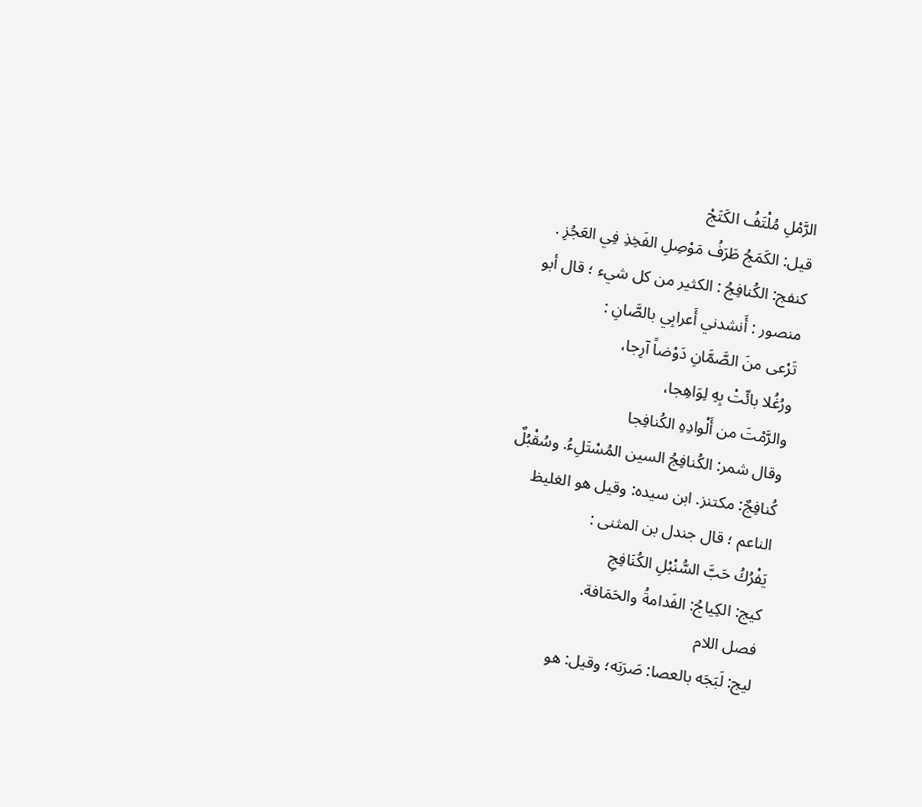الرَّمْلِ مُلْتَفُ الكَتَجْ
قيل: الكَمَجُ طَرَفُ مَوْصِلِ الفَخِذِ فِي العَجُزِ .
كنفج: الكُنافِجُ : الكثير من كل شيء ؛ قال أبو
منصور : أَنشدني أَعرابِي بالصَّانِ :
تَرْعى منَ الصَّمَّانِ دَوْضاً آرِجا،
ورُغُلا بائّتْ بِهِ لِوَاهِجا،
والرَّمْتَ من أَلْوادِهِ الكُنافِجا
وقال شمر: الكُنافِجُ السين المُسْتَلِءُ. وسُقْبُلٌ
كُنافِجٌ: مكتنز. ابن سيده: وقيل هو الغليظ
الناعم ؛ قال جندل بن المثنى :
يَفْرُكُ حَبَّ السُّنْبْلِ الكُنَافِجِ
كيج: الكِياجُ: الفَدامةُ والحَمَافة.
فصل اللام
ليج: لَبَجَه بالعصا: صَرَبَه؛ وقيل: هو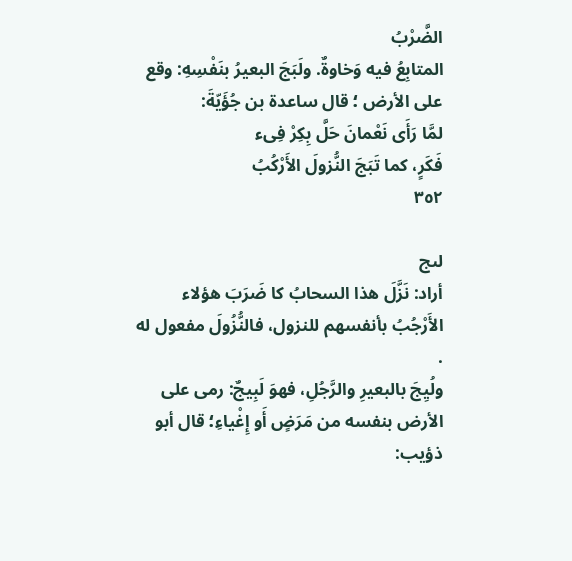الضَّرْبُ
المتابِعُ فيه وَخاوةٌ. ولَبَجَ البعيرُ بنَفْسِهِ: وقع
على الأرض ؛ قال ساعدة بن جُؤَيّةَ:
لمَّا رَأَى نَعْمانَ حَلَّ بِكِرْ فِىء
فَكَرٍ، كما تَبَجَ النُّزولَ الأَرْكُبُ
٣٥٢

لىج
أراد: نَزَّلَ هذا السحابُ كا ضَرَبَ هؤلاء
الأَرْجُبُ بأنفسهم للنزول، فالنُّزُولَ مفعول له .
ولُيِجَ بالبعيرِ والرَّجُلِ، فهوَ لَبِيجٌ: رمى على
الأرض بنفسه من مَرَضٍ أَو إِغْياءِ؛ قال أبو ذؤيب: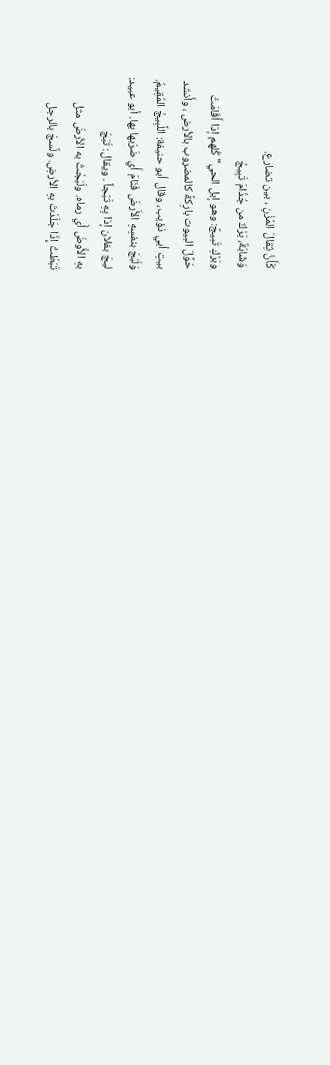كَأَنَّ ثِقالَ المُزْنِ ، بين تضارع.
وَشَابَةٌ، بَرْكٌ من جُذَامَ تَبِيجُ
وبَرْكِ تَبيجٌ: وهو إبل الحي" كُلهم إذا أَقَامَتْ
حَوَّلَ البيوت بارِكةً كالمضروب بالأرض ، وأَنشد
بيتِ أبي ذؤيب، وقال أبو حنيفة: اللَّبِيجُ المُقِيمُ.
وَلَبَجَ بنفسِهِ الأَرضَ فَنَامَ أَي ضَرَبها بها. أبو عبيد:
ليجَ بفلان إذا بِهِ تَبْجاً . ويقال: تَبَجَ
بهِ الأُوضَ أَي رماه. ولَبَجْتُ به الأرضَ مثل
تَبَطْتُ إِذَا جَلَدْتَ بهِ الأرضِ. ولٌسجَ بالرجل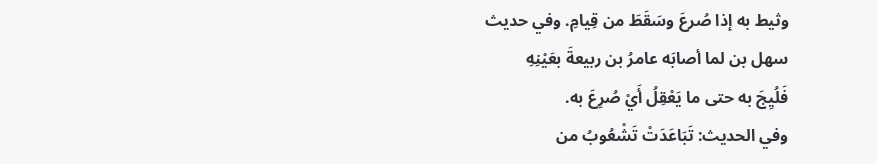وثيط به إذا صُرعَ وسَقَطَ من قِيامِ. وفي حديث
سهل بن لما أصابَه عامرُ بن ربيعةَ بعَيْنِهِ
فَلُيِجَ به حتى ما يَعْقِلُ أَيْ صُرِعَ به.
وفي الحديث: تَبَاعَدَتْ تَشْعُوبُ من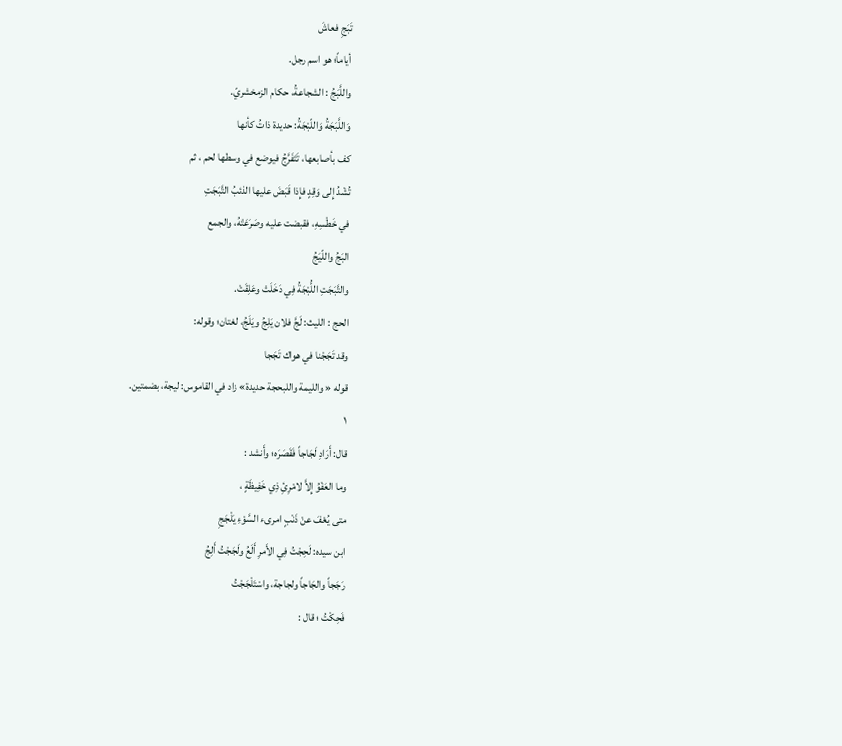تَبَجِ فعاشَ
أياماً؛ هو اسم رجل.
واللَّبَجُ : الشجاعةُ، حكام الزمخشريّ.
وَاللَّبَجَةُ وَاللّبْجَةُ: حديدة ذاتُ كأنها
كف بأصابعها، تَتَفَرَّجُ فيوضع في وسطها لحم ، ثم
تُشْدُ إِلى وَقِدٍ فإِذا قَبَضَ عليها الذئبُ التَّبَجَتِ
في خَطْسِهِ، فقبضت عليه وصَرَعَتْهُ، والجمع
البَجُ واللّيَجُ
والتَّبَجَتِ اللُّبْجَةُ فِي دَخَلَتْ وعَلِقَتْ.
الحج : الليث: لَجَّ فلان يَلِجُ ويَلَجُ، لغتان؛ وقوله:
وقد تَجَجْنا في هواك تَجَجا
قوله « والليمة واللبحجة حديدة» زاد في القاموس: ليجة، بضمتين.
١
قال: أَرَادِ لَجَاجاً فَقَصَرَه؛ وأَنشد :
وما العَفْوُ إِلاَّ لامْرِئِ ذِي خَفِيظَةٍ ،
متى يُعْفَ عنْ ذَنْبٍ امرىء السَّوْءِ يَلْجَجِ
ابن سيده: لَحِجْتُ فِي الأَمرِ أَلَعُ ولَجَجْتُ أَلِجُ
رَجَجاً والجَاجاً ولجاجة، واسْتَلْجَجْتُ
فَحِكْتُ ؛ قال :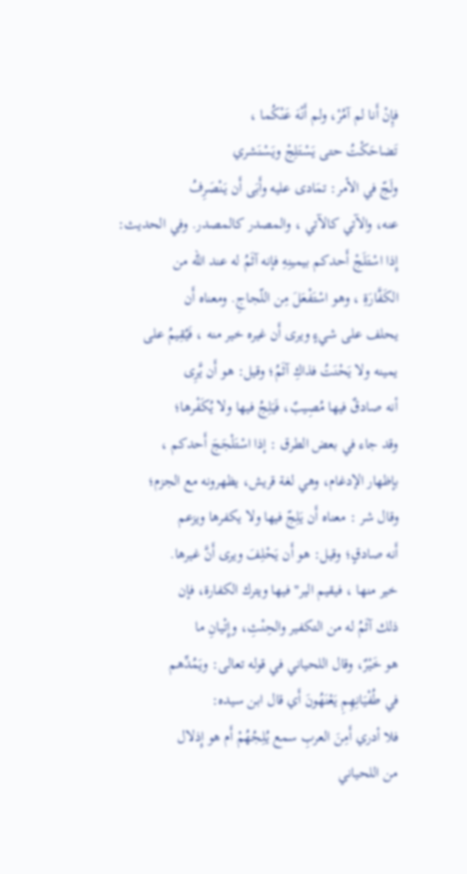فإِنْ أَنا لم آمُرْ، ولم أَنْهَ عَنْكُما ،
تَضاحَكْتُ حتى يَسْتَلِجْ ويَسْنَشري
ولَجّ في الأمر: تمَادى عليه وأَبَى أَن يَنْصَرِفُ
عنه، والآتي كالآتي ، والمصدر كالمصدر. وفي الحديث:
إِذا اسْتَلَجْ أَحدكم بيمينِهِ فإنه آثَمُ له عند الله من
الكَفَّارَةِ ، وهو اسْتَفْعَلَ مِن اللّجاجِ. ومعناه أَن
يحلف على شيءٍ ويرى أَن غيره خير منه ، فَيُقِيمُ على
يمينه ولا يَحْنَتُ فذاكِ آثَمُ؛ وقيل: هو أَن يَّرِى
أنه صادقٌ فيها مُصِيبٌ، فَيَلِجُ فيها ولا يُكَفْرها؛
وقد جاء في بعض الطرق : إذا اسْتَلْجَجَ أَحدكم ،
بإظهار الإدغام، وهي لغة قريش، يظهرونه مع الجزم؛
وقال شر : معناه أَن يَلِجّ فيها ولا يكفرها ويزعم
أَنه صادقٍ؛ وقيل: هو أَن يَحْلِفَ ويرى أَنَّ غيرها.
خير منها ، فيقيم الير" فيها ويترك الكفارة، فإن
ذلك آثَمُ له من التكفير والحِنْثِ، وإِتْيانِ ما
هو خَيْرٌ، وقال اللحياني في قوله تعالى: ويَمُدِّهم
في طُفْيَانِهِمِ يَعْنَهُونَ أَي قال ابن سيده:
فلا أدري أَمِنَ العربِ سمع يُلِجُهُمْ أَم هو إِذلال
من اللحياني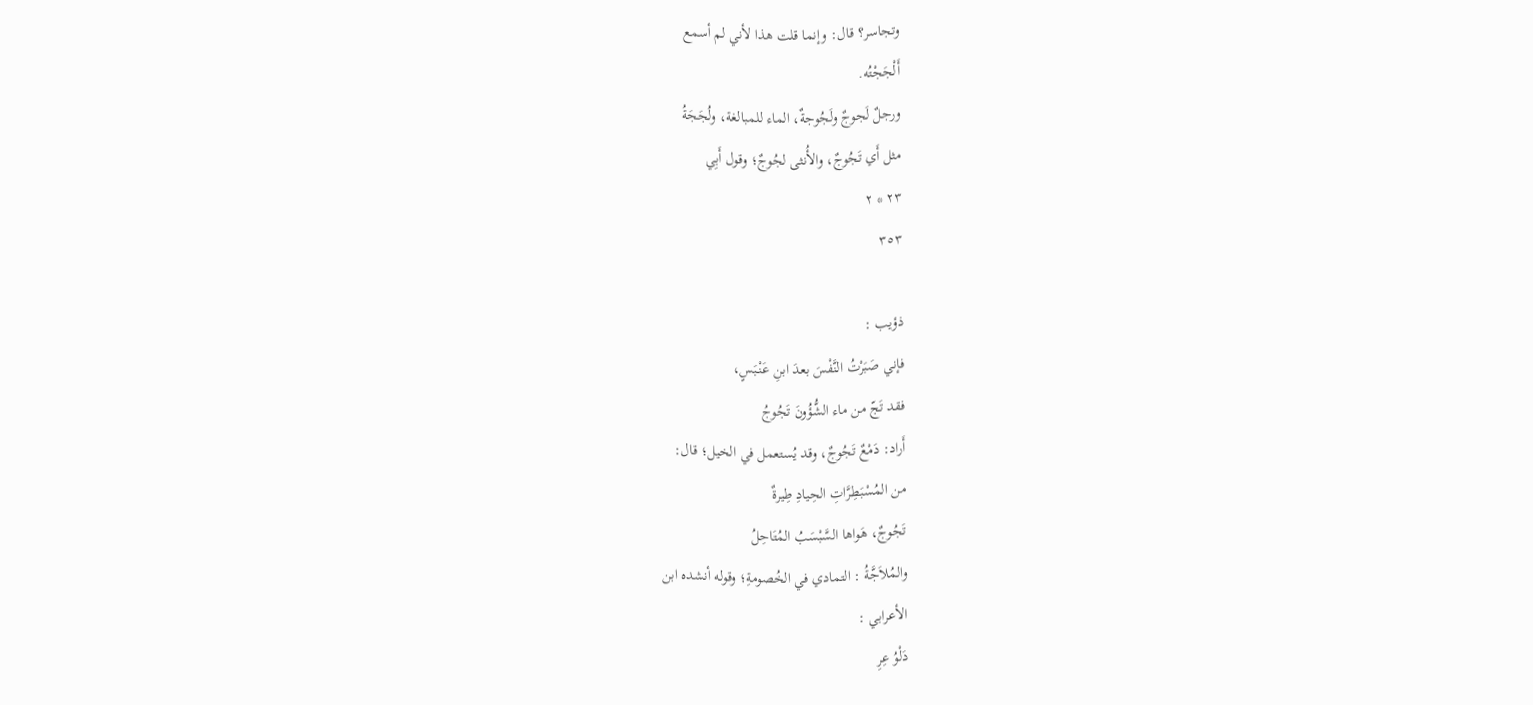وتجاسر؟ قال: وإنما قلت هذا لأني لم أسمع
أَلْجَجْتُه.
ورجلٌ لَجوجٌ ولَجُوجةٌ، الماء للمبالغة، ولُجَجَةُ
مثل أَي تَجُوجٌ، والأُنثى لجُوجٌ؛ وقول أَبِي
٢٣ * ٢
٣٥٣

ذؤيب :
فإني صَبَرْتُ النَّفْسَ بعدَ ابنِ عَنْبَسٍ،
فقد تَجّ من ماء الشُّؤُونَ تَجُوجُ
أَراد: دَمْعٌ تَجُوجٌ، وقد يُستعمل في الخيل؛ قال:
من المُسْبَطِرَّاتِ الحِيادِ طِيرةٌ
تَجُوجٌ، هَواها السَّبْسَبُ المُتَاحِلُ
والمُلاَجَّةُ : التمادي في الخُصومةِ؛ وقوله أنشده ابن
الأعرابي :
دَلْوُ عِرِ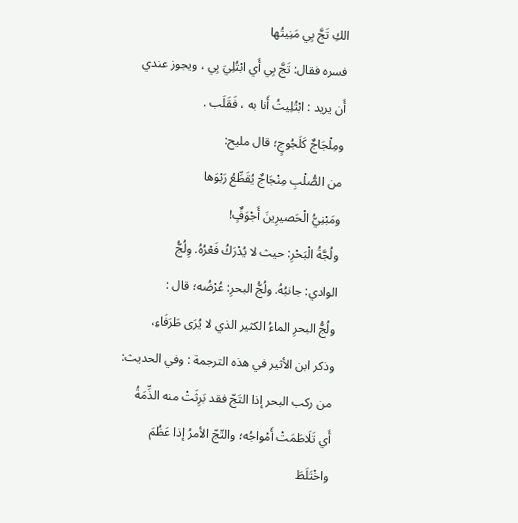الكِ تَجَّ بِي مَنِيتُها
فسره فقال: تَجَّ بِي أَي ابْتُلِيَ بِي ، ويجوز عندي
أَن يريد : ابْتُلِيتُ أَنا به ، فَقَلَب .
ومِلْجَاجٌ كَلَجُوجٍ؛ قال مليح:
من الصُّلْبِ مِنْجَاجٌ يُقَطِّعُ رَبْوَها
ومَبْنِيُّ الْحَصيرِينَ أَجْوَفٌٍ!
ولُجَّةُ الْبَحْرِ: حيث لا يُدْرَكُ فَعْرُهُ. وِلُجُّ
الوادي: جانبُهُ. ولُجُّ البحرِ: عُرْضُه؛ قال :
ولُجُّ البحرِ الماءُ الكثير الذي لا يُرَى طَرَفَاءِ،
وذكر ابن الأثير في هذه الترجمة : وفي الحديث:
من ركب البحر إذا التَجّ فقد بَرِثَتْ منه الذِّمَةُ
أَي تَلَاطَمَتْ أَمْواجُه؛ والتّجّ الأمرُ إذا عَظُمَ
واخْتَلَطَ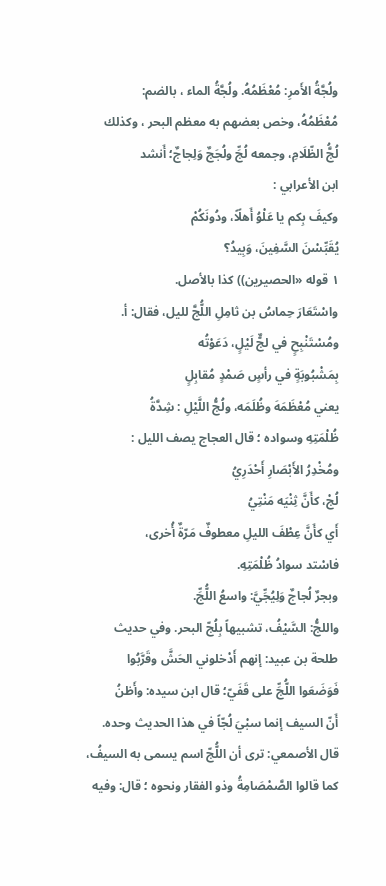ولُجَّةُ الأَمرِ: مُعْظَمُهُ. ولُجَّةُ الماء ، بالضم:
مُعْظَمُهُ، وخص بعضهم به معظم البحر ، وكذلك
لُجَُّ الظّلَامِ، وجمعه لُجِّ ولُجَجٌ وَلِجاجٌ؛ أَنشد
ابن الأعرابي :
وكيفَ بِكم يا عَلْوُ أَهلًاً، ودُونَكُمْ
يُقَبِّسْنَ السَّفِينَ، وَبِيدُ؟
١ قوله «الحصيرين)) كذا بالأصل.
واسْتَعَارَ حِماسُ بن ثامِلِ اللُّجَّ لليل، فقال: أ.
ومُسْتَنْبِحٍ في لجٌّ لَيْلٍ، دَعَوْتُه
بِمَشْبُوبَةٍ في رأسٍ صَمْدٍ مُقابِلٍ
يعني مُعْظَمَهَ وظُلَمَه، ولُجُّ اللَّيْلِ : شِدَّةُ
ظُلْمَتِهِ وسواده ؛ قال العجاج يصف الليل :
ومُخْدِرُ الأَبْصَارِ أَحْدَرِيُ
لُجْ، كأَنَّ ثِنْيَه مَنْتِيُ
أَي كأَنَّ عِطْفَ الليلِ معطوفٌ مَرّةٌ أُخرى،
فاسْتد سوادُ ظُلْمَتِهِ.
وبجرٌ لُجاجٌ وَلِيُجِّيَّ: واسعُ اللُّجِّ.
واللجُّ: السَّيْفُ، تشبيهاً بِلُجّ البحر. وفي حديث
طلحة بن عبيد: إنهم أَدْخلوني الحَشَّ وقَرَّبُوا
فَوَضَعَوا اللُّجِّ على قَفَيّ؛ قال ابن سيده: وأَظنُ
أَنّ السيف إنما سبْيَ لُجّاً في هذا الحديث وحده.
قال الأصمعي: ترى أن اللُّجّ اسم يسمى به السيفُ،
كما قالوا الصَّمْصَامِةُ وذو الفقار ونحوه ؛ قال: وفيه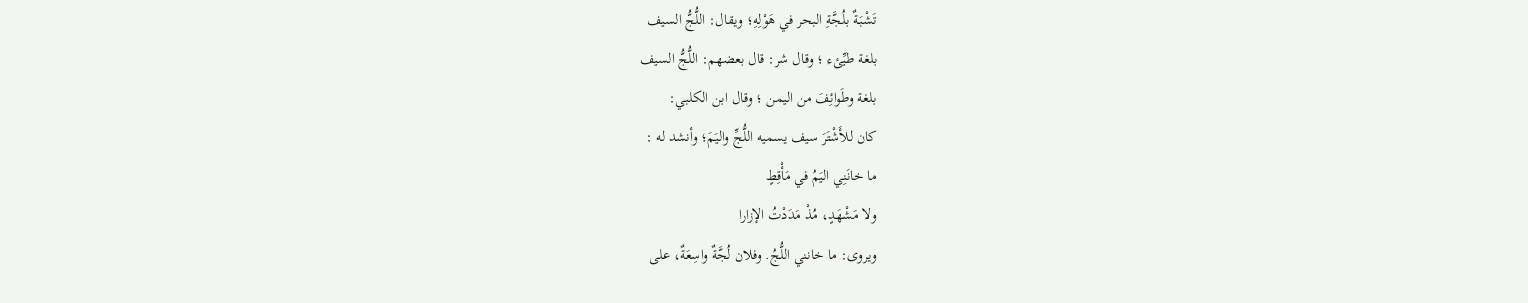تَشْبَةٌ بلُجَّةِ البحر في هَوْلِهِ؛ ويقال: اللُّجُّ السيف
بلغة طيِّئء ؛ وقال شر: قال بعضهم: اللُّجُّ السيف
بلغة وطَوائِفَ من اليمن ؛ وقال ابن الكلبي:
كان للأَشْتَرَ سيف يسميه اللُّجِّ واليَمَ؛ وأنشد له :
ما خانَنِي اليَمُ في مَأْقِطٍ
ولا مَشْهَدٍ، مُذْ مَدَدْتُ الإزارا
ويروى: ما خانني اللُّجُ. وفلان لُجَّةٌ واسِعَةٌ، على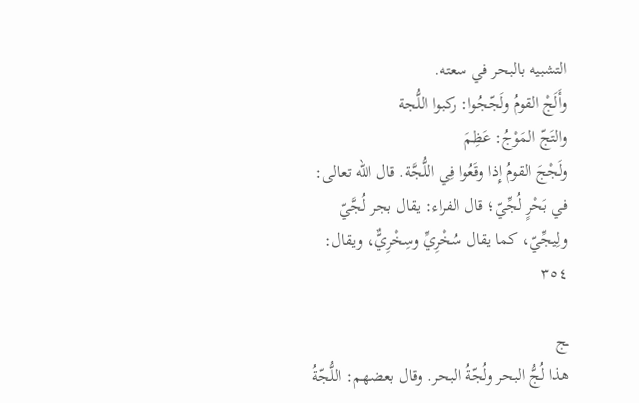التشبيه بالبحر في سعته.
وأَلَجْ القومُ ولَجّجُوا: ركبوا اللُّجة
والتَجّ المَوْجُ: عَظِمَ
ولَجْجَ القومُ إِذا وقَعُوا فِي اللُّجَّة. قال الله تعالى:
في بَحْرٍ لُجِّيّ؛ قال الفراء: يقال بجر لُجَّيّ
ولِيجِّيّ، كما يقال سُخْرِيِّ وسِخْرِيٌّ، ويقال:
٣٥٤

ـج
هذا لُجُّ البحر ولُجّةُ البحر. وقال بعضهم: اللُّجّةُ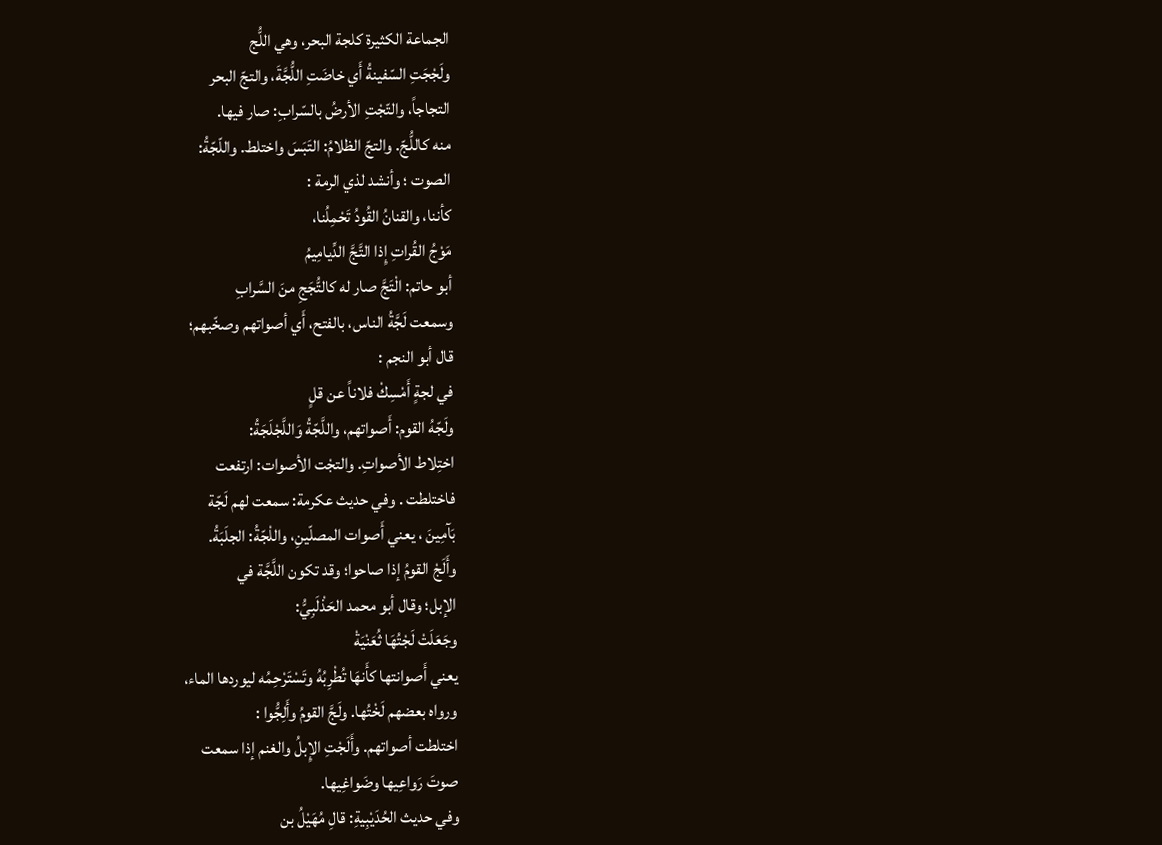الجماعة الكثيرة كلجة البحر، وهي اللُّج
ولَجْجَتِ السّفينةُ أَي خاضَتِ اللُّجَّةَ، والتجّ البحر
التجاجاً، والتّجْتِ الأرضُ بالسّرابِ: صار فيها.
منه كاللُّجّ. والتجّ الظلامُ: التَبَسَ واختلط. واللّجّةُ:
الصوت ؛ وأنشد لذي الرمة :
كأننا، والقنانُ القُودُ تَحْمِلُنا،
مَوْجُ القُراتِ إِذا التَّجَّ الدِّيامِيمُ
أبو حاتم: الْتَجَّ صار له كالتُّجَجِ منَ السَّرابِ
وسمعت لَجَّةُ الناس، بالفتح، أَي أصواتهم وصخّبهم؛
قال أبو النجم :
في لجةٍ أَمْسِكْ فلاناً عن قلٍ
ولَجّهُ القوم: أَصواتهم، واللَّجّةُ وَاللَّجْلَجَةُ:
اختِلاط الأصواتِ. والتجْت الأصوات: ارتفعت
فاختلطت . وفي حديث عكرمة: سمعت لهم لَجّة
بَآمِينَ ، يعني أَصوات المصلّينِ، واللْجّةُ: الجلَبَةُ.
وأَلَجْ القومُ إذا صاحوا؛ وقد تكون اللَّجَّة في
الإبل؛ وقال أبو محمد الحَذْلَبِيُّ:
وجَعَلَتْ لَجْتُهَا ثُعَنْيَةْ
يعني أَصوانتها كأَنهَا تُطْرِبُهُ وتَسْتَرْحِمُه ليوردها الماء،
ورواه بعضهم لَخْتُها. ولَجَّ القومُ وأَلِجُّوا :
اختلطت أصواتهم. وأَلَجْتِ الإِبلُ والغنم إذا سمعت
صوتَ رَواعِيها وضَواغِيها.
وفي حديث الحُدَيْبِيةِ: قالِ مُهَيْلُ بن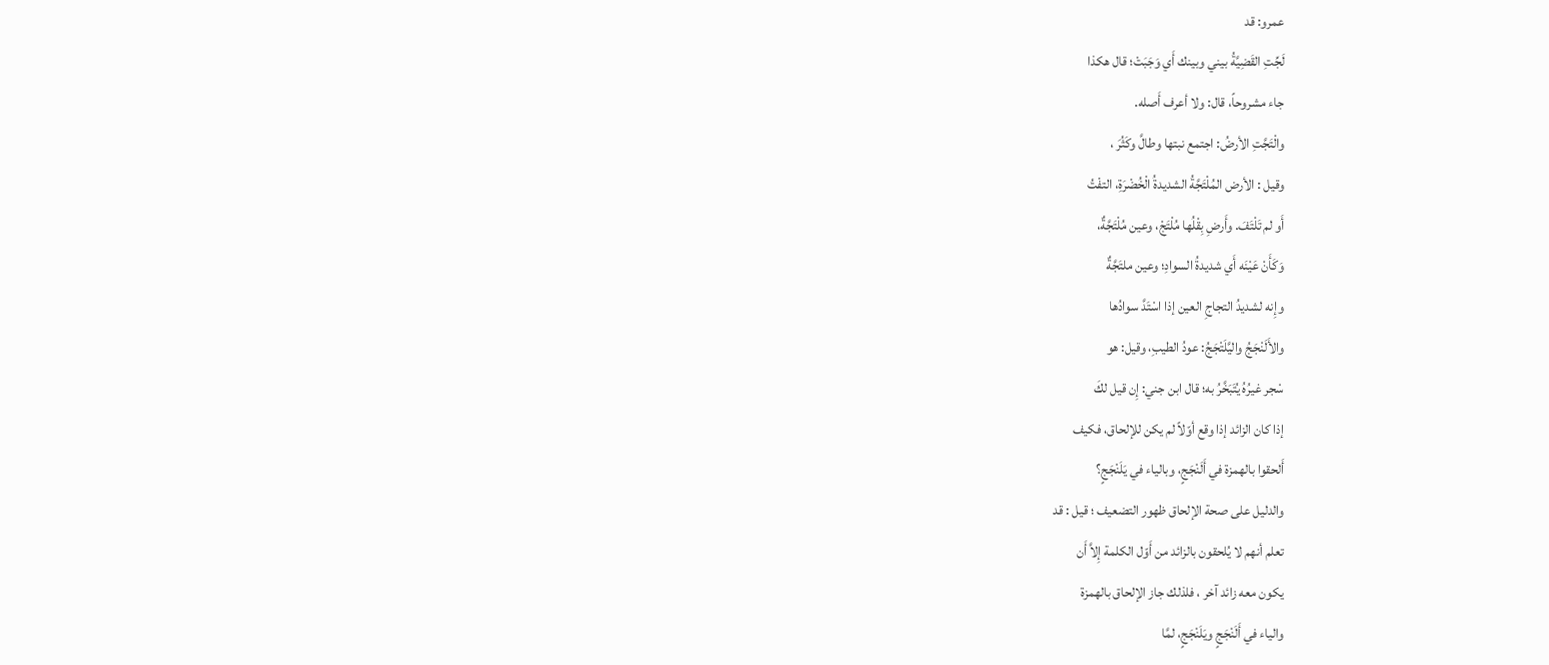عمرو: قد
لَجِّتِ القَضِيَّةُ بيني وبينك أَي وَجَبَتْ؛ قال هكذا
جاء مشروحاً، قال: ولا أعرف أَصله.
والْتَجَّتِ الأرضُ: اجتمع نبتها وطالَّ وكَثُرَ ،
وقيل : الأرض المُلْتَجَّةُ الشديدةُ الْخُضْرَةِ، التفْتُ
أَو لم تَلْتَفَ. وأَرضِ بِقْلُها مُلْتَجْ، وعين مُلْتَجَّةٌ،
وَكَأَنْ عَيْنَه أَي شديدةُ السوادِ؛ وعين ملتَجَّةٌ
وإِنه لشديدُ التجاجِ العين إذا اسْتَدَّ سوادُها
والأَلَنْجَجُ واليَّلَتْجَجُ: عودُ الطيبِ، وقيل: هو
سْجر غيرُهُ يُتَبَخَّرُ به؛ قال ابن جني: إِن قيل لكَ
إذا كان الزائد إذا وقع أوّلاً لم يكن للإلحاق، فكيف
أَلحقوا بالهمزة في أَلَنْجَجٍ، وبالياء في يَلَنْجَجٍ؟
والدليل على صحة الإلحاق ظهور التضعيف ؛ قيل : قد
تعلم أنهم لا يُلحقون بالزائد من أَوّل الكلمة إِلاَّ أَن
يكون معه زائد آخر ، فلذلك جاز الإلحاق بالهمزة
والياء في أَلَنْجَجٍ ويَلَنْجَجٍ، لمَّا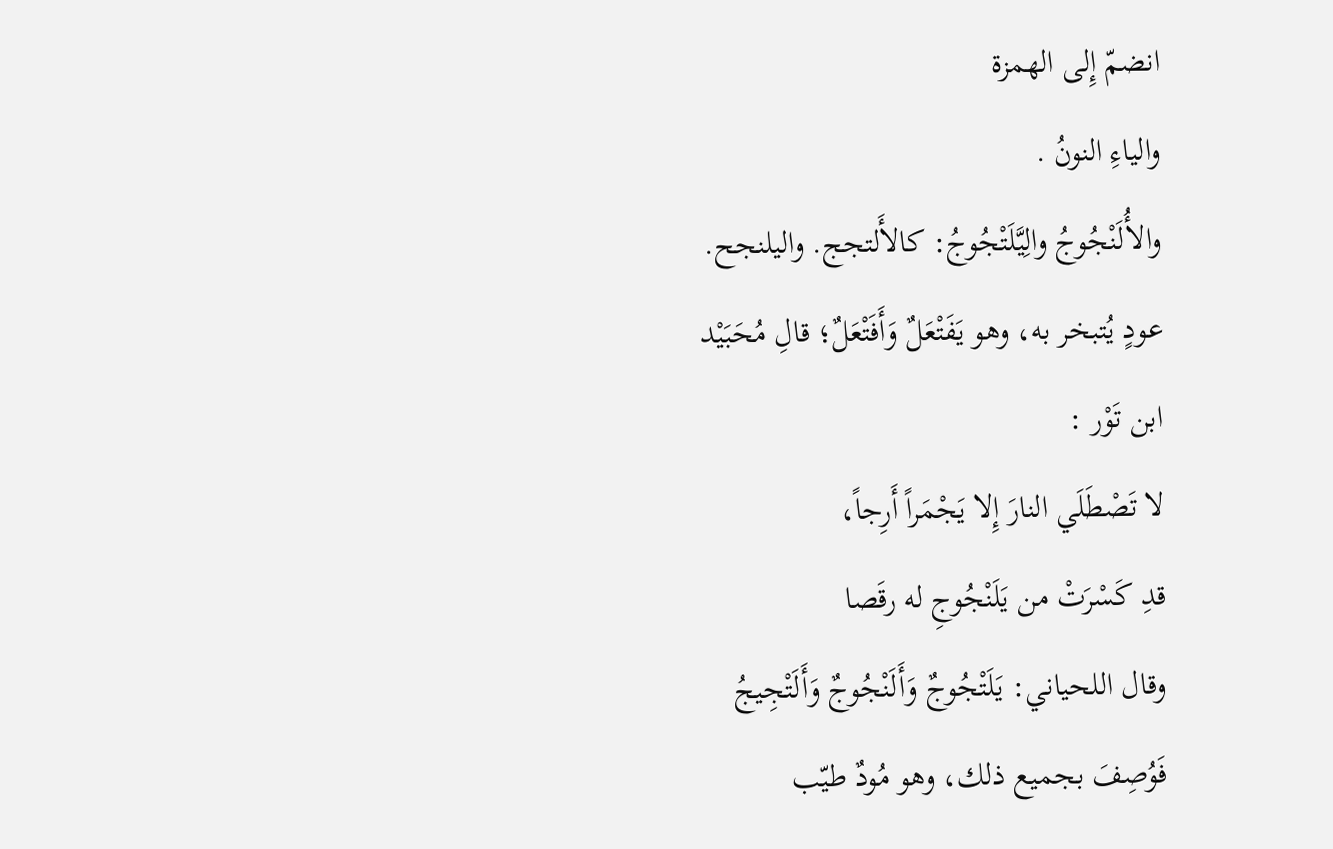انضمّ إِلى الهمزة
والياءِ النونُ .
والأُلَنْجُوجُ والِيَّلَتْجُوجُ: كالأَلتجج. واليلنجح.
عودٍ يُتبخر به، وهو يَفَتْعَلٌ وَأَفَتْعَلٌ؛ قالِ مُحَبَيْد
ابن تَوْر :
لا تَصْطَلَي النارَ إِلا يَجْمَراً أَرِجاً،
قدِ كَسْرَتْ من يَلَنْجُوجِ له رقَصا
وقال اللحياني: يَلَتْجُوجٌ وَأَلَنْجُوجٌ وَأَلَتْجِيجُ
فَوُصِفَ بجميع ذلك، وهو مُودٌ طيّب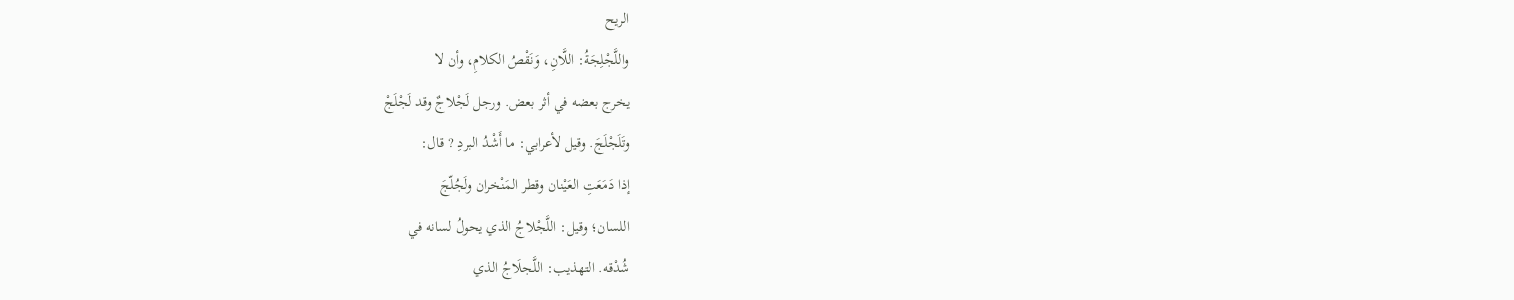الريح
واللَّجْلِجَةُ: اللَّانِ، وَنَقْصُ الكلامِ، وأن لا
يخرج بعضه في أثر بعض. ورجل لَجْلاجٌ وقد لَجْلَجْ
وتَلَجْلَجَ. وقيل لأعرابي: ما أَشْدُ البردِ ? قال:
إذا دَمَعَتِ العَيْنان وقطر المَنْخران ولَجُلّجَ
اللسان؛ وقيل: اللَّجْلاجُ الذي يحولُ لسانه في
شُدْقه. التهذيب: اللَّجلَاجُ الذي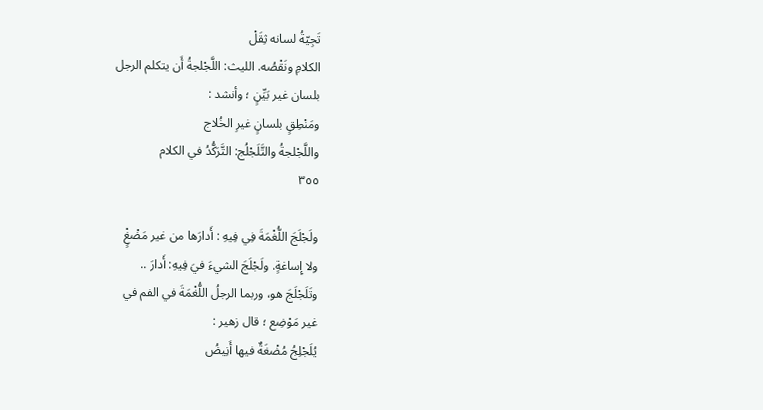تَجِيّةُ لسانه ثِقَلْ
الكلامِ ونَقْصُه. الليث: اللَّجْلجةُ أَن يتكلم الرجل
بلسان غير بَيِّنٍ ؛ وأنشد :
ومَنْطِقٍ بلسانٍ غيرِ الخُلاج
واللَّجْلجةُ والتَّلَجْلُج: التَّرَكُّدُ في الكلام
٣٥٥

ولَجْلَجَ اللُّغْمَةَ فِي فِيهِ : أَدارَها من غير مَضْغٍْ
ولا إِساغةٍ. ولَجْلَجَ الشيءَ فيَ فِيهِ: أَدارَ ..
وتَلَجْلَجَ هو، وربما الرجلُ اللُّغْمَةَ في الفم في
غير مَوْضِع ؛ قال زهير :
يُلَجْلِجُ مُضْغَةٌ فيها أَنِيضُ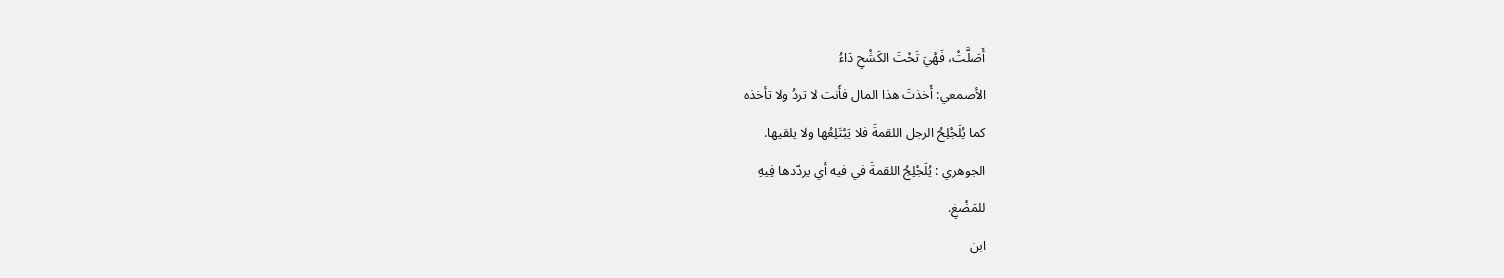أَصَلَّتْ، فَهْيَ تَحْتَ الكَشْحِ دَاءُ
الأصمعي: أَخذتَ هذا المال فأَنت لا تردُ ولا تأخذه
كما يُلَجْلِحُ الرجل اللقمةَ فلا يَبْتَلِعُها ولا يلقيها.
الجوهري : يُلَجْلِجُ اللقمةَ في فيه أي يردّدها فِيهِ
للمَضْغِ.
ابن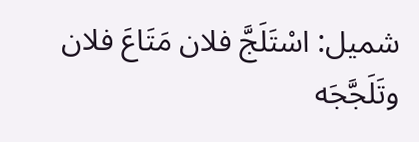شميل: اسْتَلَجَّ فلان مَتَاعَ فلان وتَلَجَّجَه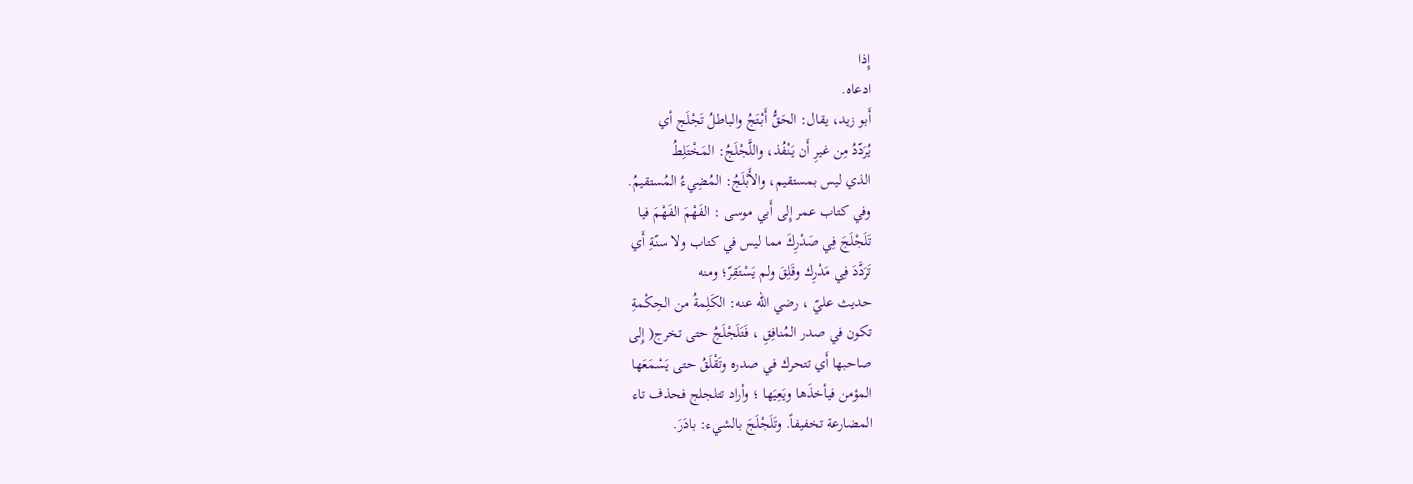إِذا
ادعاه.
أَبو زيد، يقال: الحَقُّ أَبْتَجُ والباطلُ تَجْلَج أي
يُرَدّدُ مِن غيرِ أَن يَنْفُذ، واللَّجْلَجُ: المَخْتَلِطُ
الذي ليس بمستقيم، والأَبْلَجُ: المُضِيءُ المُستقيمُ.
وفي كتاب عمر إِلى أَبي موسى : الفَهْمَ الفَهْمَ فيا
تَلَجْلَجَ فِي صَدْرِكَ مما ليس في كتاب ولا سنّةِ أَي
تَرَدَّدَ فِي مَدْرِك وقَلِقَ ولم يَسْتَقِرّ؛ ومنه
حديث عليّ ، رضي الله عنه: الكَلِمةُ من الحِكْمةِ
تكون في صدر المُنافِقِ ، فَتَلَجْلَجُ حتى تخرج( إِلى
صاحبها أَي تتحرك في صدره وتَقْلَقُ حتى يَسْمَعَها
المؤمن فيأخذَها ويَعِيَها ؛ وأراد تتلجلج فحذف تاء
المضارعة تخفيفاً. وتَلَجْلَجَ بالشيء: بادَرَ.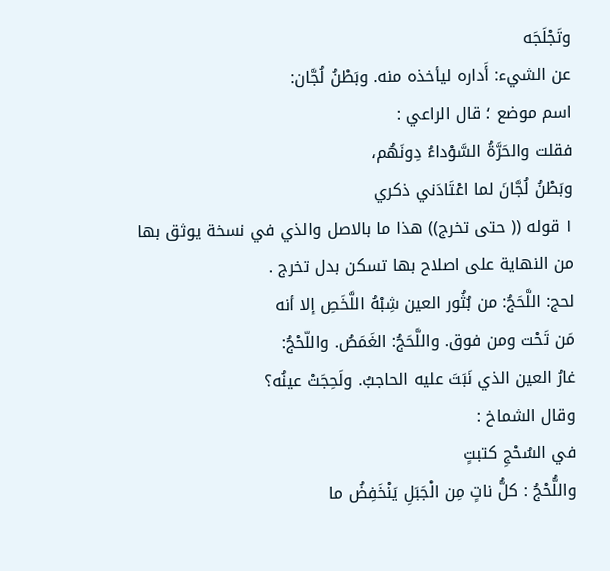وتَجْلَجَه
عن الشيء: أَداره ليأخذه منه. وبَطْنُ لُجَّان:
اسم موضع ؛ قال الراعي :
فقلت والحَرَّةُ السَّوْداءُ دِونَهُم،
وبَطْنُ لُجَّانَ لما اعْتَادَني ذكري
١ قوله (( حتى تخرج)) هذا ما بالاصل والذي في نسخة يوثق بها
من النهاية على اصلاح بها تسكن بدل تخرج .
لحج: اللَّحَجُ: من بُثُور العين شِبْهُ اللَّخَصِ إلا أنه
مَن تَحْت ومن فوق. واللَّحَجُ: الغَمَصُ. واللّحْجُ:
غارُ العين الذي نَبَتَ عليه الحاجبُ. ولَحِجَتْ عينُه؟
وقال الشماخ :
في السُحْجِ كتبتٍ
واللُّحْجُ : كلُّ ناتٍ مِن الْجَبَلِ يَنْخَفِضُ ما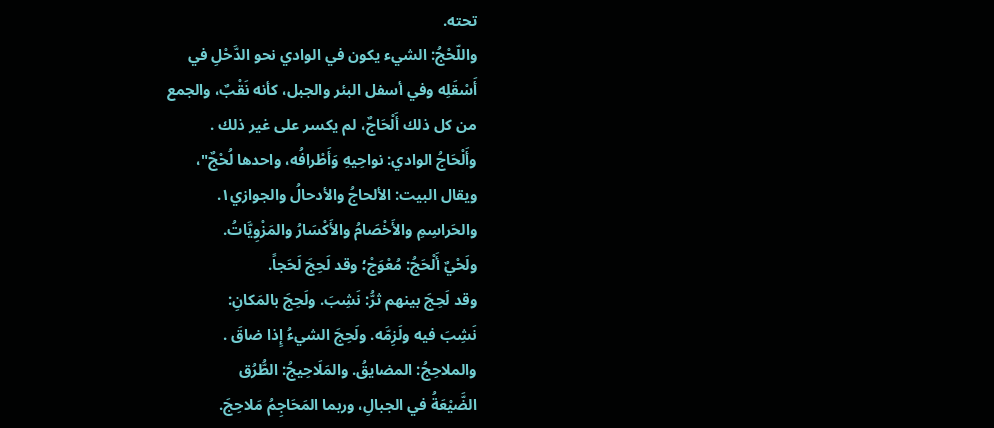تحته.
واللّحْجُ: الشيء يكون في الوادي نحو الدَّحْلِ في
أَسْقَلِه وفي أسفل البئر والجبل، كأنه نَقْبٌ، والجمع
من كل ذلك أَلْحَاجٌ، لم يكسر على غير ذلك .
وأَلْحَاجُ الوادي: نواحِيهِ وَأَطْرافُه، واحدها لُحْجٌ"،
ويقال البيت: الألحاجُ والأدحالُ والجوازي١.
والحَراسِمِ والأَخْصَامُ والأَكْسَارُ والمَزْوِيَّاتُ.
ولَحْيٌ أَلْحَجُ: مُعْوَجْ؛ وقد لَحِجَ لَحَجاً.
وقد لَحِجَ بينهم ثرُّ: نَشِبَ. ولَحِجَ بالمَكانِ:
نَشِبَ فيه ولَزِمَّه. ولَحِجَ الشيءُ إِذا ضاقَ .
والملاحِجُ: المضايقُ. والمَلَاحِيجُ: الطُّرُق
الضَّيْعَةُ في الجبالِ، وربما المَحَاجِمُ مَلاحِجَ.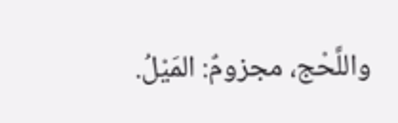واللَّحْج، مجزومٌ: المَيْلُ.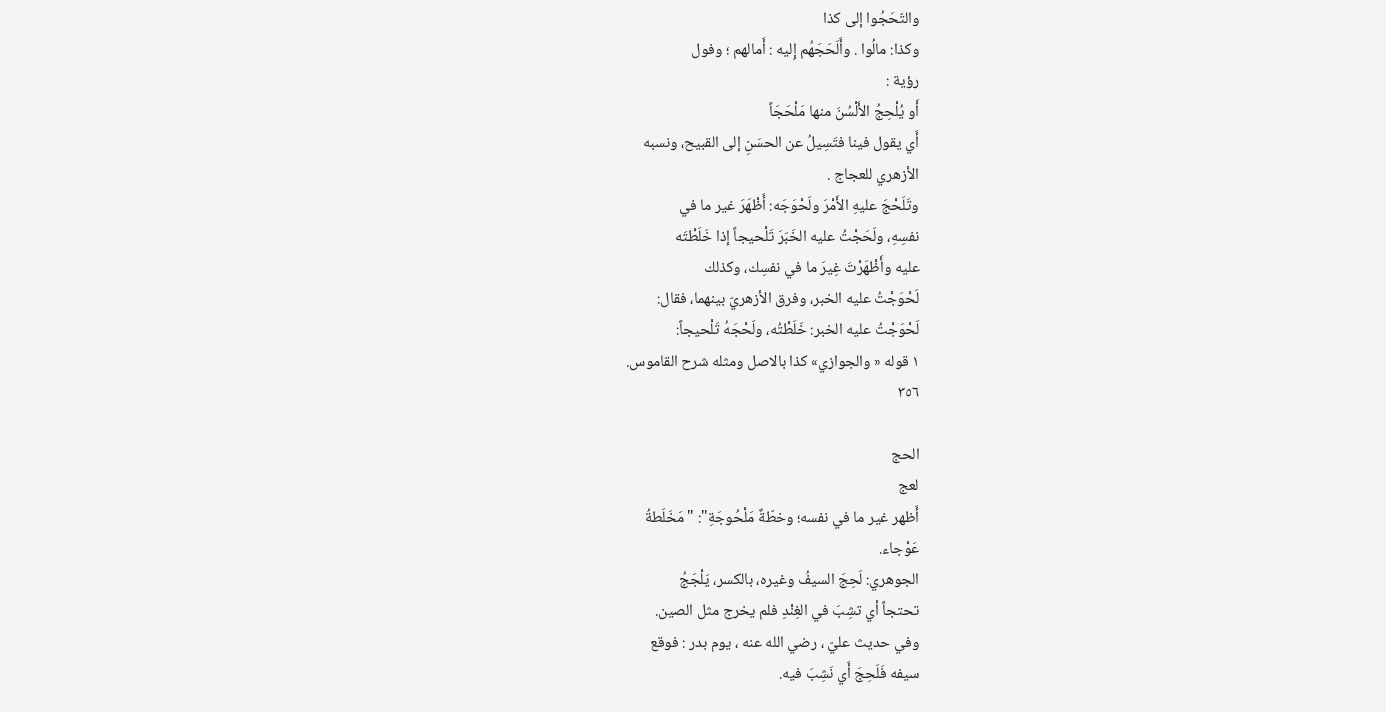والتّحَجُوا إلى كذا
وكذا: مالُوا . وأَلَحَجَهُم إِليه : أَمالهم ؛ وفول
رؤية :
أَو يُلْحِجُ الأَلْسُنَ منها مَلْحَجَاً
أَي يقول فينا فتَسِيلُ عن الحسَنِ إلى القبيح، ونسبه
الأزهري للعجاج .
وتَلَحْجَ عليهِ الأَمْرَ ولَحْوَجَه: أَظْهَرَ غير ما في
نفسِهِ، ولَحَجْتُ عليه الخَبَرَ تَلْحيجاً إذا خَلَطْتَه
عليه وأَظْهَرْتَ غِيرَ ما في نفسِك، وكذلك
لَحْوَجْتُ عليه الخبر، وفرق الأزهريّ بينهما، فقال:
لَحْوَجْتُ عليه الخبر: خَلَطْتُه، ولَحْجَهُ تَلْحيجاً:
١ قوله « والجوازي» كذا بالاصل ومثله شرح القاموس.
٣٥٦

الحج
لعج
أَظهر غير ما في نفسه؛ وخطّةٌ مَلْحُوجَةِ": "مَخَلَطةُ
عَوْجاء.
الجوهري: لَحِجَ السيفُ وغيره، بالكسر، يَلْجَجُ
تحتجاً أي تشِبَ في الغِنْدِ فلم يخرج مثل الصين.
وفي حديث عليّ ، رضي الله عنه ، يوم بدر : فوقع
سيفه فَلَحِجَ أَي نَشِبَ فيه.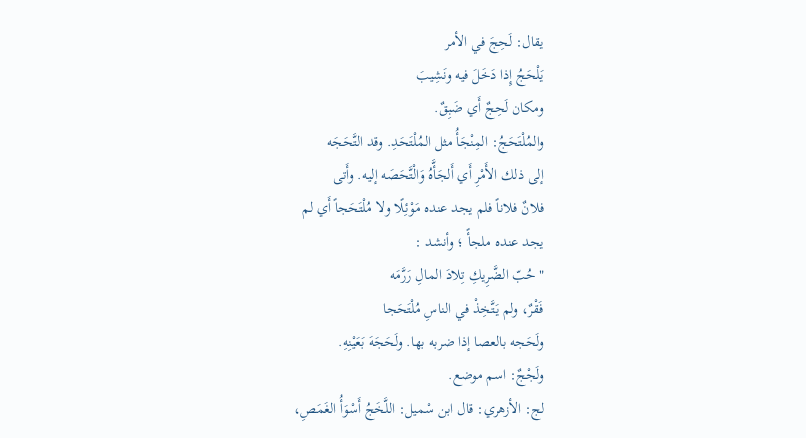يقال: لَحِجَ في الأمر
يَلْحَجُ إِذا دَخَلَ فيه ونَشِيبَ
ومكان لَحِجٌ أَي ضَبِقٌ.
والمُلْتَحَجُ: المِنْجَأُ مثل المُلْتَحَدِ. وقد التَّحَجَه
إلى ذلك الأَمْرِ أَي أَلجَأَّهُ وَالْتَّحَصَه إليه. وأَتى
فلانٌ فلاناً فلم يجد عنده مَوْئِلًا ولا مُلْتَحَجاً أَي لم
يجد عنده ملجأً ؛ وأنشد :
"حُبّ الضَّرِيكِ تِلادَ المالِ رَرَّمَه
فَقْرٌ، ولم يَتَّخِذْ في الناسِ مُلْتَحَجا
ولَحَجه بالعصا إذا ضربه بها. ولَحَجَهَ بَعَيْنِهِ.
ولَجْجٌ: اسم موضع.
لج: الأزهري: قال ابن سْميل: اللَّخَجُ أَسْوَأُ الغَمَصِ،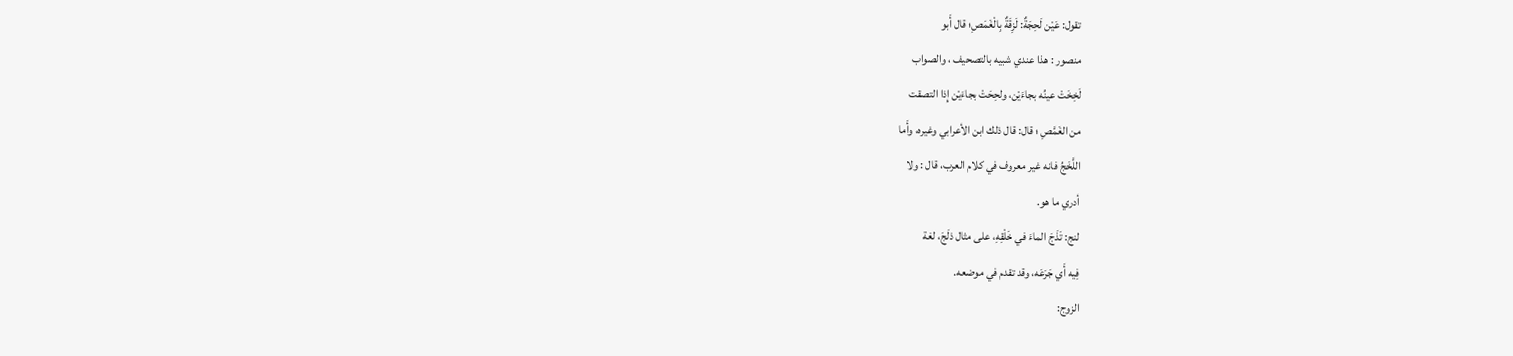تقول: عَيْن لَحِجَةٌ: لَزِقَةٌ بِالْغَمَصِ؛ قال أَبو
منصور : هذا عندي شبيه بالتصحيف ، والصواب
لَخِخَتْ عينُه بجاءَيْن، ولحِحَتْ بجاءَيْن إِذا التصقت
من الغَمَّصِ ؛ قال: قال ذلك ابن الأعرابي وغيره، وأَما
اللَّخَجُ فانه غير معروف في كلام العرب، قال : ولا
أدري ما هو.
لنج: تَذَجَ الماءَ في خَلْقِهِ، على مثال ذلَجَ، لغة
فِيه أَي جَرَعَه، وقد تقدم في موضعه.
الزوج: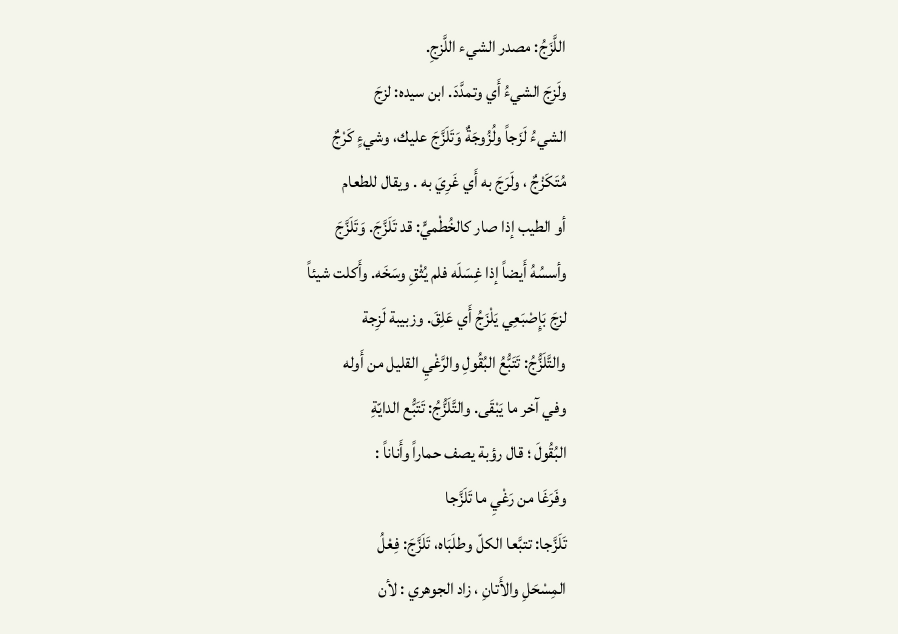اللَّزَجُ: مصدر الشيء اللَّزجِ.
ولَزِجَ الشيءُ أَي وتمدَّدَ. ابن سيده: لزجَ
الشيءُ لَزَجاً ولُزُوجَةٌ وَتَلَزَّجَ عليك، وشيءٍ كَرْجٌ
مُتَكَزْجٌ ، ولَرَجَ به أَي غَرِيَ به . ويقال للطعام
أو الطيب إذا صار كالخُطْميٍّ: قد تَلَزَّجَ. وَتَلَزَّجَ
وأسسُهُ أَيضاً إذا غِسَلَه فلم يُثْقِ وسَخَه. وأَكلت شيئاً
لزجَ بَإِصْبَعِي يَلْزَجُ أَي عَلِقَ. وزبيبة لَزِجة
والتَّلَزُّجُ: تَتَبُّعُ البُقُولِ والرَّغْيِ القليل من أَوله
وفي آخر ما يَبْقَى. والتَّلَزُّجُ: تَتَبُّع الدايّةِ
البُقُولَ ؛ قال رؤبة يصف حماراً وأَناناً :
وفَرَغَا من رَغْيِ ما تَلَزَّجا
تَلَزَّجا: تتبَّعا الكلّ وطلَبَاه، تَلَزَّجَ: فِعْلُ
المِسْحَلِ والأَتانِ ، زاد الجوهري : لأن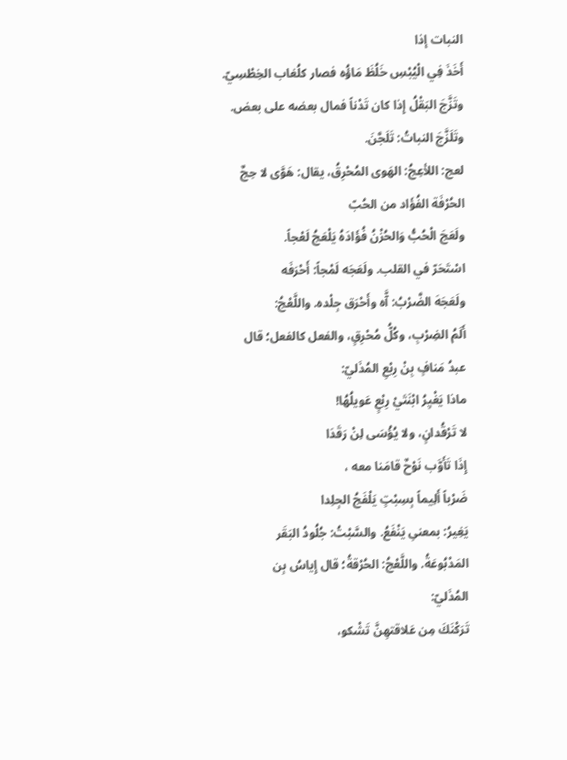النبات إذا
أَخَذَ فِي الْيُبْسِ خَلُظَ مَاؤُه فصار كلُغاب الخِطْسِيّ.
وتَزَّجَ البَقْلُ إِذا كان تَدْناً فمال بعضه على بعض.
وتَلَزَّجَ النباتُ: تَلَجَّنَ.
لعج: اللأعِجُ: الهَوى المُحْرِقُ، يقال: هَوَّى لا حِجٌ
الحُرْفَة الفُؤَاد من الحُبّ
ولَعَجَ الْحُبُّ وَالحُزْنُ فُؤَادَهُ يَلْعَجُ لَعْجاً.
اسْتَحَرّ في القلب. ولَعَجَه لَمْجاً: أَحْرَفَه
ولَعَجَهَ الضَّرْبُ: آَّه وأَحْرَق جِلْده. واللَّعْجُ:
أَلَمُ الضِرْبِ، وكُلُّ مُحْرِقٍ، والفعل كالفعل؛ قال
عبدُ مَنافٍ بِنْ رِبْعِ المُذَليّ:
ماذا يَغْيِرُ ابْنَتَيْ رِبْعٍ عَويلُهُا!
لا تَرْقُدانٍ، ولا يُؤْسَى لِنْ رَقَدَا
إِذَا تَأَوَّب نَوْحٌ قامَنا معه ،
ضَرْباً أَلِيماً بِسِبْتٍ يَلْفَجُ الجِلِدا
يَغِيرُ: بمعنىِ يَنْفَعُ. والسَّبْتُ: جُلُودُ البَقَر
المَدْبُوعَةُ. واللَّعْجُ: الحُرْقةُ؛ قال إِياسُ بِن
المُذَليّ:
تَرَكْنَكَ مِن عَلاقتهِنَّ تَشْكو،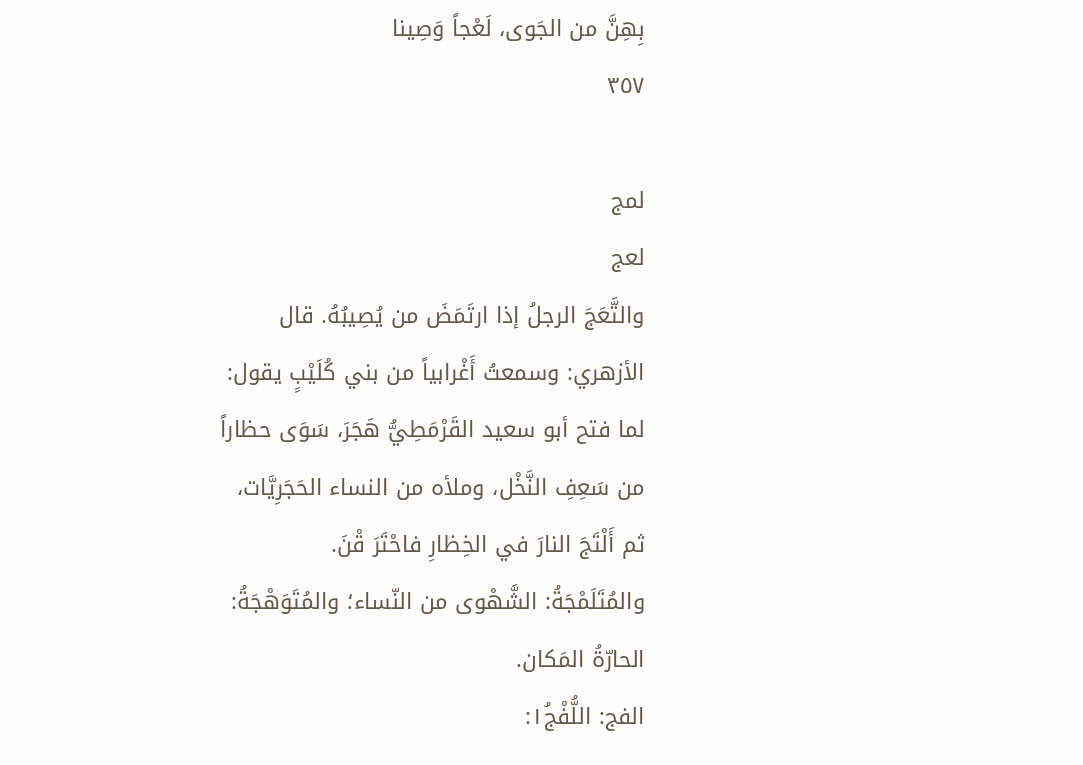بِهِنَّ من الجَوى، لَعْجاً وَصِينا
٣٥٧

لمج
لعج
والتَّعَجَ الرجلُ إذا ارتَمَضَ من يُصِيبُهُ. قال
الأزهري: وسمعتُ أَغْرابياً من بني كُلَيْبٍ يقول:
لما فتح أبو سعيد القَرْمَطِيُّ هَجَرَ، سَوَى حظاراً
من سَعِفِ النَّخْل، وملأه من النساء الحَجَرِيَّات،
ثم أَلْتَجَ النارَ في الخِظارِ فاحْتَرَ قْنَ.
والمُتَلَمْجَةُ: الشَّهْوى من النّساء؛ والمُتَوَهْجَةُ:
الحارّةُ المَكان.
الفج: اللُّفْج١ُ: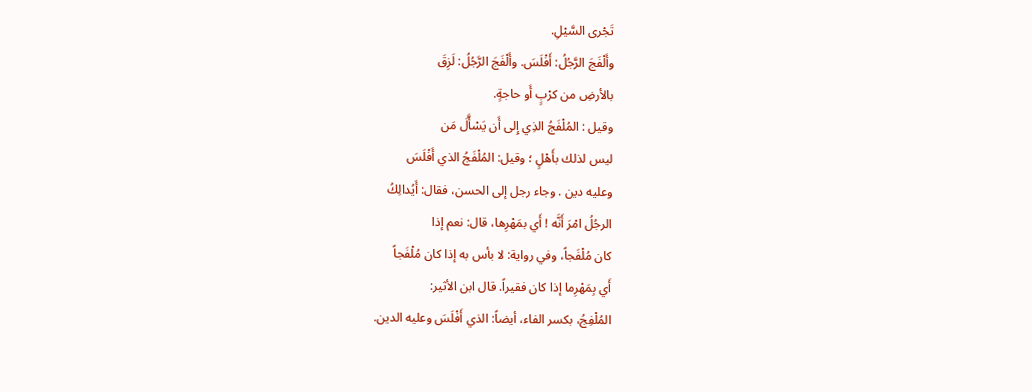تَجْرى السَّيْلِ.
وأَلْفَجَ الرَّجُلُ: أَفْلَسَ. وأَلْفَجَ الرَّجُلُ: لَزِقَ
بالأرضِ من كرْبٍ أَو حاجةٍ.
وقيل : المُلْفَجُ الذِي إِلى أَن يَسْأَّلَ مَن
ليس لذلك بأَهْلٍ ؛ وقيل: المُلْفَجُ الذي أَفْلَسَ
وعليه دين . وجاء رجل إلى الحسن، فقال: أَيُدالِكُ
الرجُلُ امْرَ أَنَّه ! أَي بمَهْرِها، قال: نعم إذا
كان مُلْفَجاً، وفي رواية: لا بأس به إذا كان مُلْفَجاً
أَي بِمَهْرِما إذا كان فقيراً. قال ابن الأثير:
المُلْفِجُ، بكسر الفاء، أيضاً: الذي أَفْلَسَ وعليه الدين.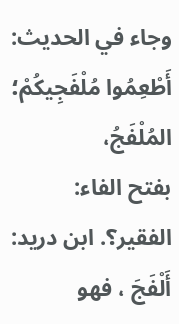وجاء في الحديث: أَطْعِمُوا مُلْفَجِيكُمْ؛ المُلْفَجُ،
بفتح الفاء: الفقير؟. ابن دريد: أَلْفَجَ ، فهو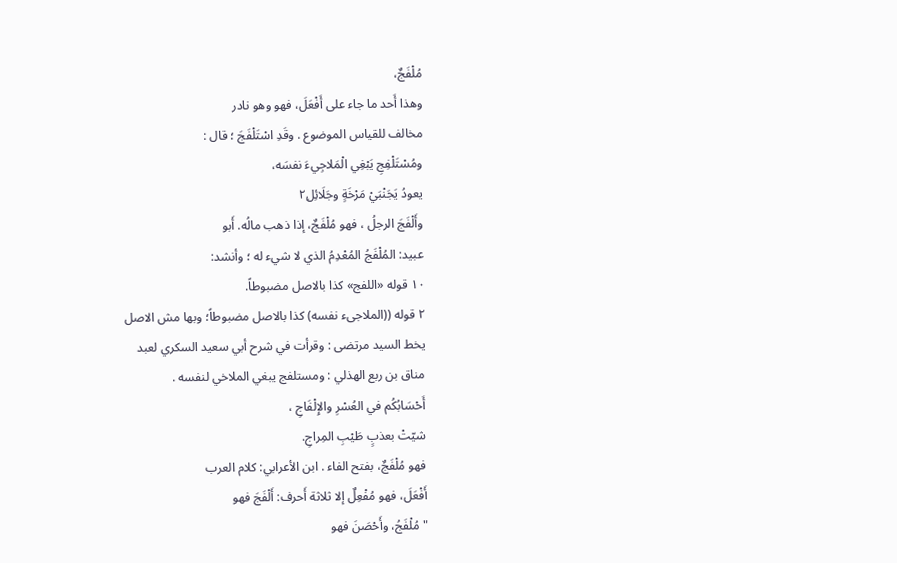مُلْفَجٌ،
وهذا أَحد ما جاء على أَفْعَلَ، فهو وهو نادر
مخالف للقياس الموضوع . وقَدِ اسْتَلْفَجَ ؛ قال :
ومُسْتَلْفِجِ يَبْغِي الْمَلاجِيءَ نفسَه،
يعودُ يَجَنْبَيْ مَرْخَةٍ وجَلَائِل٢ِ
وأَلْفَجَ الرجلُ ، فهو مُلْفَجٌ، إذا ذهب مالُه. أَبو
عبيد: المُلْفَجُ المُعْدِمُ الذي لا شيء له ؛ وأنشد:
١٠ قوله «اللفج» كذا بالاصل مضبوطاً.
٢ قوله ((الملاجىء نفسه) كذا بالاصل مضبوطاً؛ وبها مش الاصل
يخط السيد مرتضى : وقرأت في شرح أبي سعيد السكري لعبد
مناق بن ربع الهذلي : ومستلفج يبغي الملاخي لنفسه .
أَحْسَابُكُم في العُسْرِ والإِلْفَاجِ ،
شيّتْ بعذبٍ طَيْبِ المِراجِ.
فهو مُلْفَجٌ، بفتح الفاء . ابن الأعرابي: كلام العرب
أَفْعَلَ، فهو مُفْعِلٌ إلا ثلاثة أَحرف: أَلْفَجَ فهو
"مُلْفَجُ، وأَحْصَنَ فهو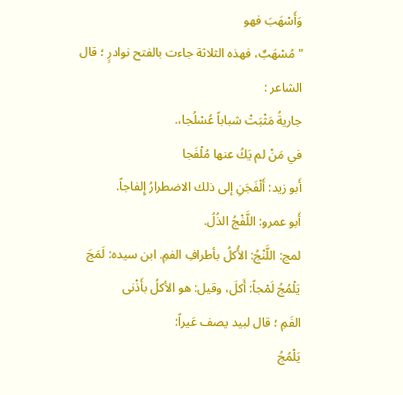وَأَسْهَبَ فهو
"مُسْهَبٌ، فهذه الثلاثة جاءت بالفتح نوادرٍ ؛ قال
الشاعر :
جاريةُ مَثْبَتْ شباباً عُسْلُجا،.
في مَنْ لم يَكُ عنها مُلْفَجا
أَبو زيد: أَلْفَجَنِ إلى ذلك الاضطرارُ إِلفاجاً.
أَبو عمرو: اللَّفْجُ الذُلُ.
لمج: اللَّنْجُ: الأُكلُ بأطرافِ الفمِ. ابن سيده: لَمَجَ
يَلْمُجُ لَمْجاً: أَكلَ، وقيل: هو الأكلُ بأَذْنى
الفَمِ ؛ قال لبيد يصف عَيراً:
يَلْمُجُ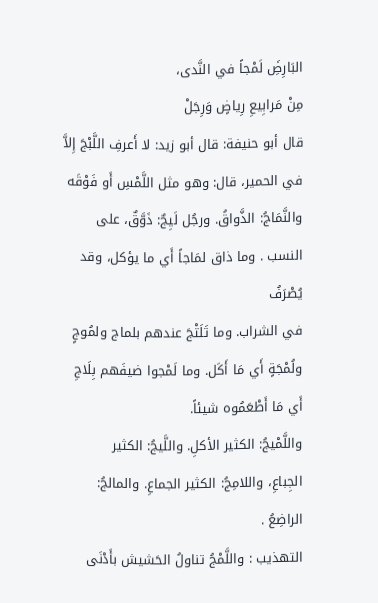البَارِضَِ لَمْجاً في النَّدى،
مِنْ مَرابِيعِ رِياضٍ وَرِجَلْ
قال أبو حنيفة: قال أبو زيد: لا أَعرفِ اللَّبْجَ إِلاَّ
في الحمير، قال: وهو مثل اللَّمْسِ أَو فَوْقَه
والنَّمَاجُ: الذَّواقُ. ورجُل لَيِجٌ: ذَوَّقٌ، على
النسب . وما ذاق لمَاجاً أَي ما يؤكل، وقد يُصْرَفُ
في الشراب. وما تَلَتْجَ عندهم بلماج ولمُوجٍ
ولُمْجَةٍ أَي مَا أَكَل. وما لَمْجوا ضيفَهم بِلَاجِ
أَي مَا أَطْعَمُوه شيئاً.
واللَّمْيجُ: الكثير الأكلِ. واللَّيجُ: الكثير
الجِباعِ، واللامِجُ: الكثير الجماعِ. والمالجُ:
الراضِعُ .
التهذيب : واللَّمْجُ تناولُ الحَشيش بأَدْنَى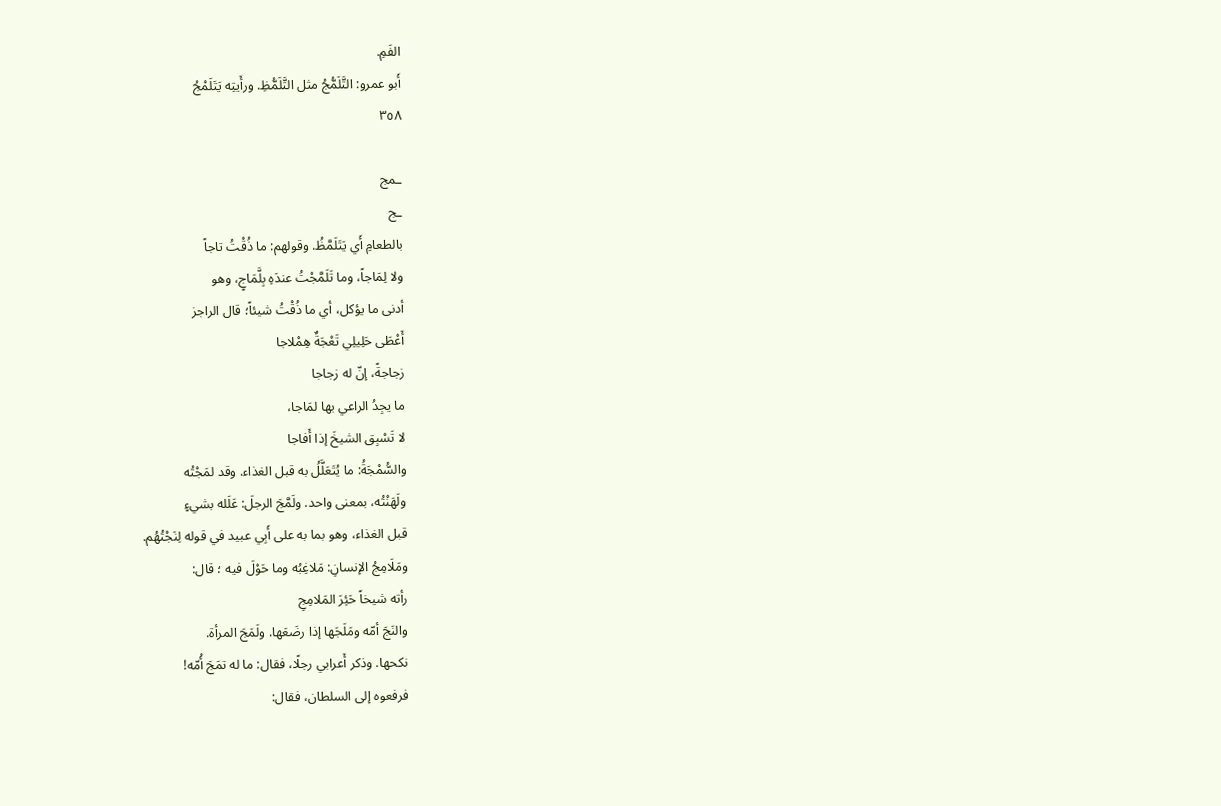الفَمِ.
أَبو عمرو: التَّلَمُّجُ مثل التَّلَمُّظِ. ورأَيتِه يَتَلَمْجُ
٣٥٨

ـمج
ـج
بالطعامِ أَي يَتَلَمَّظُ. وقولهم: ما ذُقْتُ تاجاً
ولا لِمَاجاً، وما تَلَمَّجْتُ عندَهِ بِلَّمَاجٍ، وهو
أدنى ما يؤكل، أي ما ذُقْتُ شيئاً؛ قال الراجز
أَعْطَى حَلِيلِي تَعْجَةٌ هِمْلاجا
زجاجةً، إنّ له زجاجا
ما يجِدُ الراعي بها لمَاجا،
لا تَسْبِق الشيخَ إذا أَفاجا
والسُّمْجَةُ: ما يُتَعَلَّلُ به قبل الغذاء. وقد لمَجْتُه
ولَهَنْتُه، بمعنى واحد. ولَمَّجَ الرجلَ: عَلَله بشيءٍ
قبل الغذاء، وهو بما به على أَبِي عبيد في قوله لِنَجْتُهُم.
ومَلَامِجُ الإنسانِ: مَلاغِبُه وما حَوْلَ فيه ؛ قال:
رأته شيخاً حَئِرَ المَلامِجِ
والنَجَ أمّه ومَلَجَها إذا رضَعَها. ولَمَجَ المرأة.
نكحها. وذكر أَعرابي رجلًا، فقال: ما له تمَجَ أُمّه!
فرفعوه إلى السلطان، فقال: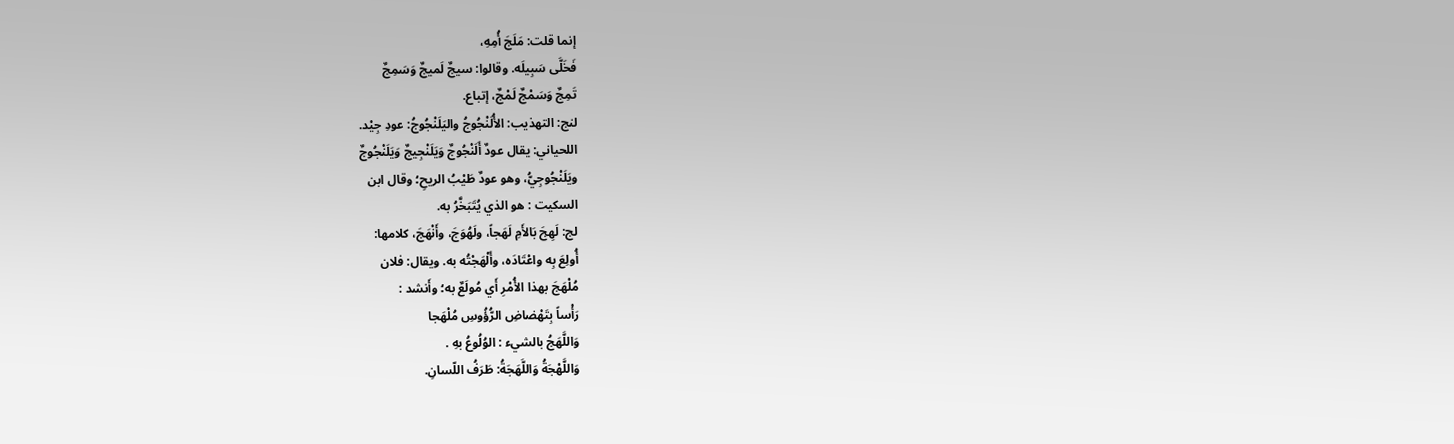إنما قلت: مَلَجَ أُمِهِ،
فَخَلَّى سَبِيلَه. وقالوا: سيجٌ لَميجٌ وَسَمِجٌ
تَمِجٌ وَسَمْجٌ لَمْجٌ، إتباع.
لنج: التهذيب: الأُلَنْجُوجُ واليَلَنْجُوجُ: عودِ جِيْد.
اللحياني: يقال عودٌ أَلَنْجُوجٌ وَيَلَنْجِيجٌ وَيَلَنْجُوجٌ
ويَلَنْجُوجِيُّ، وهو عودٌ طَيْبُ الريحِ؛ وقال ابن
السكيت : هو الذي يُتَبَخَّرُ به.
لج: لَهِجَ بَالأَمِ لَهَجاً، ولَهُوَجَ، وأَنْهَجَ، كلامها:
أُولِعَ بِه واعْتَادَه، وأَلْهَجْتُه به. ويقال: فلان
مُلْهَجَ بهذا الأُمْرِ أَي مُولَعٌ به؛ وأَنشد :
رَأْساً بِتَهْضاضِ الرُّؤُوسِ مُلْهَجا
وَاللَّهَجُ بالشيء : الوُلُوعُ بهِ .
وَاللَّهْجَةُ وَاللَّهَجَةُ: طَرَفُ اللّسانِ.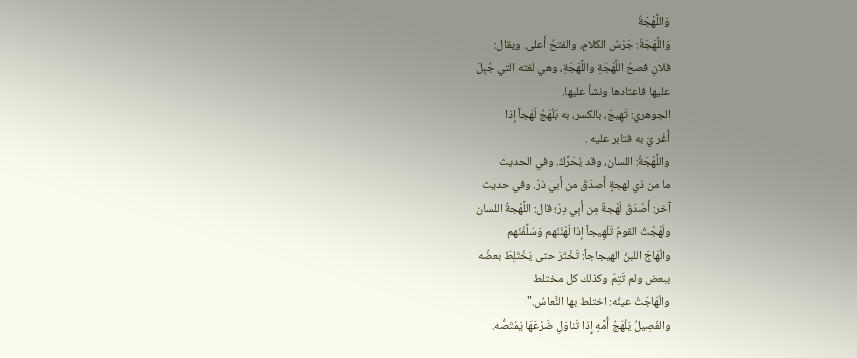وَاللَّهْجَةُ
وَاللَّهَجَةُ: جَرْسُ الكلامِ، والفتحُ أَعلى. ويقال:
فلانِ فصحُ اللَّهْجَةِ واللَّهَجَةِ، وهي لغته التي جُبِلَ
عليها فاعتادها ونشأ عليها.
الجوهري: تَهِيجَ، بالكسر، به بَلْهَجُ لَهَجاً إذا
أُغْر يَ به فتابر عليه .
واللَّهْجَةُ: اللسان، وقد يُحَرَّكُ. وفي الحديث
ما من ذي لهجةٍ أَصدَقَ من أَبي ذرّ. وفي حديث
آخر: أَصْدَقَ لَهْجةٌ مِن أَبِي دِرّ؛ قال: اللَّهْجةُ اللسان
ولَهْجْتُ القومُ تَلْهِيجاً إذا لَهْنْنَهم وَسَلِّفْنَهم
والْهَاجَ اللبنُ الهيجاجاً: تَخْتَرَ حتى يَخْتَلِطَ بعضُه
ببعض ولم تَتِمّ وكذلك كل مختلط
والْهَاجَتْ عينُه: اختلط بها النَّعاسُ."
والفَصِيلُ يَلْهَجُ أُمَّهِ إِذا تَناوَلِ ضَرْعَهَا يَمْتَصُّه.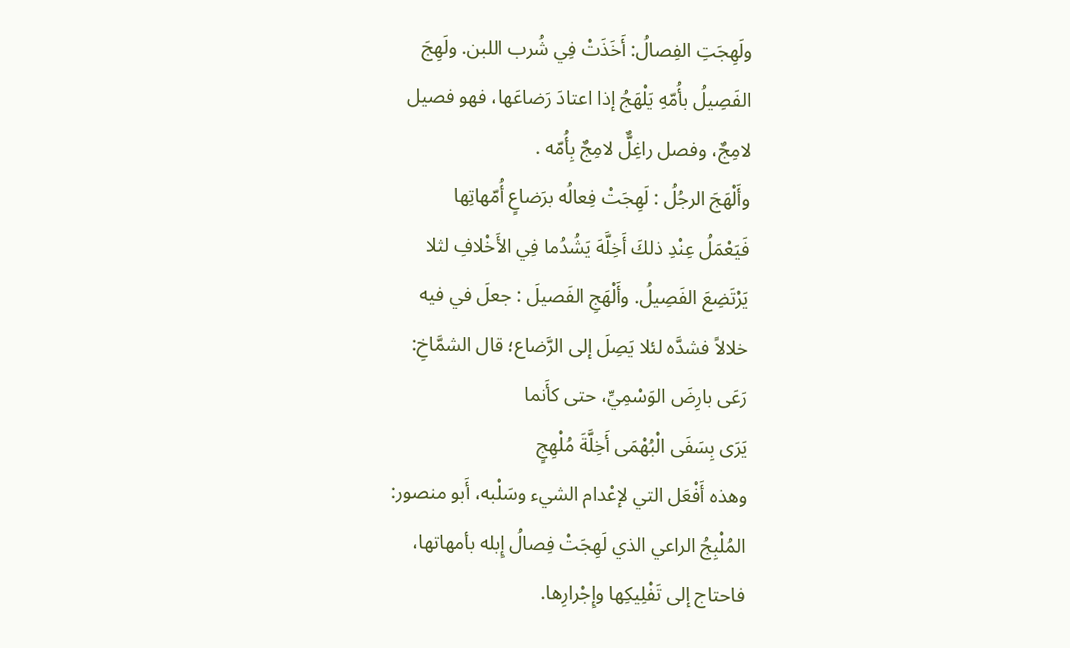ولَهِجَتِ الفِصالُ: أَخَذَتْ فِي شُرب اللبن. ولَهِجَ
الفَصِيلُ بأُمّهِ يَلْهَجُ إذا اعتادَ رَضاعَها، فهو فصيل
لامِجٌ، وفصل راغِلٌّ لامِجٌ بِأُمّه .
وأَلْهَجَ الرجُلُ : لَهِجَتْ فِعالُه برَضاعٍ أُمّهاتِها
فَيَعْمَلُ عِنْدِ ذلكَ أَخِلَّهَ يَشُدُما فِي الأَخْلافِ لثلا
يَرْتَضِعَ الفَصِيلُ. وأَلْهَجِ الفَصيلَ : جعلَ في فيه
خلالاً فشدَّه لئلا يَصِلَ إلى الرَّضاع؛ قال الشمَّاخِ:
رَعَى بارِضَ الوَسْمِيِّ، حتى كأَنما
يَرَى بِسَفَى الْبُهْمَى أَخِلَّةَ مُلْهِجٍ
وهذه أَفْعَل التي لإعْدام الشيء وسَلْبه، أَبو منصور:
المُلْبِجُ الراعي الذي لَهِجَتْ فِصالُ إِبله بأمهاتها،
فاحتاج إلى تَفْلِيكِها وإِجْرارِها.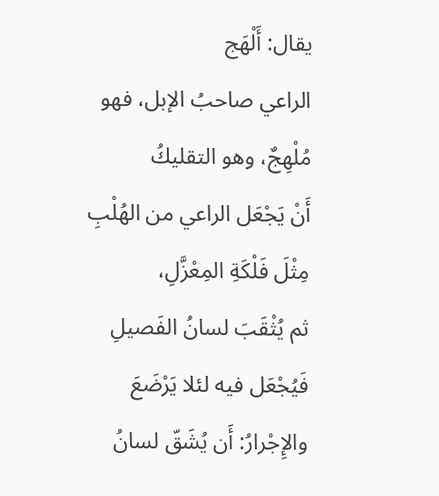يقال: أَلْهَج
الراعي صاحبُ الإبل، فهو مُلْهِجٌ، وهو التقليكُ
أَنْ يَجْعَل الراعي من الهُلْبِ مِثْلَ فَلْكَةِ المِعْزَّلِ،
ثم يُثْقَبَ لسانُ الفَصيلِ فَيُجْعَل فيه لئلا يَرْضَعَ
والإِجْرارُ: أَن يُشَقّ لسانُ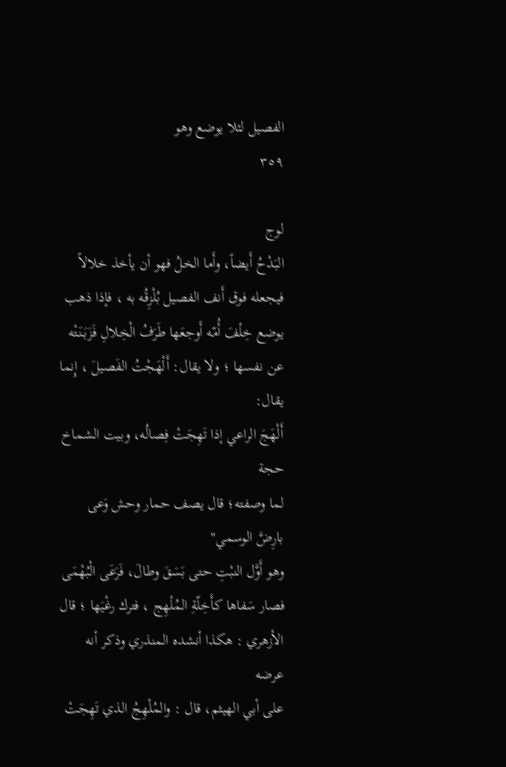الفصيل لئلا يوضع وهو
٣٥٩

لوج
البَدْحُ أَيضاً، وأَما الخلُ فهو أن يأخذ خلالاً
فيجعله فوق أَنف الفصيل بُلْزِقُه به ، فإذا ذهب
يوضع خِلْفَ أُمّه أَوجعَها طَرَفُ الْخِلالِ فَزَبَنَتْه
عن نفسها ؛ ولا يقال: أَلْهَجْتُ الفَصيلَ ، إِنما يقال:
أَلْهَجَ الراعي إذا تَهِجَتْ فِصالُه، وبيت الشماخ حجة
لما وصفته؛ قال يصف حمار وحش وَعى بارِضَّ الوسمي"
وهو أَوَّل النبْتِ حتى بَسَقَ وطالَ، فَرَعَى الْبُهْمَى
فصار سَفاها كأَخِلّةِ المُلْهِج ، فترك رغْيَها ؛ قال
الأزهري : هكذا أنشده المنذري وذكر أنه عرضه
على أبي الهيثم، قال : والمُلْهِجُ الذي تَهِجَتْ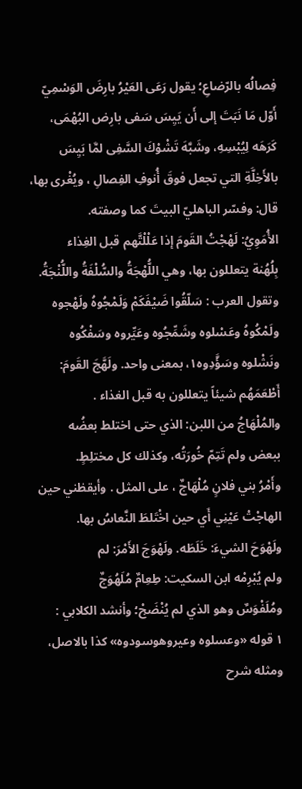فِصالُه بالرّضاعِ؛ يقول رَعَى العَيْرُ بارِضَ الوَسْمِيّ
أَوّل مَا نَبَتَ إلى أَن يَيِسَ سَفى بارِض البُهْمَى،
كَرَهَه لِيُبْسِهِ، وشَبَّهَ تَشْوْكَ السَّفِى لمَّا بَيِسَ
بالأَخِلَّةِ التي تجعل فوقَ أُنوفِ الفِصالِ ، ويُغْرى بها،
قال: وفسّر الباهليّ البيتَ كما وصفته.
الأُمَوِيُ: لَهْجْتُ القَومَ إذا عَلْلْتَّهم قبل الغِذاء
بِلُهُنة يتعللون بها، وهي اللُّهْجَةُ والسُّلْفَةُ واللُّنْجَةُ.
وتقول العرب : سَلّقُوا ضَيْفَكَمْ وَلَمْجُوهُ ولَهْجوه
ولَمْكُوهُ وعَسْلوه وشَمِّجُوه وعَيِّروه وسَفْكُوه
ونَشْلوه وسَؤَّدِوه١، بمعنى واحد. ولَهَّجَ القَومَ:
أَطْعَمَهُم شيئاً يتعللون به قبل الغذاء .
والمُلْهَاجُ من اللبن: الذي حتى اختلط بعضُه
ببعض ولم تَتِمّ خُورَتُه، وكذلك كل مختلِطٍ.
وأَمْرُ بني فلانٍ مُلْهَاجٌ ، على المثل . وأيقظني حين
الهاجْتْ عَيْنِي أَي حين اخْتَلطَ النَّعاسُ بها.
ولَهْوَحَ الشيءَ: خَلَطَه. ولَهْوَجَ الأَمْرَ: لم
ولم يُبْرِمْه ابن السكيت: طِعِامٌ مُلَهُوَجٌ
ومُلَفْوَسٌ وهو الذي لم يُنْضَجْ؛ وأنشد الكلابي :
١ قوله «وعسلوه وعيروهوسودوه» كذا بالاصل، ومثله شرح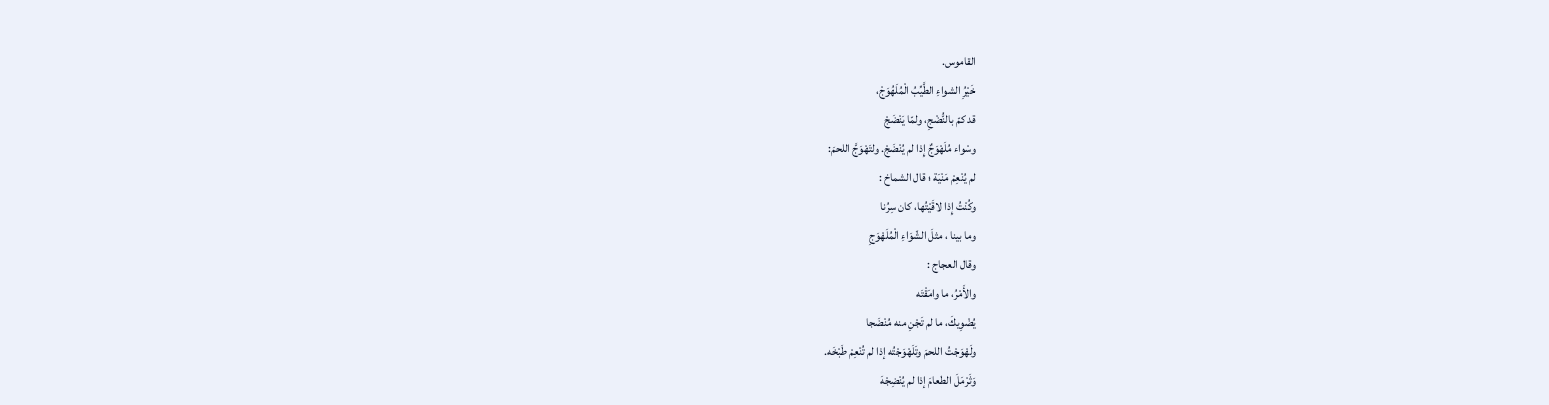القاموس.
خَيْرُِ الشواءِ الطَّيِّبُ الْمُلَهُوَجْ،
قد كمّ بالنُّضْجِ، ولمّا يَنْضَجْ
وسْواء مُلَهْوَجٌ إِذا لم يُنْضَجْ. ولتَهْوَجَّ اللحمَ:
لم يُنْعِمْ مَنْيَة ؛ قال الشماخ :
وكُنْتُ إِذا لاقَيْتُها، كان سِرُنا
وما بينا ، مثلَ الشّوَاءِ الْمُلَهْوَجِ
وقال العجاج :
والأَمْرُ، ما وامَقْتَه
يُضْوِيكَ، ما لم تَجْنِ منه مُنْضَجا
ولَهْوَجْتُ اللحمَ وتَلَهْوَجْتُه إذا لم تُنْعِمْ طَبْخَه.
وَثَرْمَلَ الطعامَ إذا لم يُنْضِجْهَ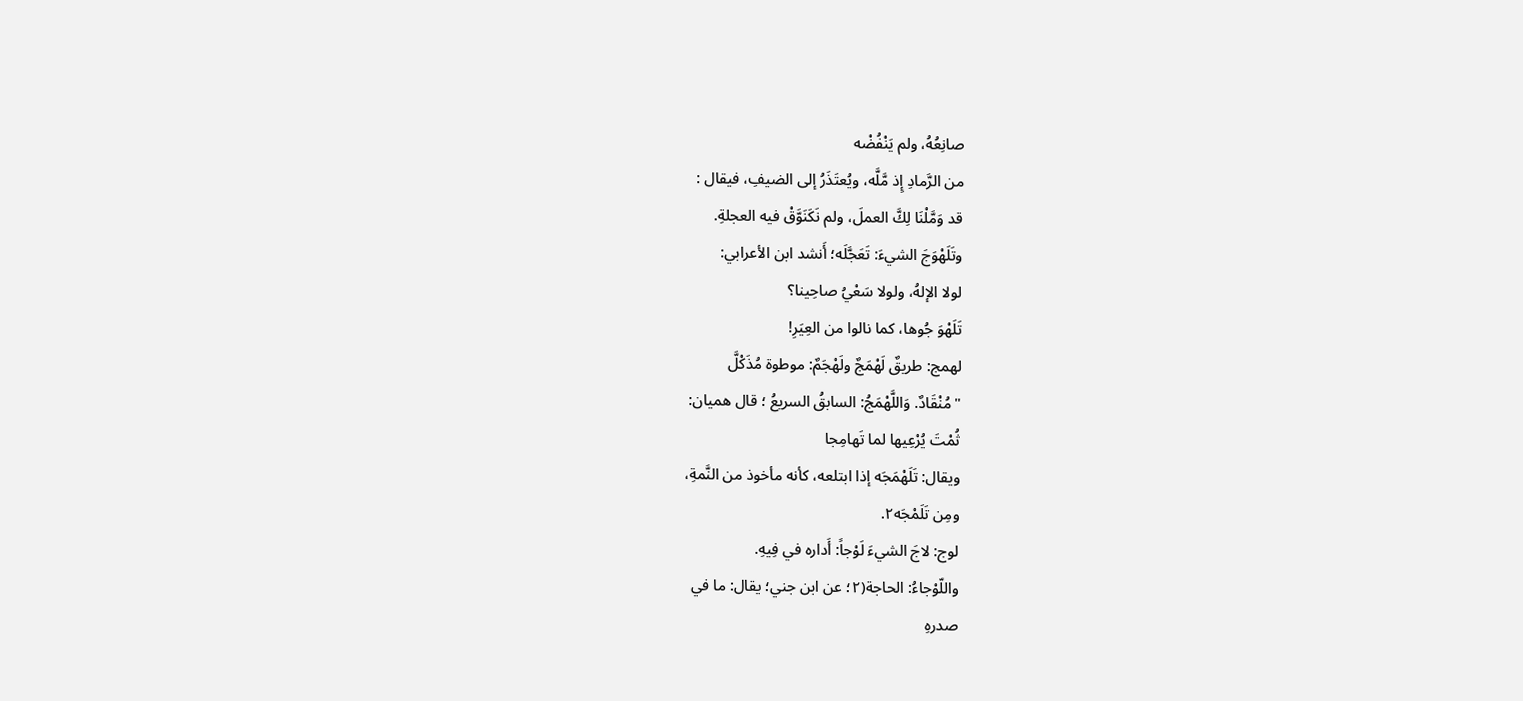صانِعُهُ، ولم يَنْفُضْه
من الرَّمادِ إِذ مَّلَّه، ويُعتَذَرُ إلى الضيفِ، فيقال :
قد وَمَّلْنَا لِكَّ العملَ، ولم نَكَنَوَّقْ فيه العجلةِ.
وتَلَهْوَجَ الشيءَ: تَعَجَّلَه؛ أَنشد ابن الأعرابي:
لولا الإلهُ، ولولا سَعْيُ صاحِينا؟
تَلَهْوَ جُوها، كما نالوا من العِيَرِ!
لهمج: طريقٌ لَهْمَجٌ ولَهْجَمٌ: موطوة مُذَكْلَّ
"مُنْقَادٌ. وَاللَّهْمَجُ: السابقُ السريعُ ؛ قال هميان:
ثُمْتَ يُرْعِيها لما تَهامِجا
ويقال: تَلَهْمَجَه إذا ابتلعه، كأنه مأخوذ من النَّمةِ،
ومِن تَلَمْجَه٢.
لوج: لاجَ الشيءَ لَوْجاً: أَداره في فِيهِ.
واللّوْجاءُ: الحاجة(٢؛ عن ابن جني؛ يقال: ما في
صدرهِ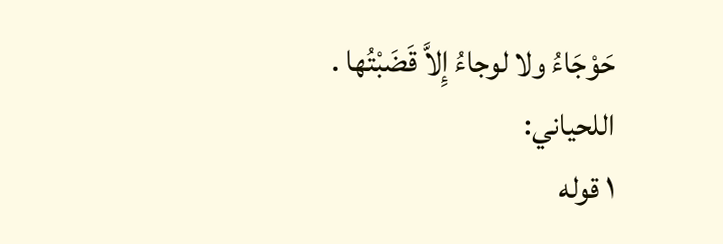حَوْجَاءُ ولا لوجاءُ إِلاَّ قَضَبْتُها . اللحياني:
١ قوله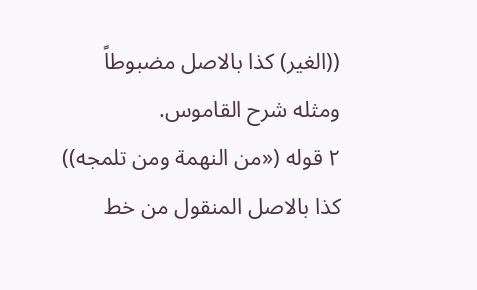((الغير) كذا بالاصل مضبوطاً ومثله شرح القاموس.
٢ قوله («من النهمة ومن تلمجه)) كذا بالاصل المنقول من خط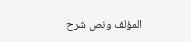المؤلف ونص شرح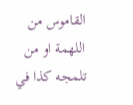القاموس من اللهمة او من تلمجه كذا في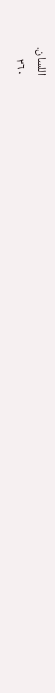اللسان.
٣٦٠